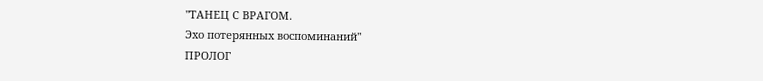"ТАНЕЦ С ВРАГОМ.
Эхо потерянных воспоминаний"
ПРОЛОГ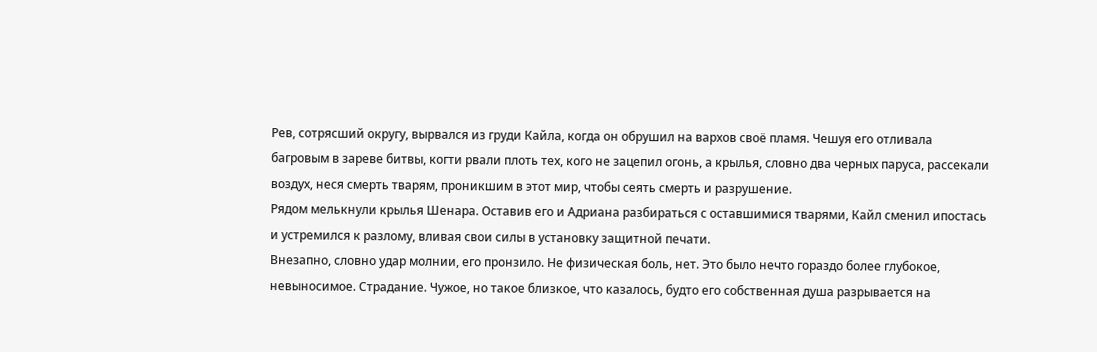Рев, сотрясший округу, вырвался из груди Кайла, когда он обрушил на вархов своё пламя. Чешуя его отливала багровым в зареве битвы, когти рвали плоть тех, кого не зацепил огонь, а крылья, словно два черных паруса, рассекали воздух, неся смерть тварям, проникшим в этот мир, чтобы сеять смерть и разрушение.
Рядом мелькнули крылья Шенара. Оставив его и Адриана разбираться с оставшимися тварями, Кайл сменил ипостась и устремился к разлому, вливая свои силы в установку защитной печати.
Внезапно, словно удар молнии, его пронзило. Не физическая боль, нет. Это было нечто гораздо более глубокое, невыносимое. Страдание. Чужое, но такое близкое, что казалось, будто его собственная душа разрывается на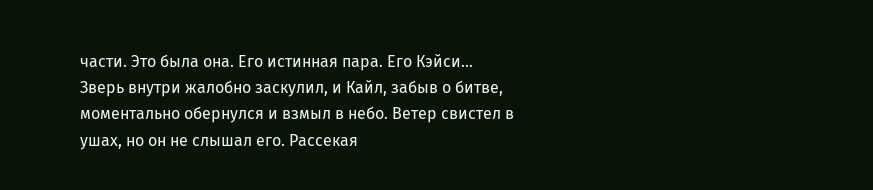части. Это была она. Его истинная пара. Его Кэйси…
Зверь внутри жалобно заскулил, и Кайл, забыв о битве, моментально обернулся и взмыл в небо. Ветер свистел в ушах, но он не слышал его. Рассекая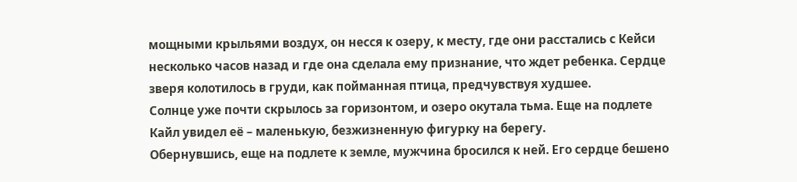мощными крыльями воздух, он несся к озеру, к месту, где они расстались с Кейси несколько часов назад и где она сделала ему признание, что ждет ребенка. Сердце зверя колотилось в груди, как пойманная птица, предчувствуя худшее.
Солнце уже почти скрылось за горизонтом, и озеро окутала тьма. Еще на подлете Кайл увидел её – маленькую, безжизненную фигурку на берегу.
Обернувшись, еще на подлете к земле, мужчина бросился к ней. Его сердце бешено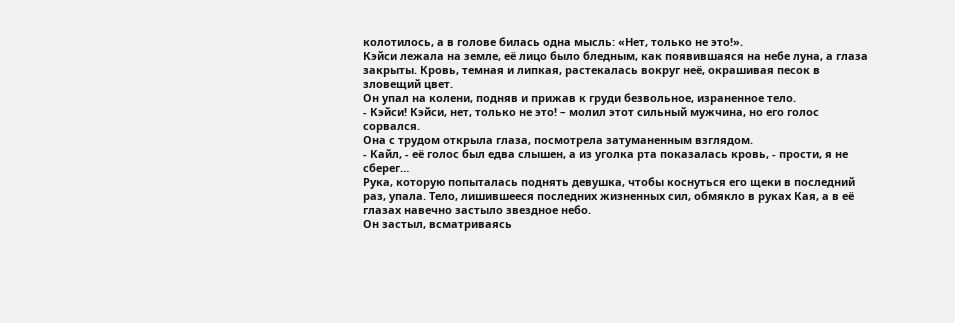колотилось, а в голове билась одна мысль: «Нет, только не это!».
Кэйси лежала на земле, её лицо было бледным, как появившаяся на небе луна, а глаза закрыты. Кровь, темная и липкая, растекалась вокруг неё, окрашивая песок в зловещий цвет.
Он упал на колени, подняв и прижав к груди безвольное, израненное тело.
- Кэйси! Кэйси, нет, только не это! – молил этот сильный мужчина, но его голос сорвался.
Она с трудом открыла глаза, посмотрела затуманенным взглядом.
- Кайл, - её голос был едва слышен, а из уголка рта показалась кровь, - прости, я не сберег…
Рука, которую попыталась поднять девушка, чтобы коснуться его щеки в последний раз, упала. Тело, лишившееся последних жизненных сил, обмякло в руках Кая, а в её глазах навечно застыло звездное небо.
Он застыл, всматриваясь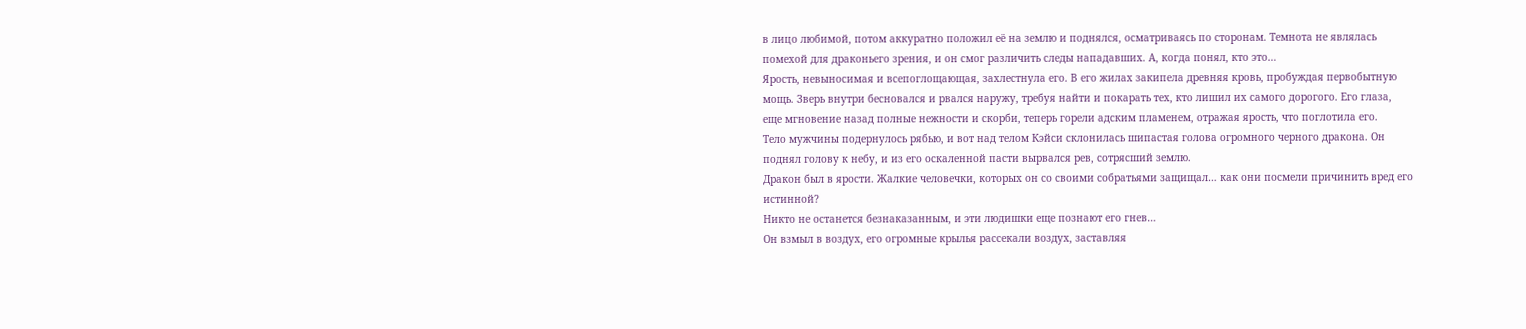в лицо любимой, потом аккуратно положил её на землю и поднялся, осматриваясь по сторонам. Темнота не являлась помехой для драконьего зрения, и он смог различить следы нападавших. А, когда понял, кто это…
Ярость, невыносимая и всепоглощающая, захлестнула его. В его жилах закипела древняя кровь, пробуждая первобытную мощь. Зверь внутри бесновался и рвался наружу, требуя найти и покарать тех, кто лишил их самого дорогого. Его глаза, еще мгновение назад полные нежности и скорби, теперь горели адским пламенем, отражая ярость, что поглотила его.
Тело мужчины подернулось рябью, и вот над телом Кэйси склонилась шипастая голова огромного черного дракона. Он поднял голову к небу, и из его оскаленной пасти вырвался рев, сотрясший землю.
Дракон был в ярости. Жалкие человечки, которых он со своими собратьями защищал… как они посмели причинить вред его истинной?
Никто не останется безнаказанным, и эти людишки еще познают его гнев…
Он взмыл в воздух, его огромные крылья рассекали воздух, заставляя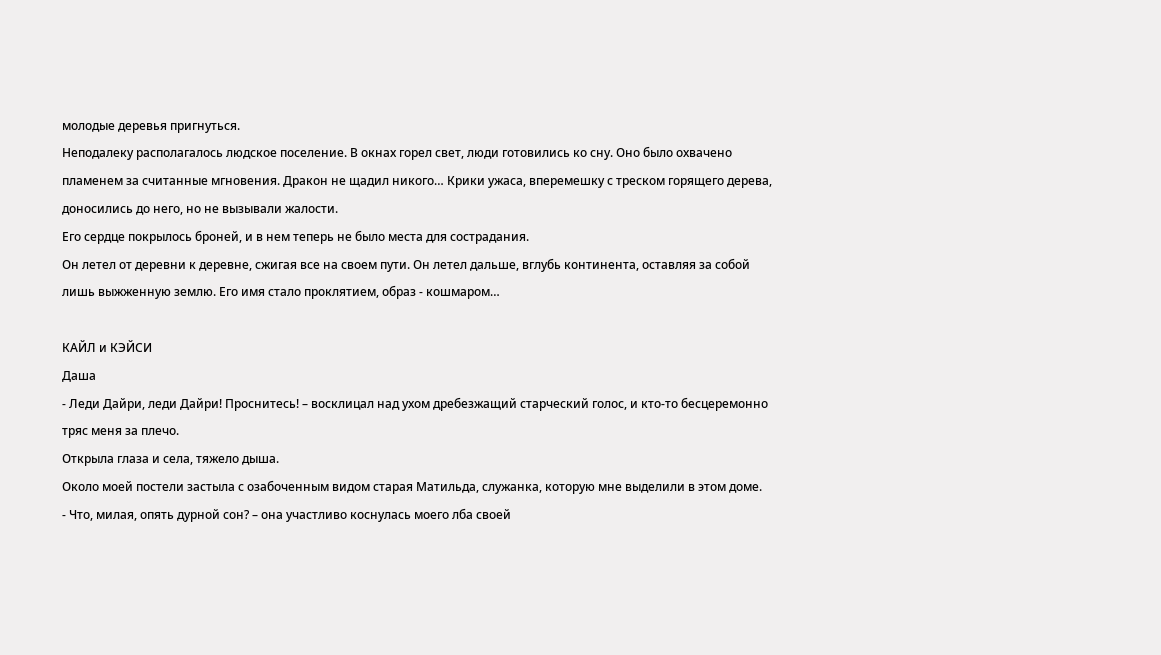молодые деревья пригнуться.
Неподалеку располагалось людское поселение. В окнах горел свет, люди готовились ко сну. Оно было охвачено пламенем за считанные мгновения. Дракон не щадил никого… Крики ужаса, вперемешку с треском горящего дерева, доносились до него, но не вызывали жалости.
Его сердце покрылось броней, и в нем теперь не было места для сострадания.
Он летел от деревни к деревне, сжигая все на своем пути. Он летел дальше, вглубь континента, оставляя за собой лишь выжженную землю. Его имя стало проклятием, образ - кошмаром…

КАЙЛ и КЭЙСИ
Даша
- Леди Дайри, леди Дайри! Проснитесь! – восклицал над ухом дребезжащий старческий голос, и кто-то бесцеремонно тряс меня за плечо.
Открыла глаза и села, тяжело дыша.
Около моей постели застыла с озабоченным видом старая Матильда, служанка, которую мне выделили в этом доме.
- Что, милая, опять дурной сон? – она участливо коснулась моего лба своей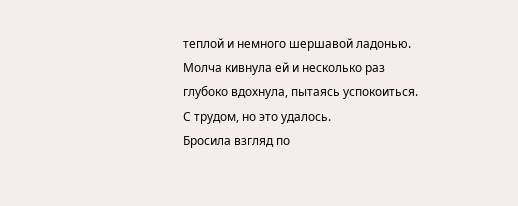теплой и немного шершавой ладонью.
Молча кивнула ей и несколько раз глубоко вдохнула, пытаясь успокоиться. С трудом, но это удалось.
Бросила взгляд по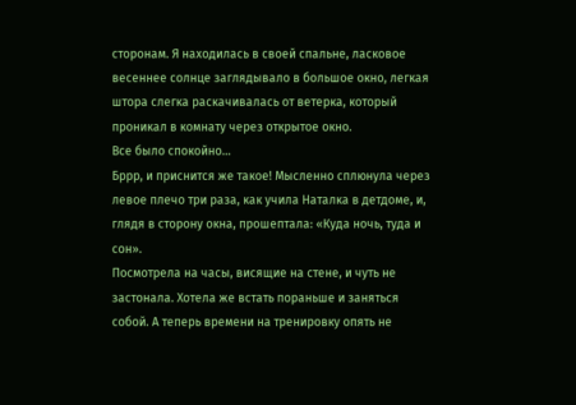сторонам. Я находилась в своей спальне, ласковое весеннее солнце заглядывало в большое окно, легкая штора слегка раскачивалась от ветерка, который проникал в комнату через открытое окно.
Все было спокойно…
Бррр, и приснится же такое! Мысленно сплюнула через левое плечо три раза, как учила Наталка в детдоме, и, глядя в сторону окна, прошептала: «Куда ночь, туда и сон».
Посмотрела на часы, висящие на стене, и чуть не застонала. Хотела же встать пораньше и заняться собой. А теперь времени на тренировку опять не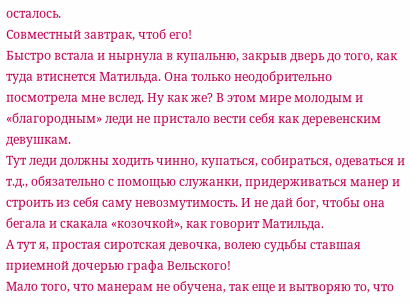осталось.
Совместный завтрак, чтоб его!
Быстро встала и нырнула в купальню, закрыв дверь до того, как туда втиснется Матильда. Она только неодобрительно посмотрела мне вслед. Ну как же? В этом мире молодым и «благородным» леди не пристало вести себя как деревенским девушкам.
Тут леди должны ходить чинно, купаться, собираться, одеваться и т.д., обязательно с помощью служанки, придерживаться манер и строить из себя саму невозмутимость. И не дай бог, чтобы она бегала и скакала «козочкой», как говорит Матильда.
А тут я, простая сиротская девочка, волею судьбы ставшая приемной дочерью графа Вельского!
Мало того, что манерам не обучена, так еще и вытворяю то, что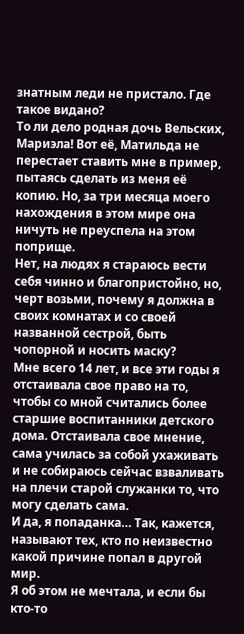знатным леди не пристало. Где такое видано?
То ли дело родная дочь Вельских, Мариэла! Вот её, Матильда не перестает ставить мне в пример, пытаясь сделать из меня её копию. Но, за три месяца моего нахождения в этом мире она ничуть не преуспела на этом поприще.
Нет, на людях я стараюсь вести себя чинно и благопристойно, но, черт возьми, почему я должна в своих комнатах и со своей названной сестрой, быть чопорной и носить маску?
Мне всего 14 лет, и все эти годы я отстаивала свое право на то, чтобы со мной считались более старшие воспитанники детского дома. Отстаивала свое мнение, сама училась за собой ухаживать и не собираюсь сейчас взваливать на плечи старой служанки то, что могу сделать сама.
И да, я попаданка… Так, кажется, называют тех, кто по неизвестно какой причине попал в другой мир.
Я об этом не мечтала, и если бы кто-то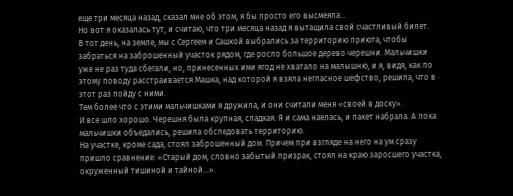еще три месяца назад, сказал мне об этом, я бы просто его высмеяла…
Но вот я оказалась тут, и считаю, что три месяца назад я вытащила свой счастливый билет.
В тот день, на земле, мы с Сергеем и Сашкой выбрались за территорию приюта, чтобы забраться на заброшенный участок рядом, где росло большое дерево черешни. Мальчишки уже не раз туда сбегали, но, принесенных ими ягод не хватало на малышню, и я, видя, как по этому поводу расстраивается Машка, над которой я взяла негласное шефство, решила, что в этот раз пойду с ними.
Тем более что с этими мальчишками я дружила, и они считали меня «своей в доску».
И все шло хорошо. Черешня была крупная, сладкая. Я и сама наелась, и пакет набрала. А пока мальчишки объедались, решила обследовать территорию.
На участке, кроме сада, стоял заброшенный дом. Причем при взгляде на него на ум сразу пришло сравнение: «Старый дом, словно забытый призрак, стоял на краю заросшего участка, окруженный тишиной и тайной…».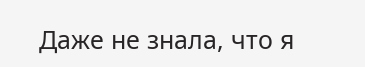Даже не знала, что я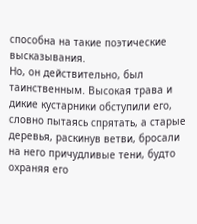способна на такие поэтические высказывания.
Но, он действительно, был таинственным. Высокая трава и дикие кустарники обступили его, словно пытаясь спрятать, а старые деревья, раскинув ветви, бросали на него причудливые тени, будто охраняя его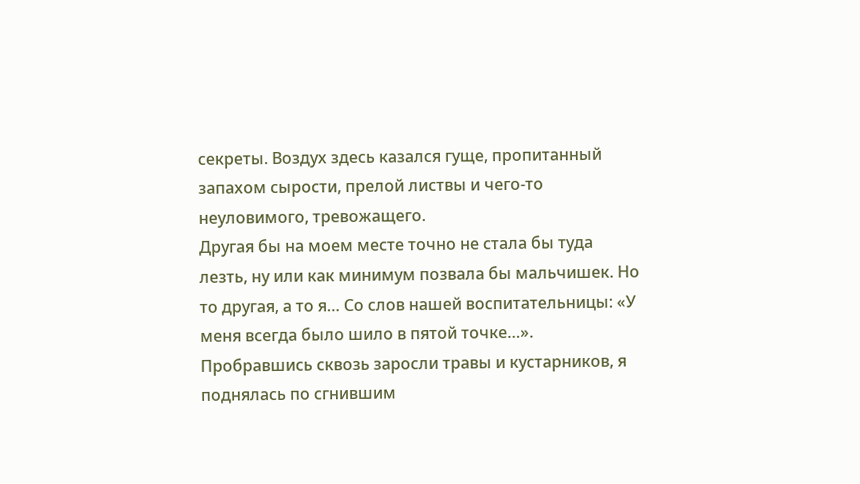секреты. Воздух здесь казался гуще, пропитанный запахом сырости, прелой листвы и чего-то неуловимого, тревожащего.
Другая бы на моем месте точно не стала бы туда лезть, ну или как минимум позвала бы мальчишек. Но то другая, а то я… Со слов нашей воспитательницы: «У меня всегда было шило в пятой точке…».
Пробравшись сквозь заросли травы и кустарников, я поднялась по сгнившим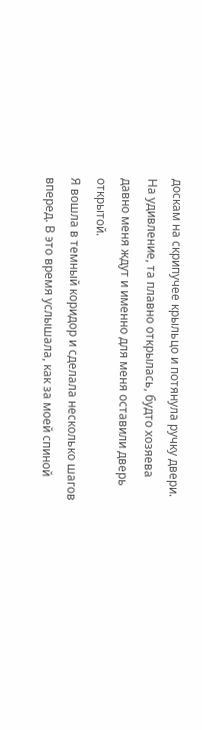доскам на скрипучее крыльцо и потянула ручку двери. На удивление, та плавно открылась, будто хозяева давно меня ждут и именно для меня оставили дверь открытой.
Я вошла в темный коридор и сделала несколько шагов вперед. В это время услышала, как за моей спиной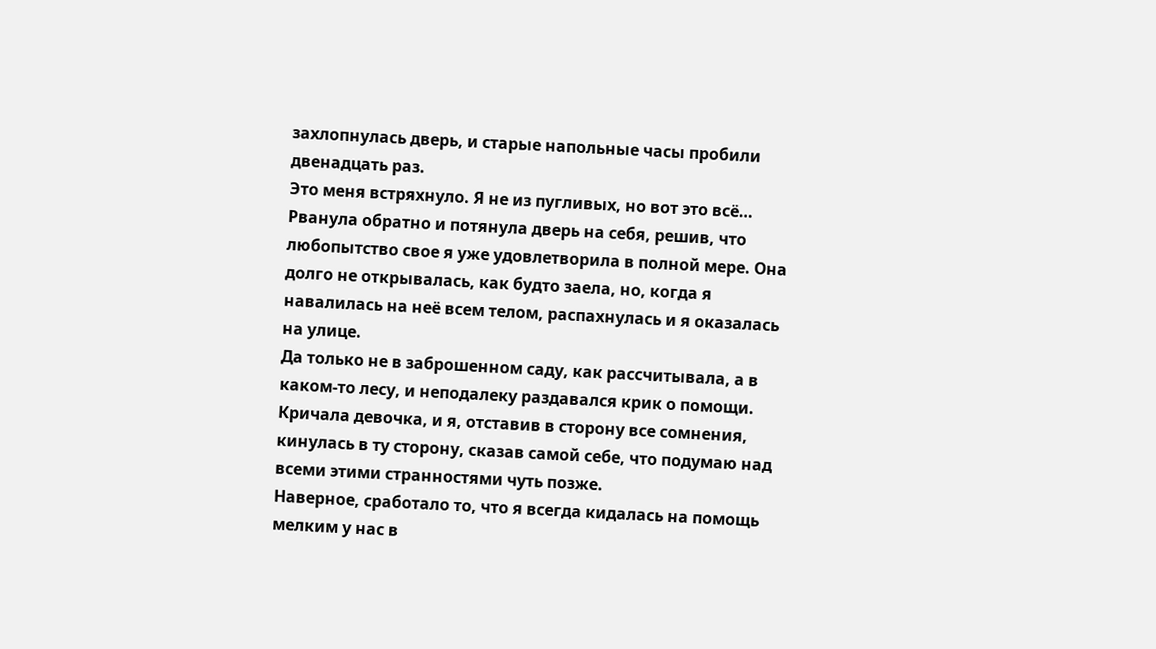захлопнулась дверь, и старые напольные часы пробили двенадцать раз.
Это меня встряхнуло. Я не из пугливых, но вот это всё… Рванула обратно и потянула дверь на себя, решив, что любопытство свое я уже удовлетворила в полной мере. Она долго не открывалась, как будто заела, но, когда я навалилась на неё всем телом, распахнулась и я оказалась на улице.
Да только не в заброшенном саду, как рассчитывала, а в каком-то лесу, и неподалеку раздавался крик о помощи.
Кричала девочка, и я, отставив в сторону все сомнения, кинулась в ту сторону, сказав самой себе, что подумаю над всеми этими странностями чуть позже.
Наверное, сработало то, что я всегда кидалась на помощь мелким у нас в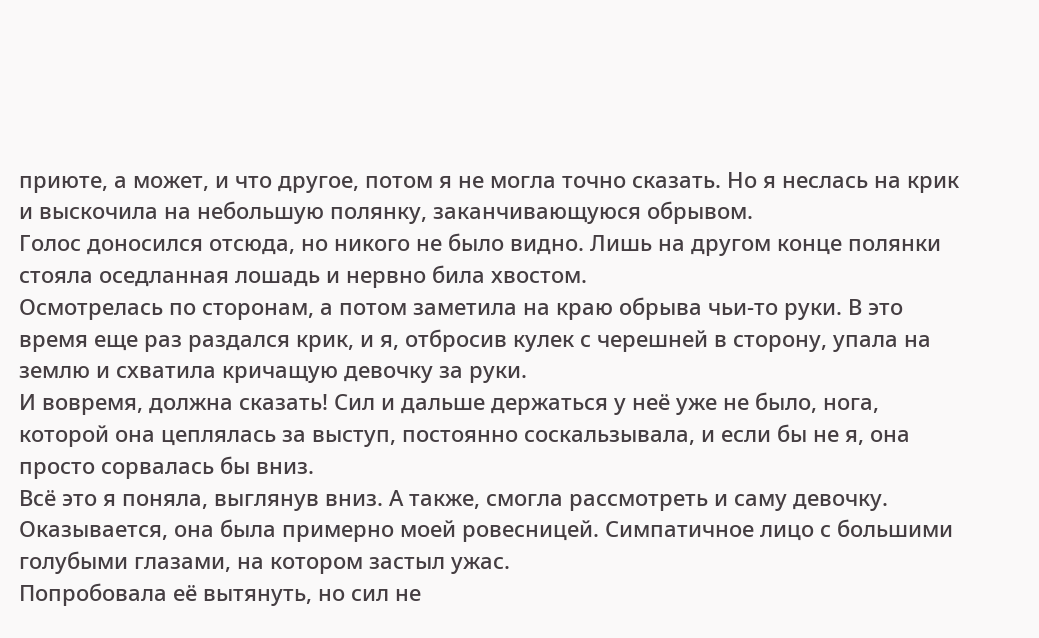приюте, а может, и что другое, потом я не могла точно сказать. Но я неслась на крик и выскочила на небольшую полянку, заканчивающуюся обрывом.
Голос доносился отсюда, но никого не было видно. Лишь на другом конце полянки стояла оседланная лошадь и нервно била хвостом.
Осмотрелась по сторонам, а потом заметила на краю обрыва чьи-то руки. В это время еще раз раздался крик, и я, отбросив кулек с черешней в сторону, упала на землю и схватила кричащую девочку за руки.
И вовремя, должна сказать! Сил и дальше держаться у неё уже не было, нога, которой она цеплялась за выступ, постоянно соскальзывала, и если бы не я, она просто сорвалась бы вниз.
Всё это я поняла, выглянув вниз. А также, смогла рассмотреть и саму девочку. Оказывается, она была примерно моей ровесницей. Симпатичное лицо с большими голубыми глазами, на котором застыл ужас.
Попробовала её вытянуть, но сил не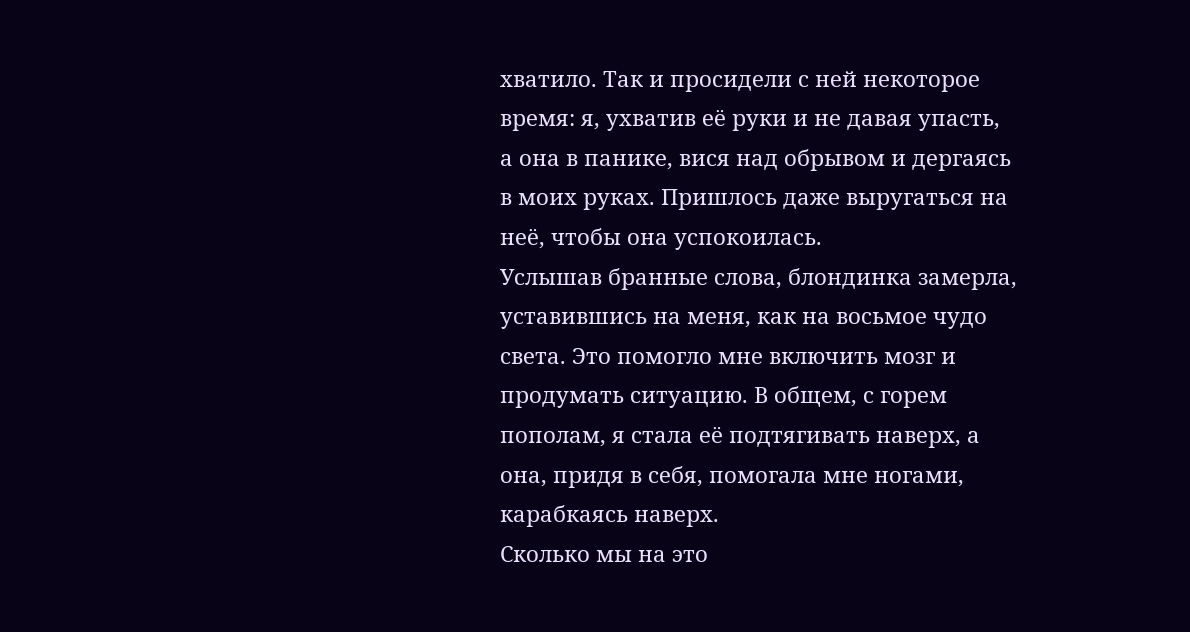хватило. Так и просидели с ней некоторое время: я, ухватив её руки и не давая упасть, а она в панике, вися над обрывом и дергаясь в моих руках. Пришлось даже выругаться на неё, чтобы она успокоилась.
Услышав бранные слова, блондинка замерла, уставившись на меня, как на восьмое чудо света. Это помогло мне включить мозг и продумать ситуацию. В общем, с горем пополам, я стала её подтягивать наверх, а она, придя в себя, помогала мне ногами, карабкаясь наверх.
Сколько мы на это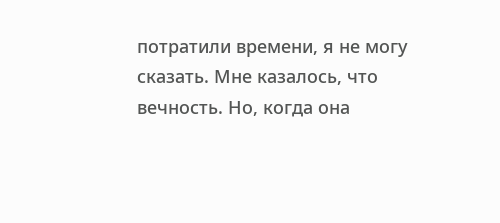потратили времени, я не могу сказать. Мне казалось, что вечность. Но, когда она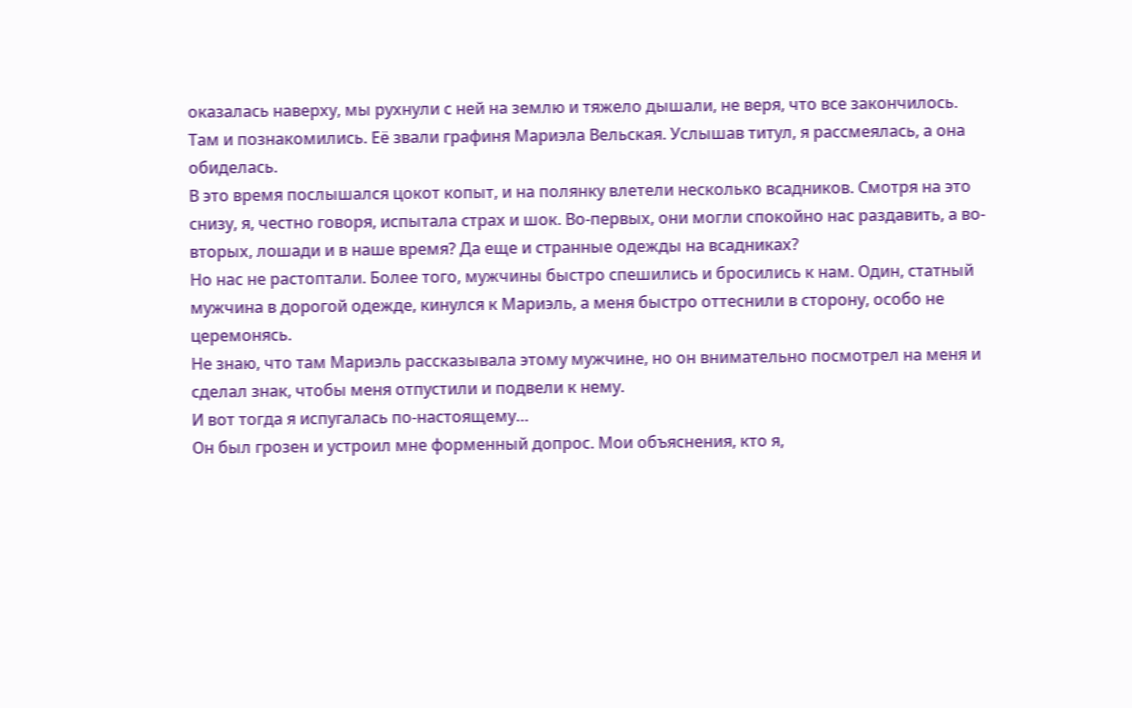оказалась наверху, мы рухнули с ней на землю и тяжело дышали, не веря, что все закончилось.
Там и познакомились. Её звали графиня Мариэла Вельская. Услышав титул, я рассмеялась, а она обиделась.
В это время послышался цокот копыт, и на полянку влетели несколько всадников. Смотря на это снизу, я, честно говоря, испытала страх и шок. Во-первых, они могли спокойно нас раздавить, а во-вторых, лошади и в наше время? Да еще и странные одежды на всадниках?
Но нас не растоптали. Более того, мужчины быстро спешились и бросились к нам. Один, статный мужчина в дорогой одежде, кинулся к Мариэль, а меня быстро оттеснили в сторону, особо не церемонясь.
Не знаю, что там Мариэль рассказывала этому мужчине, но он внимательно посмотрел на меня и сделал знак, чтобы меня отпустили и подвели к нему.
И вот тогда я испугалась по-настоящему…
Он был грозен и устроил мне форменный допрос. Мои объяснения, кто я,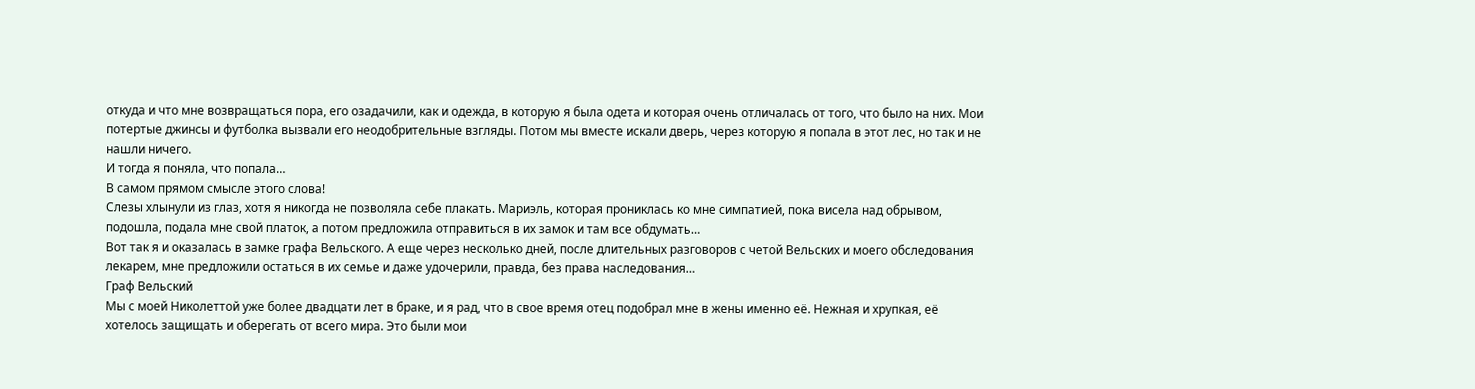откуда и что мне возвращаться пора, его озадачили, как и одежда, в которую я была одета и которая очень отличалась от того, что было на них. Мои потертые джинсы и футболка вызвали его неодобрительные взгляды. Потом мы вместе искали дверь, через которую я попала в этот лес, но так и не нашли ничего.
И тогда я поняла, что попала…
В самом прямом смысле этого слова!
Слезы хлынули из глаз, хотя я никогда не позволяла себе плакать. Мариэль, которая прониклась ко мне симпатией, пока висела над обрывом, подошла, подала мне свой платок, а потом предложила отправиться в их замок и там все обдумать…
Вот так я и оказалась в замке графа Вельского. А еще через несколько дней, после длительных разговоров с четой Вельских и моего обследования лекарем, мне предложили остаться в их семье и даже удочерили, правда, без права наследования…
Граф Вельский
Мы с моей Николеттой уже более двадцати лет в браке, и я рад, что в свое время отец подобрал мне в жены именно её. Нежная и хрупкая, её хотелось защищать и оберегать от всего мира. Это были мои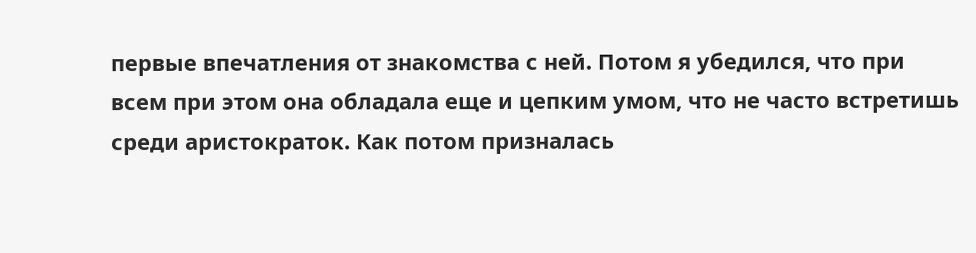первые впечатления от знакомства с ней. Потом я убедился, что при всем при этом она обладала еще и цепким умом, что не часто встретишь среди аристократок. Как потом призналась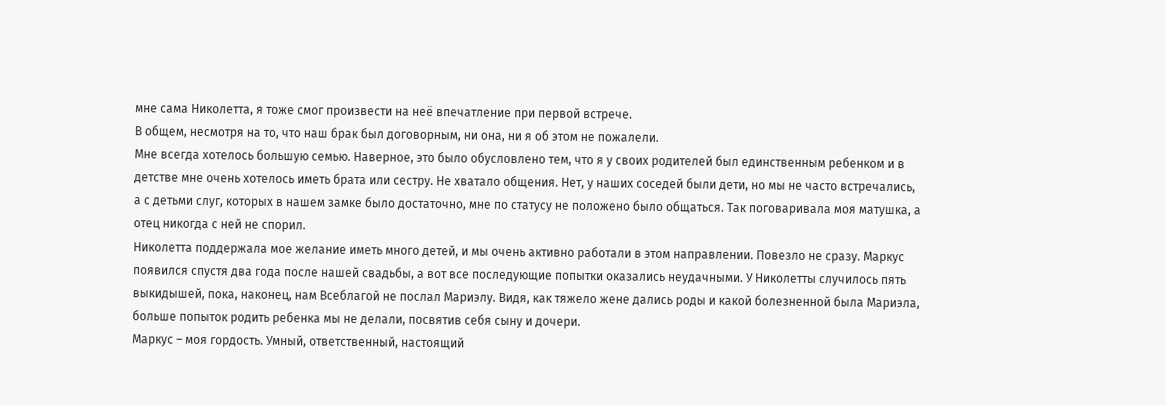мне сама Николетта, я тоже смог произвести на неё впечатление при первой встрече.
В общем, несмотря на то, что наш брак был договорным, ни она, ни я об этом не пожалели.
Мне всегда хотелось большую семью. Наверное, это было обусловлено тем, что я у своих родителей был единственным ребенком и в детстве мне очень хотелось иметь брата или сестру. Не хватало общения. Нет, у наших соседей были дети, но мы не часто встречались, а с детьми слуг, которых в нашем замке было достаточно, мне по статусу не положено было общаться. Так поговаривала моя матушка, а отец никогда с ней не спорил.
Николетта поддержала мое желание иметь много детей, и мы очень активно работали в этом направлении. Повезло не сразу. Маркус появился спустя два года после нашей свадьбы, а вот все последующие попытки оказались неудачными. У Николетты случилось пять выкидышей, пока, наконец, нам Всеблагой не послал Мариэлу. Видя, как тяжело жене дались роды и какой болезненной была Мариэла, больше попыток родить ребенка мы не делали, посвятив себя сыну и дочери.
Маркус – моя гордость. Умный, ответственный, настоящий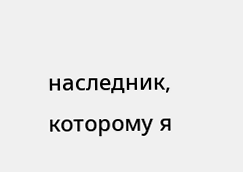наследник, которому я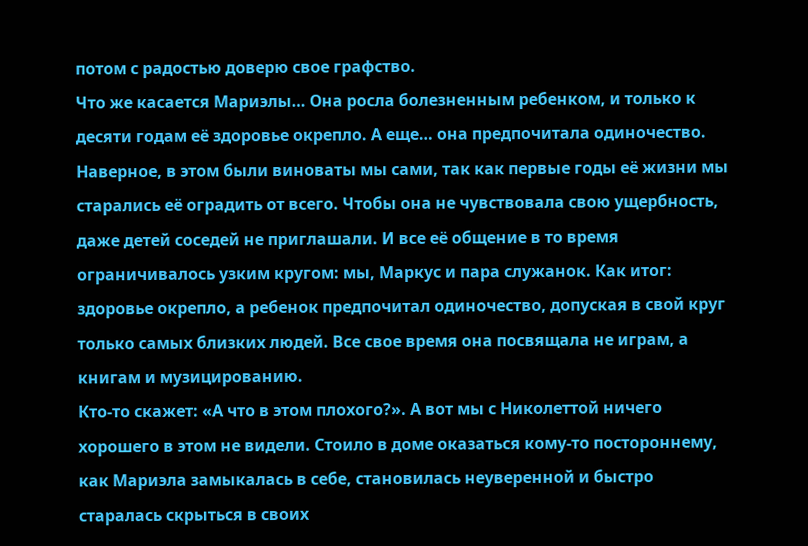потом с радостью доверю свое графство.
Что же касается Мариэлы… Она росла болезненным ребенком, и только к десяти годам её здоровье окрепло. А еще… она предпочитала одиночество. Наверное, в этом были виноваты мы сами, так как первые годы её жизни мы старались её оградить от всего. Чтобы она не чувствовала свою ущербность, даже детей соседей не приглашали. И все её общение в то время ограничивалось узким кругом: мы, Маркус и пара служанок. Как итог: здоровье окрепло, а ребенок предпочитал одиночество, допуская в свой круг только самых близких людей. Все свое время она посвящала не играм, а книгам и музицированию.
Кто-то скажет: «А что в этом плохого?». А вот мы с Николеттой ничего хорошего в этом не видели. Стоило в доме оказаться кому-то постороннему, как Мариэла замыкалась в себе, становилась неуверенной и быстро старалась скрыться в своих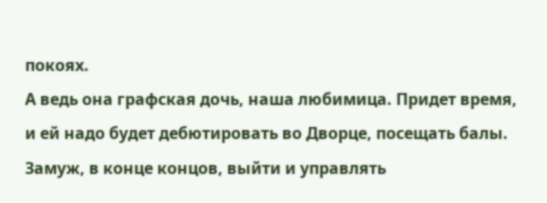покоях.
А ведь она графская дочь, наша любимица. Придет время, и ей надо будет дебютировать во Дворце, посещать балы. Замуж, в конце концов, выйти и управлять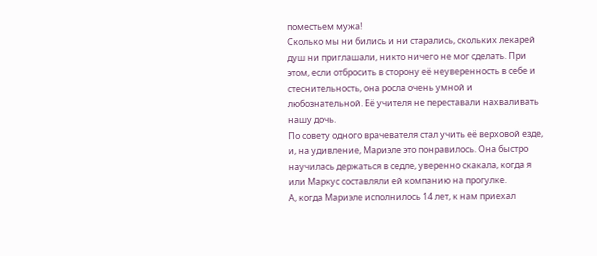поместьем мужа!
Сколько мы ни бились и ни старались, скольких лекарей душ ни приглашали, никто ничего не мог сделать. При этом, если отбросить в сторону её неуверенность в себе и стеснительность, она росла очень умной и любознательной. Её учителя не переставали нахваливать нашу дочь.
По совету одного врачевателя стал учить её верховой езде, и, на удивление, Мариэле это понравилось. Она быстро научилась держаться в седле, уверенно скакала, когда я или Маркус составляли ей компанию на прогулке.
А, когда Мариэле исполнилось 14 лет, к нам приехал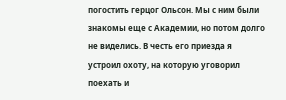погостить герцог Ольсон. Мы с ним были знакомы еще с Академии, но потом долго не виделись. В честь его приезда я устроил охоту, на которую уговорил поехать и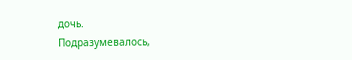дочь.
Подразумевалось,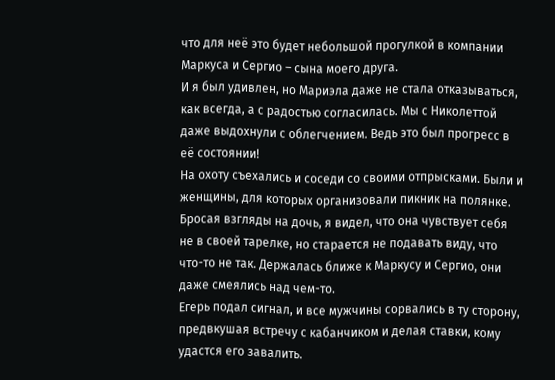что для неё это будет небольшой прогулкой в компании Маркуса и Сергио – сына моего друга.
И я был удивлен, но Мариэла даже не стала отказываться, как всегда, а с радостью согласилась. Мы с Николеттой даже выдохнули с облегчением. Ведь это был прогресс в её состоянии!
На охоту съехались и соседи со своими отпрысками. Были и женщины, для которых организовали пикник на полянке.
Бросая взгляды на дочь, я видел, что она чувствует себя не в своей тарелке, но старается не подавать виду, что что-то не так. Держалась ближе к Маркусу и Сергио, они даже смеялись над чем-то.
Егерь подал сигнал, и все мужчины сорвались в ту сторону, предвкушая встречу с кабанчиком и делая ставки, кому удастся его завалить.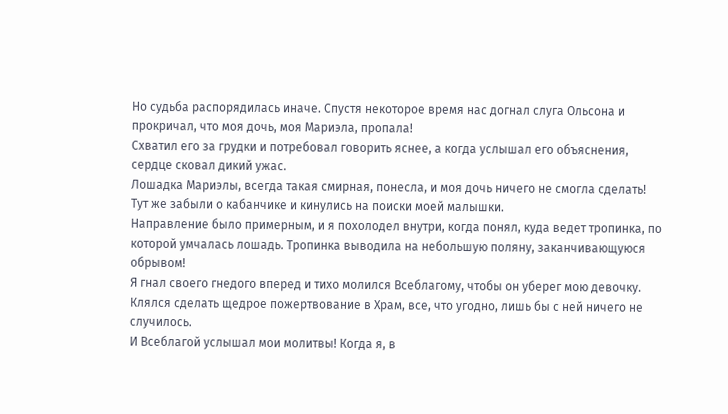Но судьба распорядилась иначе. Спустя некоторое время нас догнал слуга Ольсона и прокричал, что моя дочь, моя Мариэла, пропала!
Схватил его за грудки и потребовал говорить яснее, а когда услышал его объяснения, сердце сковал дикий ужас.
Лошадка Мариэлы, всегда такая смирная, понесла, и моя дочь ничего не смогла сделать! Тут же забыли о кабанчике и кинулись на поиски моей малышки.
Направление было примерным, и я похолодел внутри, когда понял, куда ведет тропинка, по которой умчалась лошадь. Тропинка выводила на небольшую поляну, заканчивающуюся обрывом!
Я гнал своего гнедого вперед и тихо молился Всеблагому, чтобы он уберег мою девочку. Клялся сделать щедрое пожертвование в Храм, все, что угодно, лишь бы с ней ничего не случилось.
И Всеблагой услышал мои молитвы! Когда я, в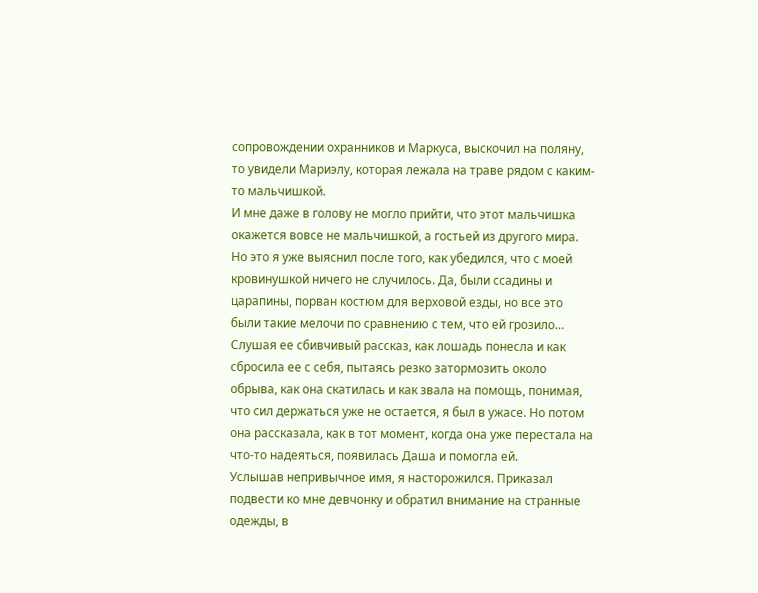сопровождении охранников и Маркуса, выскочил на поляну, то увидели Мариэлу, которая лежала на траве рядом с каким-то мальчишкой.
И мне даже в голову не могло прийти, что этот мальчишка окажется вовсе не мальчишкой, а гостьей из другого мира.
Но это я уже выяснил после того, как убедился, что с моей кровинушкой ничего не случилось. Да, были ссадины и царапины, порван костюм для верховой езды, но все это были такие мелочи по сравнению с тем, что ей грозило…
Слушая ее сбивчивый рассказ, как лошадь понесла и как сбросила ее с себя, пытаясь резко затормозить около обрыва, как она скатилась и как звала на помощь, понимая, что сил держаться уже не остается, я был в ужасе. Но потом она рассказала, как в тот момент, когда она уже перестала на что-то надеяться, появилась Даша и помогла ей.
Услышав непривычное имя, я насторожился. Приказал подвести ко мне девчонку и обратил внимание на странные одежды, в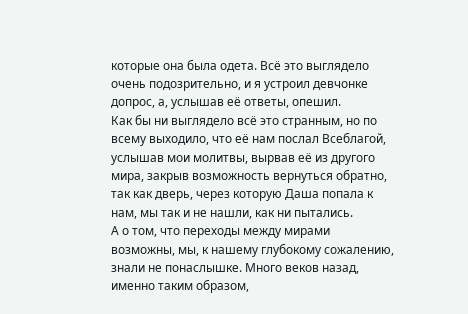которые она была одета. Всё это выглядело очень подозрительно, и я устроил девчонке допрос, а, услышав её ответы, опешил.
Как бы ни выглядело всё это странным, но по всему выходило, что её нам послал Всеблагой, услышав мои молитвы, вырвав её из другого мира, закрыв возможность вернуться обратно, так как дверь, через которую Даша попала к нам, мы так и не нашли, как ни пытались.
А о том, что переходы между мирами возможны, мы, к нашему глубокому сожалению, знали не понаслышке. Много веков назад, именно таким образом,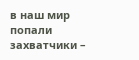в наш мир попали захватчики –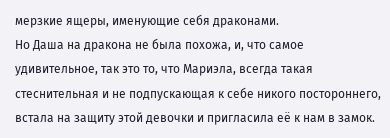мерзкие ящеры, именующие себя драконами.
Но Даша на дракона не была похожа, и, что самое удивительное, так это то, что Мариэла, всегда такая стеснительная и не подпускающая к себе никого постороннего, встала на защиту этой девочки и пригласила её к нам в замок.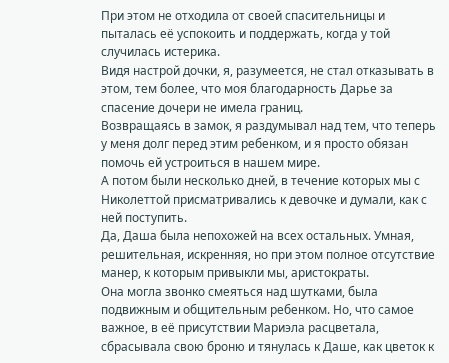При этом не отходила от своей спасительницы и пыталась её успокоить и поддержать, когда у той случилась истерика.
Видя настрой дочки, я, разумеется, не стал отказывать в этом, тем более, что моя благодарность Дарье за спасение дочери не имела границ.
Возвращаясь в замок, я раздумывал над тем, что теперь у меня долг перед этим ребенком, и я просто обязан помочь ей устроиться в нашем мире.
А потом были несколько дней, в течение которых мы с Николеттой присматривались к девочке и думали, как с ней поступить.
Да, Даша была непохожей на всех остальных. Умная, решительная, искренняя, но при этом полное отсутствие манер, к которым привыкли мы, аристократы.
Она могла звонко смеяться над шутками, была подвижным и общительным ребенком. Но, что самое важное, в её присутствии Мариэла расцветала, сбрасывала свою броню и тянулась к Даше, как цветок к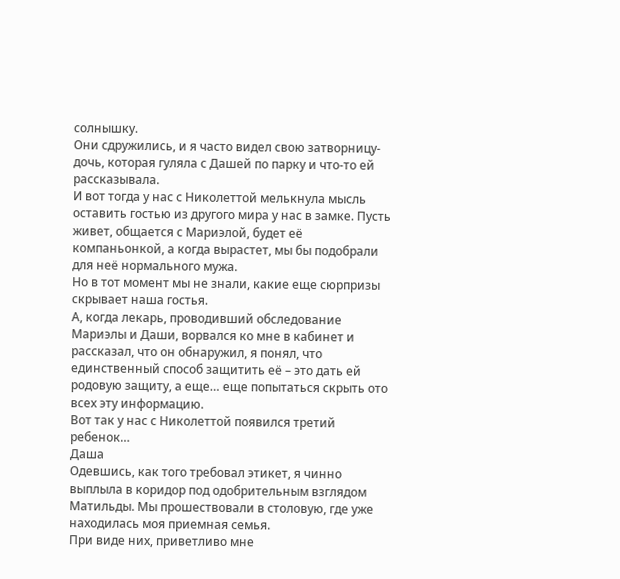солнышку.
Они сдружились, и я часто видел свою затворницу-дочь, которая гуляла с Дашей по парку и что-то ей рассказывала.
И вот тогда у нас с Николеттой мелькнула мысль оставить гостью из другого мира у нас в замке. Пусть живет, общается с Мариэлой, будет её компаньонкой, а когда вырастет, мы бы подобрали для неё нормального мужа.
Но в тот момент мы не знали, какие еще сюрпризы скрывает наша гостья.
А, когда лекарь, проводивший обследование Мариэлы и Даши, ворвался ко мне в кабинет и рассказал, что он обнаружил, я понял, что единственный способ защитить её – это дать ей родовую защиту, а еще… еще попытаться скрыть ото всех эту информацию.
Вот так у нас с Николеттой появился третий ребенок…
Даша
Одевшись, как того требовал этикет, я чинно выплыла в коридор под одобрительным взглядом Матильды. Мы прошествовали в столовую, где уже находилась моя приемная семья.
При виде них, приветливо мне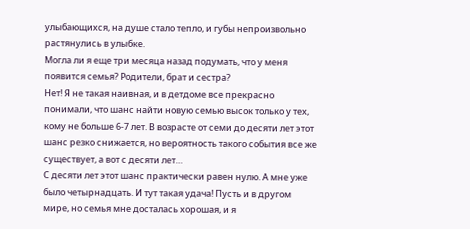улыбающихся, на душе стало тепло, и губы непроизвольно растянулись в улыбке.
Могла ли я еще три месяца назад подумать, что у меня появится семья? Родители, брат и сестра?
Нет! Я не такая наивная, и в детдоме все прекрасно понимали, что шанс найти новую семью высок только у тех, кому не больше 6-7 лет. В возрасте от семи до десяти лет этот шанс резко снижается, но вероятность такого события все же существует, а вот с десяти лет…
С десяти лет этот шанс практически равен нулю. А мне уже было четырнадцать. И тут такая удача! Пусть и в другом мире, но семья мне досталась хорошая, и я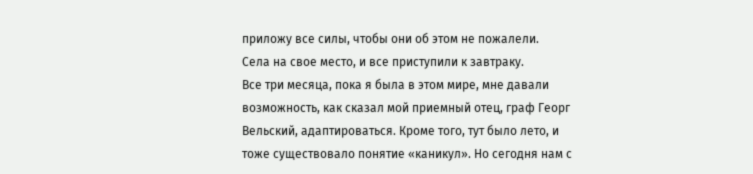приложу все силы, чтобы они об этом не пожалели.
Села на свое место, и все приступили к завтраку.
Все три месяца, пока я была в этом мире, мне давали возможность, как сказал мой приемный отец, граф Георг Вельский, адаптироваться. Кроме того, тут было лето, и тоже существовало понятие «каникул». Но сегодня нам с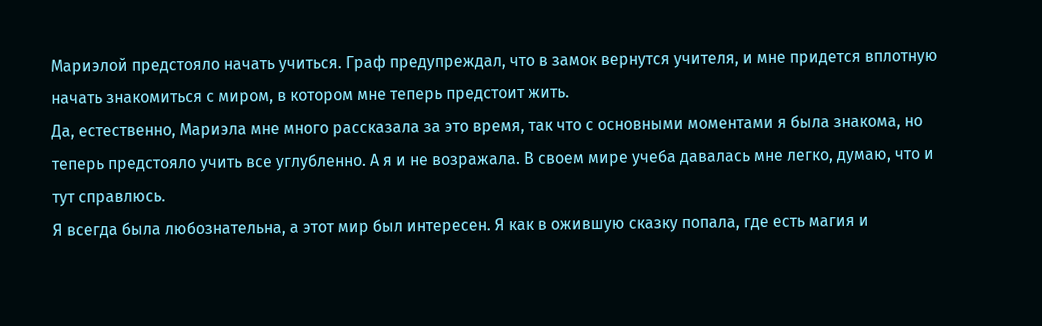Мариэлой предстояло начать учиться. Граф предупреждал, что в замок вернутся учителя, и мне придется вплотную начать знакомиться с миром, в котором мне теперь предстоит жить.
Да, естественно, Мариэла мне много рассказала за это время, так что с основными моментами я была знакома, но теперь предстояло учить все углубленно. А я и не возражала. В своем мире учеба давалась мне легко, думаю, что и тут справлюсь.
Я всегда была любознательна, а этот мир был интересен. Я как в ожившую сказку попала, где есть магия и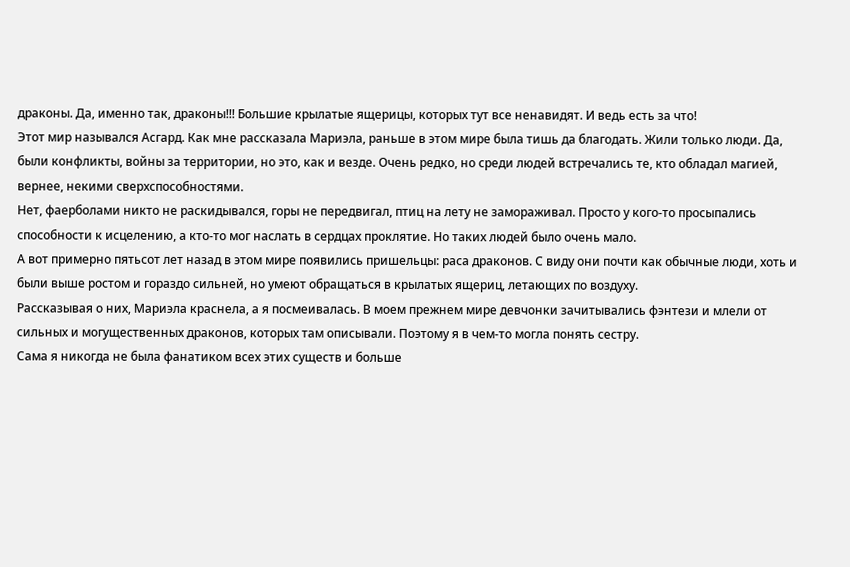драконы. Да, именно так, драконы!!! Большие крылатые ящерицы, которых тут все ненавидят. И ведь есть за что!
Этот мир назывался Асгард. Как мне рассказала Мариэла, раньше в этом мире была тишь да благодать. Жили только люди. Да, были конфликты, войны за территории, но это, как и везде. Очень редко, но среди людей встречались те, кто обладал магией, вернее, некими сверхспособностями.
Нет, фаерболами никто не раскидывался, горы не передвигал, птиц на лету не замораживал. Просто у кого-то просыпались способности к исцелению, а кто-то мог наслать в сердцах проклятие. Но таких людей было очень мало.
А вот примерно пятьсот лет назад в этом мире появились пришельцы: раса драконов. С виду они почти как обычные люди, хоть и были выше ростом и гораздо сильней, но умеют обращаться в крылатых ящериц, летающих по воздуху.
Рассказывая о них, Мариэла краснела, а я посмеивалась. В моем прежнем мире девчонки зачитывались фэнтези и млели от сильных и могущественных драконов, которых там описывали. Поэтому я в чем-то могла понять сестру.
Сама я никогда не была фанатиком всех этих существ и больше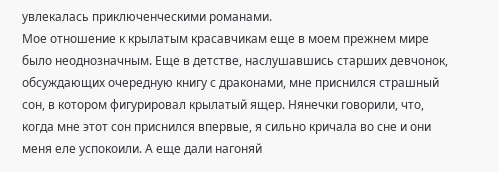увлекалась приключенческими романами.
Мое отношение к крылатым красавчикам еще в моем прежнем мире было неоднозначным. Еще в детстве, наслушавшись старших девчонок, обсуждающих очередную книгу с драконами, мне приснился страшный сон, в котором фигурировал крылатый ящер. Нянечки говорили, что, когда мне этот сон приснился впервые, я сильно кричала во сне и они меня еле успокоили. А еще дали нагоняй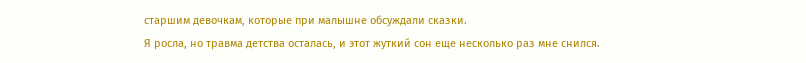старшим девочкам, которые при малышне обсуждали сказки.
Я росла, но травма детства осталась, и этот жуткий сон еще несколько раз мне снился.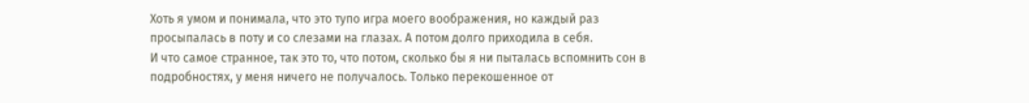Хоть я умом и понимала, что это тупо игра моего воображения, но каждый раз просыпалась в поту и со слезами на глазах. А потом долго приходила в себя.
И что самое странное, так это то, что потом, сколько бы я ни пыталась вспомнить сон в подробностях, у меня ничего не получалось. Только перекошенное от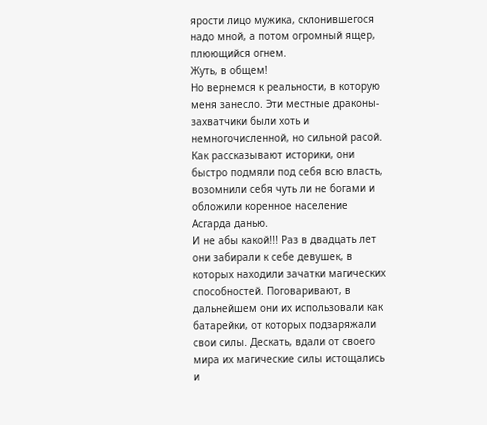ярости лицо мужика, склонившегося надо мной, а потом огромный ящер, плюющийся огнем.
Жуть, в общем!
Но вернемся к реальности, в которую меня занесло. Эти местные драконы-захватчики были хоть и немногочисленной, но сильной расой. Как рассказывают историки, они быстро подмяли под себя всю власть, возомнили себя чуть ли не богами и обложили коренное население Асгарда данью.
И не абы какой!!! Раз в двадцать лет они забирали к себе девушек, в которых находили зачатки магических способностей. Поговаривают, в дальнейшем они их использовали как батарейки, от которых подзаряжали свои силы. Дескать, вдали от своего мира их магические силы истощались и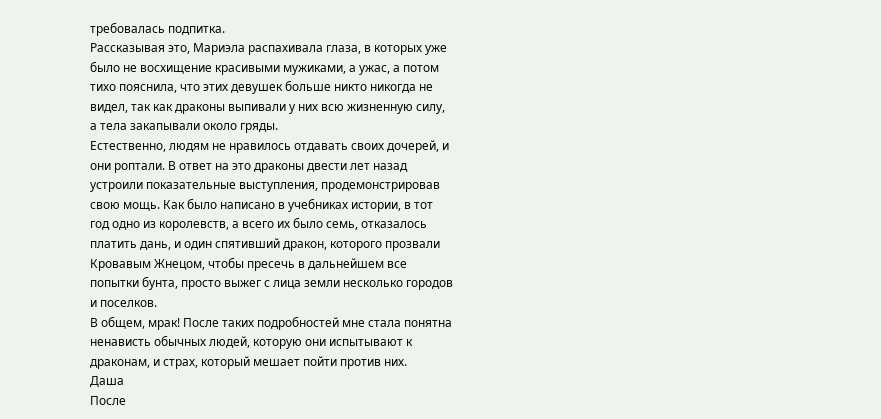требовалась подпитка.
Рассказывая это, Мариэла распахивала глаза, в которых уже было не восхищение красивыми мужиками, а ужас, а потом тихо пояснила, что этих девушек больше никто никогда не видел, так как драконы выпивали у них всю жизненную силу, а тела закапывали около гряды.
Естественно, людям не нравилось отдавать своих дочерей, и они роптали. В ответ на это драконы двести лет назад устроили показательные выступления, продемонстрировав свою мощь. Как было написано в учебниках истории, в тот год одно из королевств, а всего их было семь, отказалось платить дань, и один спятивший дракон, которого прозвали Кровавым Жнецом, чтобы пресечь в дальнейшем все попытки бунта, просто выжег с лица земли несколько городов и поселков.
В общем, мрак! После таких подробностей мне стала понятна ненависть обычных людей, которую они испытывают к драконам, и страх, который мешает пойти против них.
Даша
После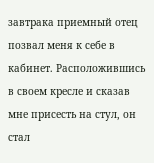завтрака приемный отец позвал меня к себе в кабинет. Расположившись в своем кресле и сказав мне присесть на стул, он стал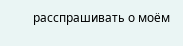расспрашивать о моём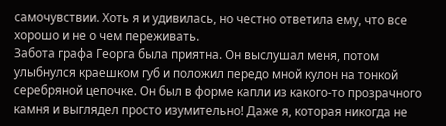самочувствии. Хоть я и удивилась, но честно ответила ему, что все хорошо и не о чем переживать.
Забота графа Георга была приятна. Он выслушал меня, потом улыбнулся краешком губ и положил передо мной кулон на тонкой серебряной цепочке. Он был в форме капли из какого-то прозрачного камня и выглядел просто изумительно! Даже я, которая никогда не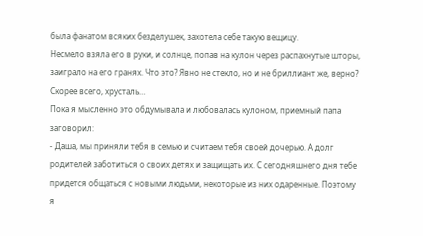была фанатом всяких безделушек, захотела себе такую вещицу.
Несмело взяла его в руки, и солнце, попав на кулон через распахнутые шторы, заиграло на его гранях. Что это? Явно не стекло, но и не бриллиант же, верно? Скорее всего, хрусталь…
Пока я мысленно это обдумывала и любовалась кулоном, приемный папа заговорил:
- Даша, мы приняли тебя в семью и считаем тебя своей дочерью. А долг родителей заботиться о своих детях и защищать их. С сегодняшнего дня тебе придется общаться с новыми людьми, некоторые из них одаренные. Поэтому я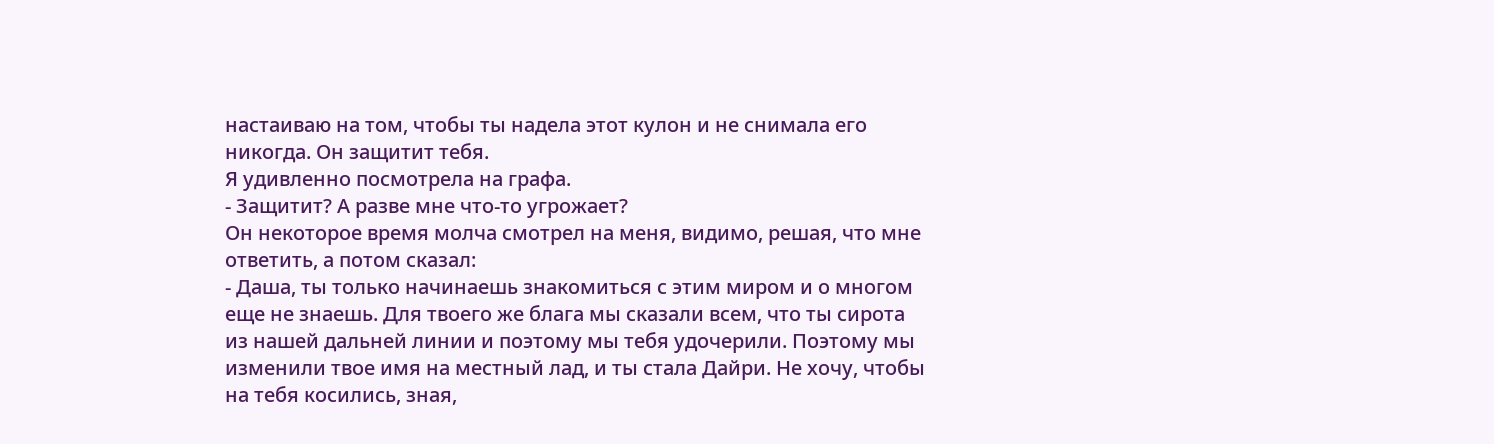настаиваю на том, чтобы ты надела этот кулон и не снимала его никогда. Он защитит тебя.
Я удивленно посмотрела на графа.
- Защитит? А разве мне что-то угрожает?
Он некоторое время молча смотрел на меня, видимо, решая, что мне ответить, а потом сказал:
- Даша, ты только начинаешь знакомиться с этим миром и о многом еще не знаешь. Для твоего же блага мы сказали всем, что ты сирота из нашей дальней линии и поэтому мы тебя удочерили. Поэтому мы изменили твое имя на местный лад, и ты стала Дайри. Не хочу, чтобы на тебя косились, зная,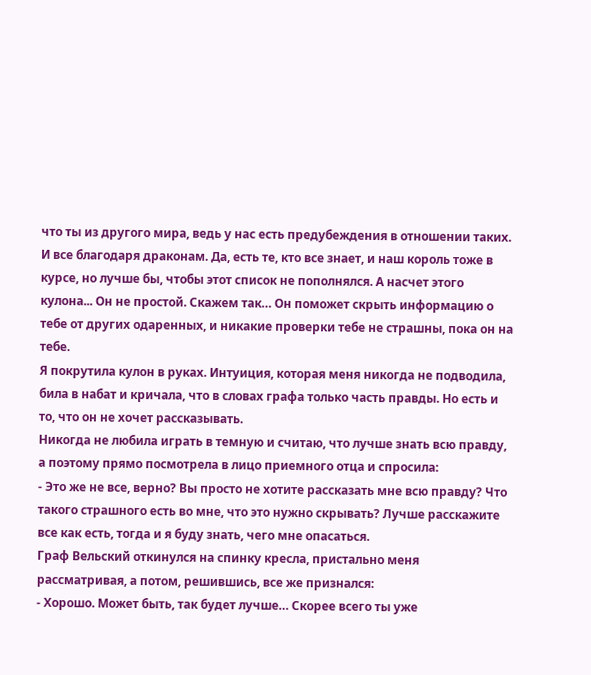что ты из другого мира, ведь у нас есть предубеждения в отношении таких. И все благодаря драконам. Да, есть те, кто все знает, и наш король тоже в курсе, но лучше бы, чтобы этот список не пополнялся. А насчет этого кулона... Он не простой. Скажем так… Он поможет скрыть информацию о тебе от других одаренных, и никакие проверки тебе не страшны, пока он на тебе.
Я покрутила кулон в руках. Интуиция, которая меня никогда не подводила, била в набат и кричала, что в словах графа только часть правды. Но есть и то, что он не хочет рассказывать.
Никогда не любила играть в темную и считаю, что лучше знать всю правду, а поэтому прямо посмотрела в лицо приемного отца и спросила:
- Это же не все, верно? Вы просто не хотите рассказать мне всю правду? Что такого страшного есть во мне, что это нужно скрывать? Лучше расскажите все как есть, тогда и я буду знать, чего мне опасаться.
Граф Вельский откинулся на спинку кресла, пристально меня рассматривая, а потом, решившись, все же признался:
- Хорошо. Может быть, так будет лучше… Скорее всего ты уже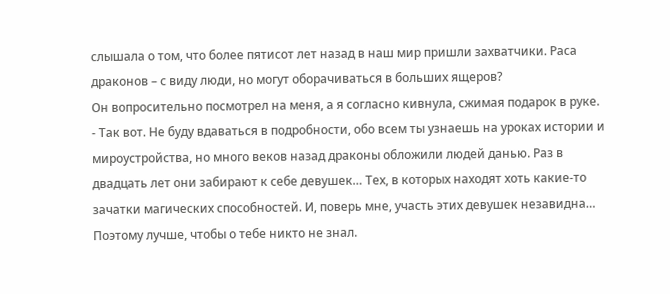слышала о том, что более пятисот лет назад в наш мир пришли захватчики. Раса драконов – с виду люди, но могут оборачиваться в больших ящеров?
Он вопросительно посмотрел на меня, а я согласно кивнула, сжимая подарок в руке.
- Так вот. Не буду вдаваться в подробности, обо всем ты узнаешь на уроках истории и мироустройства, но много веков назад драконы обложили людей данью. Раз в двадцать лет они забирают к себе девушек… Тех, в которых находят хоть какие-то зачатки магических способностей. И, поверь мне, участь этих девушек незавидна… Поэтому лучше, чтобы о тебе никто не знал.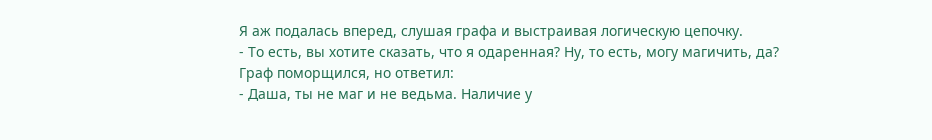Я аж подалась вперед, слушая графа и выстраивая логическую цепочку.
- То есть, вы хотите сказать, что я одаренная? Ну, то есть, могу магичить, да?
Граф поморщился, но ответил:
- Даша, ты не маг и не ведьма. Наличие у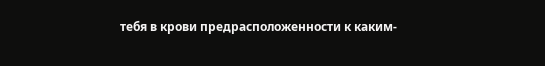тебя в крови предрасположенности к каким-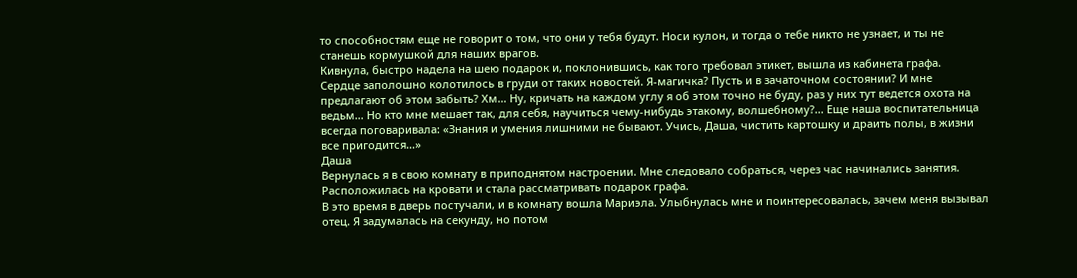то способностям еще не говорит о том, что они у тебя будут. Носи кулон, и тогда о тебе никто не узнает, и ты не станешь кормушкой для наших врагов.
Кивнула, быстро надела на шею подарок и, поклонившись, как того требовал этикет, вышла из кабинета графа.
Сердце заполошно колотилось в груди от таких новостей. Я-магичка? Пусть и в зачаточном состоянии? И мне предлагают об этом забыть? Хм… Ну, кричать на каждом углу я об этом точно не буду, раз у них тут ведется охота на ведьм… Но кто мне мешает так, для себя, научиться чему-нибудь этакому, волшебному?... Еще наша воспитательница всегда поговаривала: «Знания и умения лишними не бывают. Учись, Даша, чистить картошку и драить полы, в жизни все пригодится…»
Даша
Вернулась я в свою комнату в приподнятом настроении. Мне следовало собраться, через час начинались занятия. Расположилась на кровати и стала рассматривать подарок графа.
В это время в дверь постучали, и в комнату вошла Мариэла. Улыбнулась мне и поинтересовалась, зачем меня вызывал отец. Я задумалась на секунду, но потом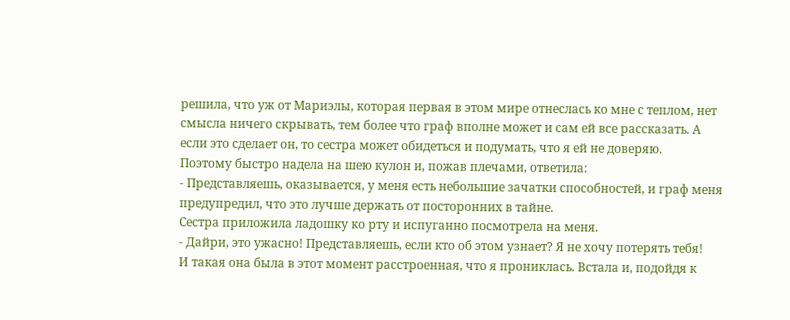решила, что уж от Мариэлы, которая первая в этом мире отнеслась ко мне с теплом, нет смысла ничего скрывать, тем более что граф вполне может и сам ей все рассказать. А если это сделает он, то сестра может обидеться и подумать, что я ей не доверяю.
Поэтому быстро надела на шею кулон и, пожав плечами, ответила:
- Представляешь, оказывается, у меня есть небольшие зачатки способностей, и граф меня предупредил, что это лучше держать от посторонних в тайне.
Сестра приложила ладошку ко рту и испуганно посмотрела на меня.
- Дайри, это ужасно! Представляешь, если кто об этом узнает? Я не хочу потерять тебя!
И такая она была в этот момент расстроенная, что я прониклась. Встала и, подойдя к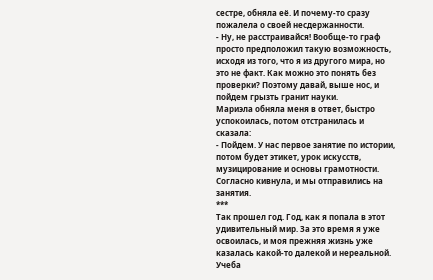сестре, обняла её. И почему-то сразу пожалела о своей несдержанности.
- Ну, не расстраивайся! Вообще-то граф просто предположил такую возможность, исходя из того, что я из другого мира, но это не факт. Как можно это понять без проверки? Поэтому давай, выше нос, и пойдем грызть гранит науки.
Мариэла обняла меня в ответ, быстро успокоилась, потом отстранилась и сказала:
- Пойдем. У нас первое занятие по истории, потом будет этикет, урок искусств, музицирование и основы грамотности.
Согласно кивнула, и мы отправились на занятия.
***
Так прошел год. Год, как я попала в этот удивительный мир. За это время я уже освоилась, и моя прежняя жизнь уже казалась какой-то далекой и нереальной.
Учеба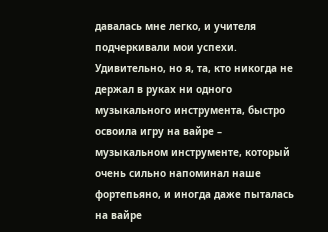давалась мне легко, и учителя подчеркивали мои успехи. Удивительно, но я, та, кто никогда не держал в руках ни одного музыкального инструмента, быстро освоила игру на вайре – музыкальном инструменте, который очень сильно напоминал наше фортепьяно, и иногда даже пыталась на вайре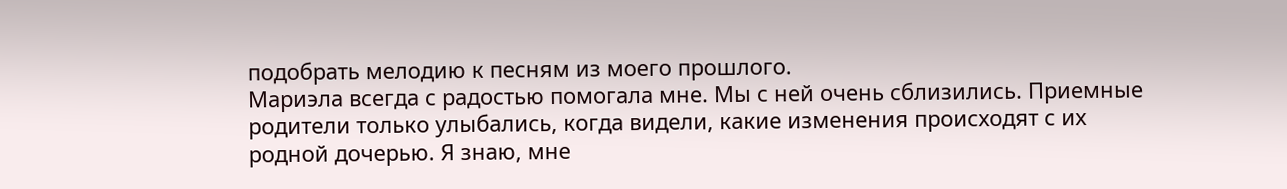подобрать мелодию к песням из моего прошлого.
Мариэла всегда с радостью помогала мне. Мы с ней очень сблизились. Приемные родители только улыбались, когда видели, какие изменения происходят с их родной дочерью. Я знаю, мне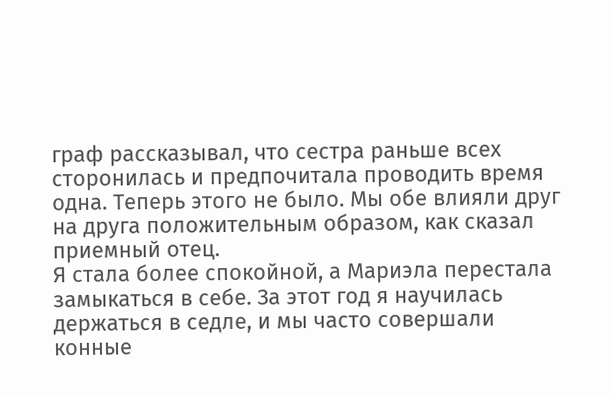граф рассказывал, что сестра раньше всех сторонилась и предпочитала проводить время одна. Теперь этого не было. Мы обе влияли друг на друга положительным образом, как сказал приемный отец.
Я стала более спокойной, а Мариэла перестала замыкаться в себе. За этот год я научилась держаться в седле, и мы часто совершали конные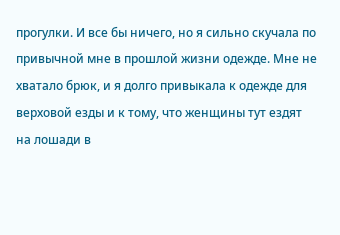прогулки. И все бы ничего, но я сильно скучала по привычной мне в прошлой жизни одежде. Мне не хватало брюк, и я долго привыкала к одежде для верховой езды и к тому, что женщины тут ездят на лошади в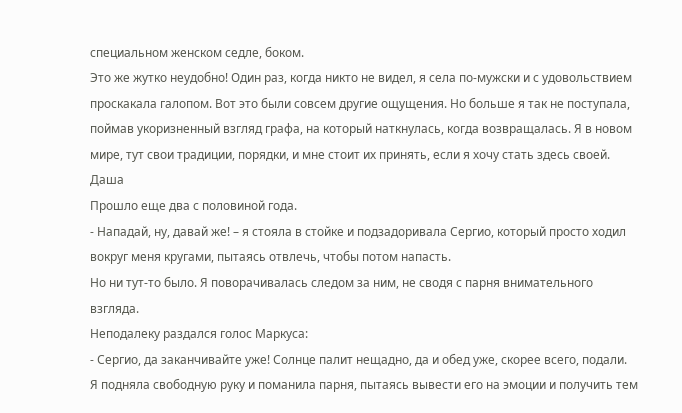специальном женском седле, боком.
Это же жутко неудобно! Один раз, когда никто не видел, я села по-мужски и с удовольствием проскакала галопом. Вот это были совсем другие ощущения. Но больше я так не поступала, поймав укоризненный взгляд графа, на который наткнулась, когда возвращалась. Я в новом мире, тут свои традиции, порядки, и мне стоит их принять, если я хочу стать здесь своей.
Даша
Прошло еще два с половиной года.
- Нападай, ну, давай же! – я стояла в стойке и подзадоривала Сергио, который просто ходил вокруг меня кругами, пытаясь отвлечь, чтобы потом напасть.
Но ни тут-то было. Я поворачивалась следом за ним, не сводя с парня внимательного взгляда.
Неподалеку раздался голос Маркуса:
- Сергио, да заканчивайте уже! Солнце палит нещадно, да и обед уже, скорее всего, подали.
Я подняла свободную руку и поманила парня, пытаясь вывести его на эмоции и получить тем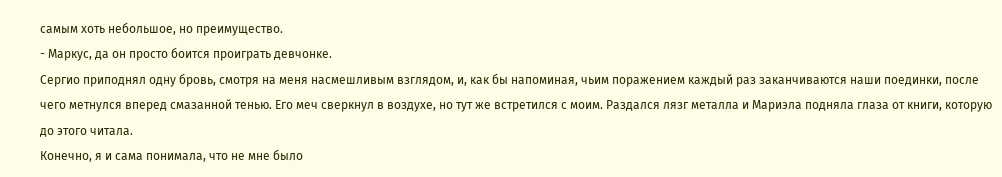самым хоть небольшое, но преимущество.
- Маркус, да он просто боится проиграть девчонке.
Сергио приподнял одну бровь, смотря на меня насмешливым взглядом, и, как бы напоминая, чьим поражением каждый раз заканчиваются наши поединки, после чего метнулся вперед смазанной тенью. Его меч сверкнул в воздухе, но тут же встретился с моим. Раздался лязг металла и Мариэла подняла глаза от книги, которую до этого читала.
Конечно, я и сама понимала, что не мне было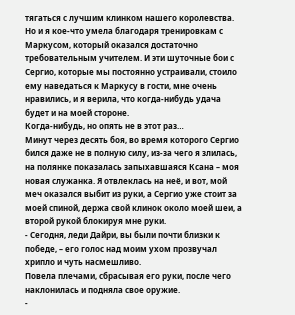тягаться с лучшим клинком нашего королевства. Но и я кое-что умела благодаря тренировкам с Маркусом, который оказался достаточно требовательным учителем. И эти шуточные бои с Сергио, которые мы постоянно устраивали, стоило ему наведаться к Маркусу в гости, мне очень нравились, и я верила, что когда-нибудь удача будет и на моей стороне.
Когда-нибудь, но опять не в этот раз…
Минут через десять боя, во время которого Сергио бился даже не в полную силу, из-за чего я злилась, на полянке показалась запыхавшаяся Ксана – моя новая служанка. Я отвлеклась на неё, и вот, мой меч оказался выбит из руки, а Сергио уже стоит за моей спиной, держа свой клинок около моей шеи, а второй рукой блокируя мне руки.
- Сегодня, леди Дайри, вы были почти близки к победе, – его голос над моим ухом прозвучал хрипло и чуть насмешливо.
Повела плечами, сбрасывая его руки, после чего наклонилась и подняла свое оружие.
-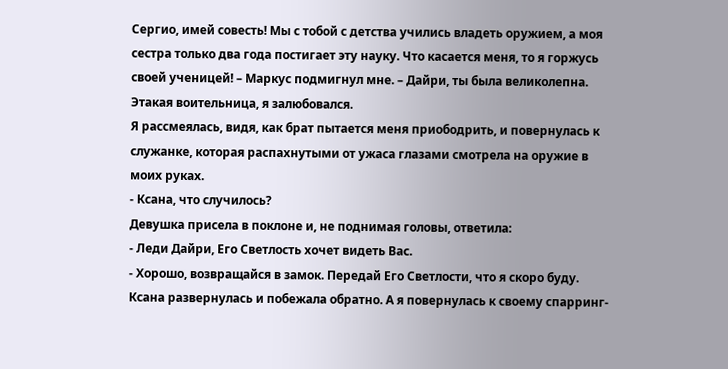Сергио, имей совесть! Мы с тобой с детства учились владеть оружием, а моя сестра только два года постигает эту науку. Что касается меня, то я горжусь своей ученицей! – Маркус подмигнул мне. – Дайри, ты была великолепна. Этакая воительница, я залюбовался.
Я рассмеялась, видя, как брат пытается меня приободрить, и повернулась к служанке, которая распахнутыми от ужаса глазами смотрела на оружие в моих руках.
- Ксана, что случилось?
Девушка присела в поклоне и, не поднимая головы, ответила:
- Леди Дайри, Его Светлость хочет видеть Вас.
- Хорошо, возвращайся в замок. Передай Его Светлости, что я скоро буду.
Ксана развернулась и побежала обратно. А я повернулась к своему спарринг-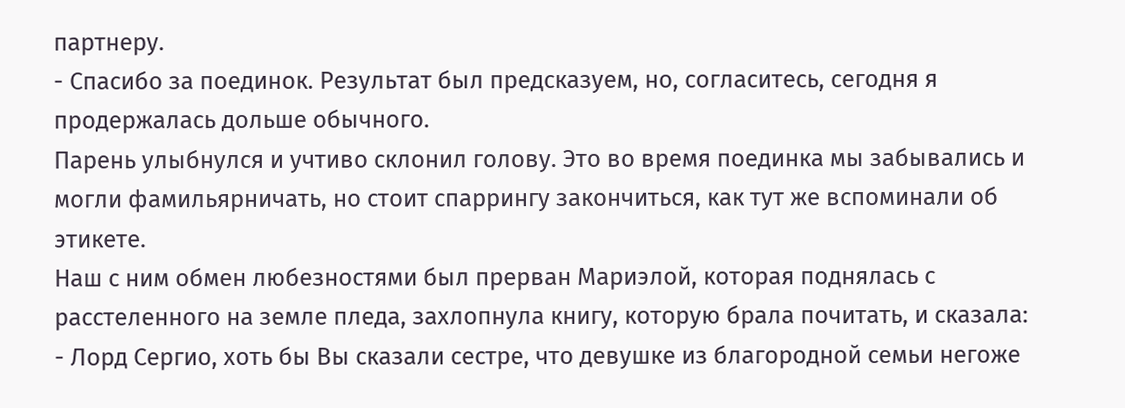партнеру.
- Спасибо за поединок. Результат был предсказуем, но, согласитесь, сегодня я продержалась дольше обычного.
Парень улыбнулся и учтиво склонил голову. Это во время поединка мы забывались и могли фамильярничать, но стоит спаррингу закончиться, как тут же вспоминали об этикете.
Наш с ним обмен любезностями был прерван Мариэлой, которая поднялась с расстеленного на земле пледа, захлопнула книгу, которую брала почитать, и сказала:
- Лорд Сергио, хоть бы Вы сказали сестре, что девушке из благородной семьи негоже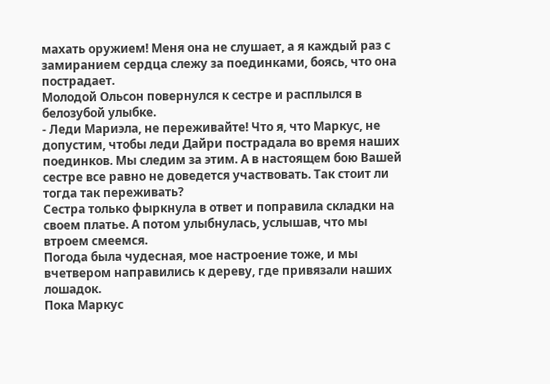махать оружием! Меня она не слушает, а я каждый раз с замиранием сердца слежу за поединками, боясь, что она пострадает.
Молодой Ольсон повернулся к сестре и расплылся в белозубой улыбке.
- Леди Мариэла, не переживайте! Что я, что Маркус, не допустим, чтобы леди Дайри пострадала во время наших поединков. Мы следим за этим. А в настоящем бою Вашей сестре все равно не доведется участвовать. Так стоит ли тогда так переживать?
Сестра только фыркнула в ответ и поправила складки на своем платье. А потом улыбнулась, услышав, что мы втроем смеемся.
Погода была чудесная, мое настроение тоже, и мы вчетвером направились к дереву, где привязали наших лошадок.
Пока Маркус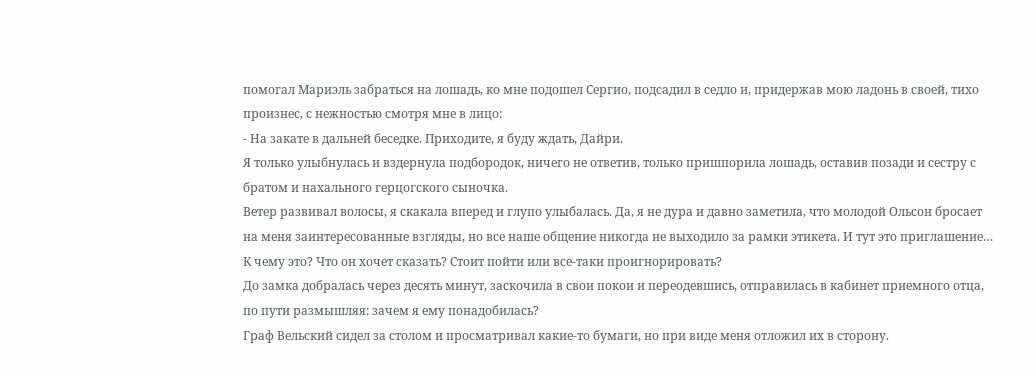помогал Мариэль забраться на лошадь, ко мне подошел Сергио, подсадил в седло и, придержав мою ладонь в своей, тихо произнес, с нежностью смотря мне в лицо:
- На закате в дальней беседке. Приходите, я буду ждать, Дайри.
Я только улыбнулась и вздернула подбородок, ничего не ответив, только пришпорила лошадь, оставив позади и сестру с братом и нахального герцогского сыночка.
Ветер развивал волосы, я скакала вперед и глупо улыбалась. Да, я не дура и давно заметила, что молодой Ольсон бросает на меня заинтересованные взгляды, но все наше общение никогда не выходило за рамки этикета. И тут это приглашение… К чему это? Что он хочет сказать? Стоит пойти или все-таки проигнорировать?
До замка добралась через десять минут, заскочила в свои покои и переодевшись, отправилась в кабинет приемного отца, по пути размышляя: зачем я ему понадобилась?
Граф Вельский сидел за столом и просматривал какие-то бумаги, но при виде меня отложил их в сторону.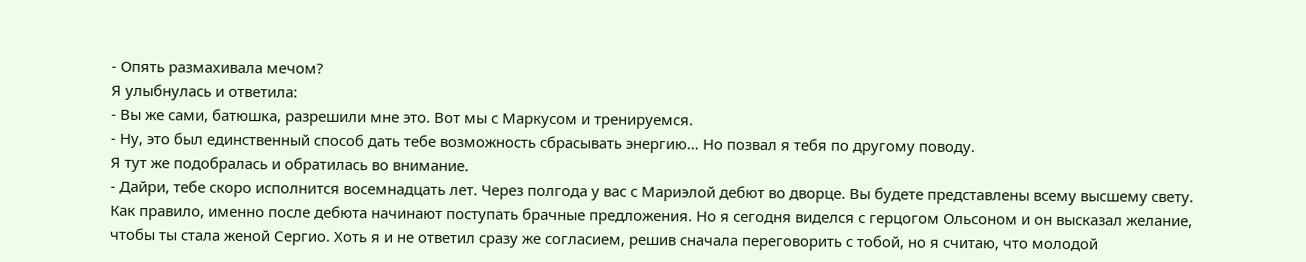- Опять размахивала мечом?
Я улыбнулась и ответила:
- Вы же сами, батюшка, разрешили мне это. Вот мы с Маркусом и тренируемся.
- Ну, это был единственный способ дать тебе возможность сбрасывать энергию… Но позвал я тебя по другому поводу.
Я тут же подобралась и обратилась во внимание.
- Дайри, тебе скоро исполнится восемнадцать лет. Через полгода у вас с Мариэлой дебют во дворце. Вы будете представлены всему высшему свету. Как правило, именно после дебюта начинают поступать брачные предложения. Но я сегодня виделся с герцогом Ольсоном и он высказал желание, чтобы ты стала женой Сергио. Хоть я и не ответил сразу же согласием, решив сначала переговорить с тобой, но я считаю, что молодой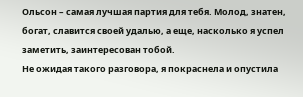Ольсон – самая лучшая партия для тебя. Молод, знатен, богат, славится своей удалью, а еще, насколько я успел заметить, заинтересован тобой.
Не ожидая такого разговора, я покраснела и опустила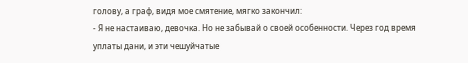голову, а граф, видя мое смятение, мягко закончил:
- Я не настаиваю, девочка. Но не забывай о своей особенности. Через год время уплаты дани, и эти чешуйчатые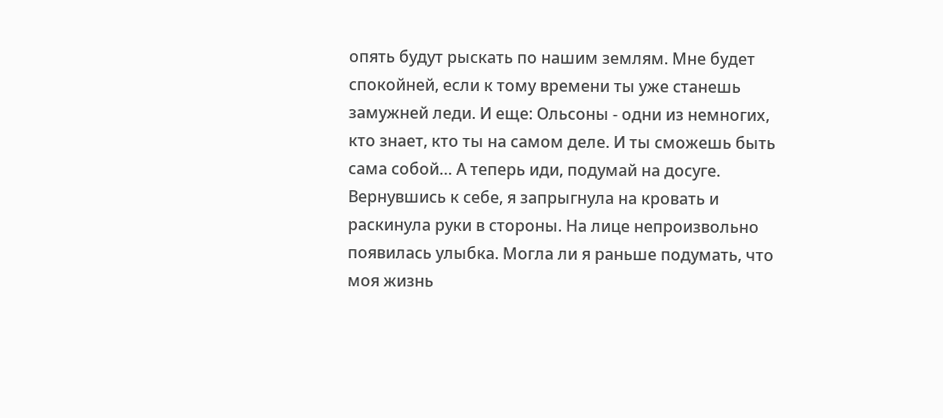опять будут рыскать по нашим землям. Мне будет спокойней, если к тому времени ты уже станешь замужней леди. И еще: Ольсоны - одни из немногих, кто знает, кто ты на самом деле. И ты сможешь быть сама собой… А теперь иди, подумай на досуге.
Вернувшись к себе, я запрыгнула на кровать и раскинула руки в стороны. На лице непроизвольно появилась улыбка. Могла ли я раньше подумать, что моя жизнь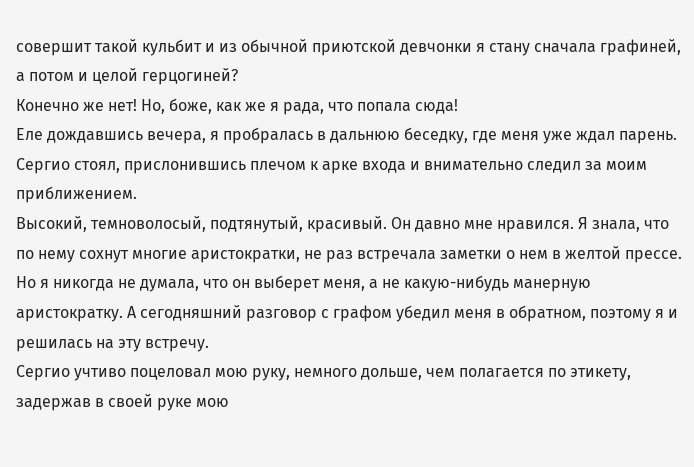совершит такой кульбит и из обычной приютской девчонки я стану сначала графиней, а потом и целой герцогиней?
Конечно же нет! Но, боже, как же я рада, что попала сюда!
Еле дождавшись вечера, я пробралась в дальнюю беседку, где меня уже ждал парень. Сергио стоял, прислонившись плечом к арке входа и внимательно следил за моим приближением.
Высокий, темноволосый, подтянутый, красивый. Он давно мне нравился. Я знала, что по нему сохнут многие аристократки, не раз встречала заметки о нем в желтой прессе. Но я никогда не думала, что он выберет меня, а не какую-нибудь манерную аристократку. А сегодняшний разговор с графом убедил меня в обратном, поэтому я и решилась на эту встречу.
Сергио учтиво поцеловал мою руку, немного дольше, чем полагается по этикету, задержав в своей руке мою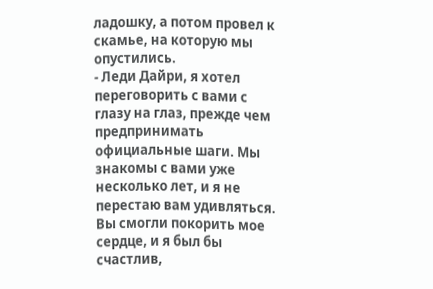ладошку, а потом провел к скамье, на которую мы опустились.
- Леди Дайри, я хотел переговорить с вами с глазу на глаз, прежде чем предпринимать официальные шаги. Мы знакомы с вами уже несколько лет, и я не перестаю вам удивляться. Вы смогли покорить мое сердце, и я был бы счастлив,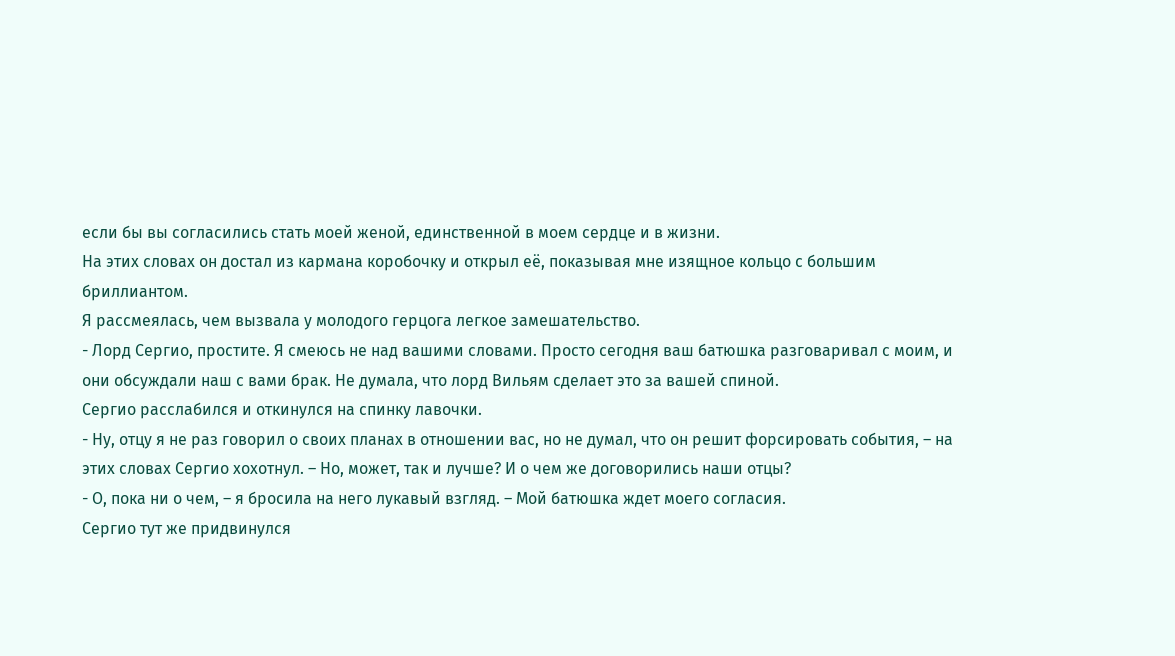если бы вы согласились стать моей женой, единственной в моем сердце и в жизни.
На этих словах он достал из кармана коробочку и открыл её, показывая мне изящное кольцо с большим бриллиантом.
Я рассмеялась, чем вызвала у молодого герцога легкое замешательство.
- Лорд Сергио, простите. Я смеюсь не над вашими словами. Просто сегодня ваш батюшка разговаривал с моим, и они обсуждали наш с вами брак. Не думала, что лорд Вильям сделает это за вашей спиной.
Сергио расслабился и откинулся на спинку лавочки.
- Ну, отцу я не раз говорил о своих планах в отношении вас, но не думал, что он решит форсировать события, – на этих словах Сергио хохотнул. – Но, может, так и лучше? И о чем же договорились наши отцы?
- О, пока ни о чем, – я бросила на него лукавый взгляд. – Мой батюшка ждет моего согласия.
Сергио тут же придвинулся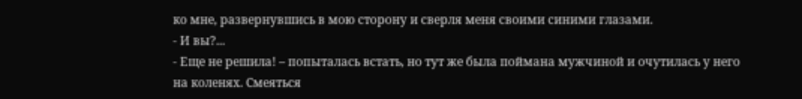ко мне, развернувшись в мою сторону и сверля меня своими синими глазами.
- И вы?...
- Еще не решила! – попыталась встать, но тут же была поймана мужчиной и очутилась у него на коленях. Смеяться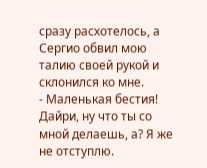сразу расхотелось, а Сергио обвил мою талию своей рукой и склонился ко мне.
- Маленькая бестия! Дайри, ну что ты со мной делаешь, а? Я же не отступлю.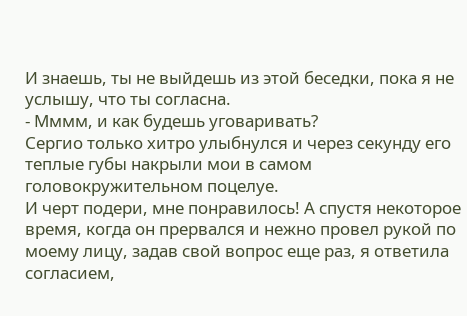И знаешь, ты не выйдешь из этой беседки, пока я не услышу, что ты согласна.
- Мммм, и как будешь уговаривать?
Сергио только хитро улыбнулся и через секунду его теплые губы накрыли мои в самом головокружительном поцелуе.
И черт подери, мне понравилось! А спустя некоторое время, когда он прервался и нежно провел рукой по моему лицу, задав свой вопрос еще раз, я ответила согласием,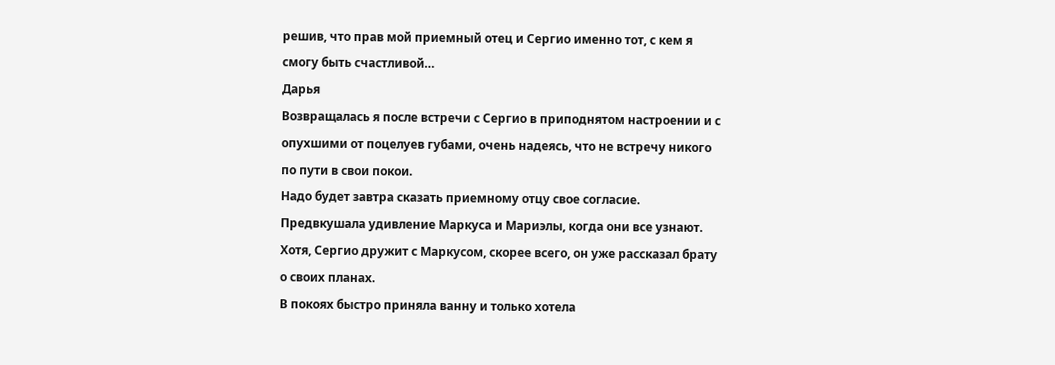решив, что прав мой приемный отец и Сергио именно тот, с кем я смогу быть счастливой…
Дарья
Возвращалась я после встречи с Сергио в приподнятом настроении и с опухшими от поцелуев губами, очень надеясь, что не встречу никого по пути в свои покои.
Надо будет завтра сказать приемному отцу свое согласие. Предвкушала удивление Маркуса и Мариэлы, когда они все узнают. Хотя, Сергио дружит с Маркусом, скорее всего, он уже рассказал брату о своих планах.
В покоях быстро приняла ванну и только хотела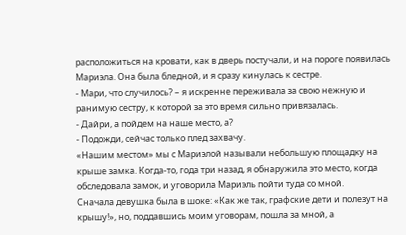расположиться на кровати, как в дверь постучали, и на пороге появилась Мариэла. Она была бледной, и я сразу кинулась к сестре.
- Мари, что случилось? – я искренне переживала за свою нежную и ранимую сестру, к которой за это время сильно привязалась.
- Дайри, а пойдем на наше место, а?
- Подожди, сейчас только плед захвачу.
«Нашим местом» мы с Мариэлой называли небольшую площадку на крыше замка. Когда-то, года три назад, я обнаружила это место, когда обследовала замок, и уговорила Мариэль пойти туда со мной.
Сначала девушка была в шоке: «Как же так, графские дети и полезут на крышу!», но, поддавшись моим уговорам, пошла за мной, а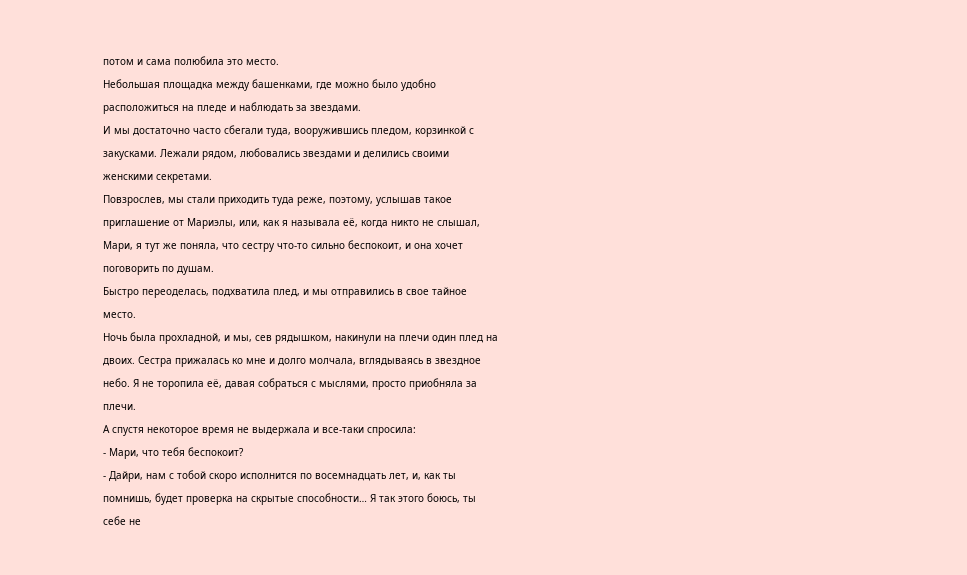потом и сама полюбила это место.
Небольшая площадка между башенками, где можно было удобно расположиться на пледе и наблюдать за звездами.
И мы достаточно часто сбегали туда, вооружившись пледом, корзинкой с закусками. Лежали рядом, любовались звездами и делились своими женскими секретами.
Повзрослев, мы стали приходить туда реже, поэтому, услышав такое приглашение от Мариэлы, или, как я называла её, когда никто не слышал, Мари, я тут же поняла, что сестру что-то сильно беспокоит, и она хочет поговорить по душам.
Быстро переоделась, подхватила плед, и мы отправились в свое тайное место.
Ночь была прохладной, и мы, сев рядышком, накинули на плечи один плед на двоих. Сестра прижалась ко мне и долго молчала, вглядываясь в звездное небо. Я не торопила её, давая собраться с мыслями, просто приобняла за плечи.
А спустя некоторое время не выдержала и все-таки спросила:
- Мари, что тебя беспокоит?
- Дайри, нам с тобой скоро исполнится по восемнадцать лет, и, как ты помнишь, будет проверка на скрытые способности… Я так этого боюсь, ты себе не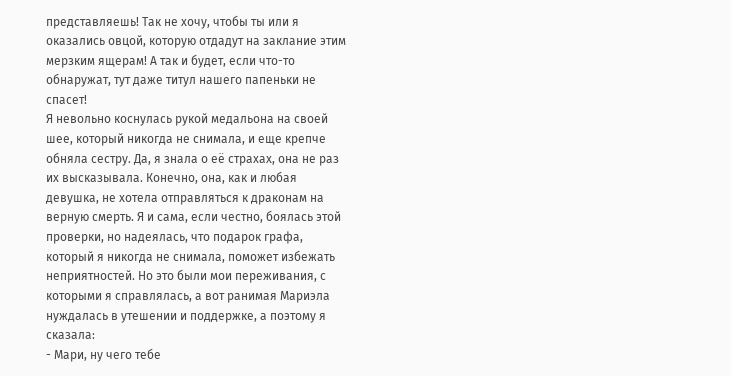представляешь! Так не хочу, чтобы ты или я оказались овцой, которую отдадут на заклание этим мерзким ящерам! А так и будет, если что-то обнаружат, тут даже титул нашего папеньки не спасет!
Я невольно коснулась рукой медальона на своей шее, который никогда не снимала, и еще крепче обняла сестру. Да, я знала о её страхах, она не раз их высказывала. Конечно, она, как и любая девушка, не хотела отправляться к драконам на верную смерть. Я и сама, если честно, боялась этой проверки, но надеялась, что подарок графа, который я никогда не снимала, поможет избежать неприятностей. Но это были мои переживания, с которыми я справлялась, а вот ранимая Мариэла нуждалась в утешении и поддержке, а поэтому я сказала:
- Мари, ну чего тебе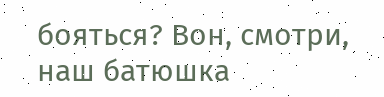бояться? Вон, смотри, наш батюшка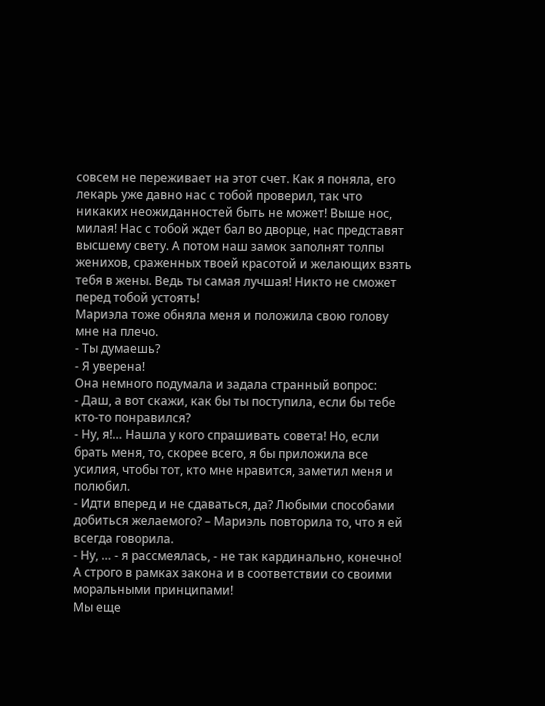совсем не переживает на этот счет. Как я поняла, его лекарь уже давно нас с тобой проверил, так что никаких неожиданностей быть не может! Выше нос, милая! Нас с тобой ждет бал во дворце, нас представят высшему свету. А потом наш замок заполнят толпы женихов, сраженных твоей красотой и желающих взять тебя в жены. Ведь ты самая лучшая! Никто не сможет перед тобой устоять!
Мариэла тоже обняла меня и положила свою голову мне на плечо.
- Ты думаешь?
- Я уверена!
Она немного подумала и задала странный вопрос:
- Даш, а вот скажи, как бы ты поступила, если бы тебе кто-то понравился?
- Ну, я!… Нашла у кого спрашивать совета! Но, если брать меня, то, скорее всего, я бы приложила все усилия, чтобы тот, кто мне нравится, заметил меня и полюбил.
- Идти вперед и не сдаваться, да? Любыми способами добиться желаемого? – Мариэль повторила то, что я ей всегда говорила.
- Ну, … - я рассмеялась, - не так кардинально, конечно! А строго в рамках закона и в соответствии со своими моральными принципами!
Мы еще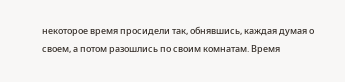некоторое время просидели так, обнявшись, каждая думая о своем, а потом разошлись по своим комнатам. Время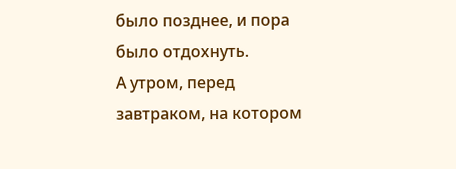было позднее, и пора было отдохнуть.
А утром, перед завтраком, на котором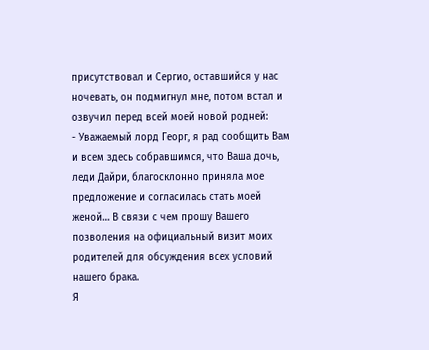присутствовал и Сергио, оставшийся у нас ночевать, он подмигнул мне, потом встал и озвучил перед всей моей новой родней:
- Уважаемый лорд Георг, я рад сообщить Вам и всем здесь собравшимся, что Ваша дочь, леди Дайри, благосклонно приняла мое предложение и согласилась стать моей женой… В связи с чем прошу Вашего позволения на официальный визит моих родителей для обсуждения всех условий нашего брака.
Я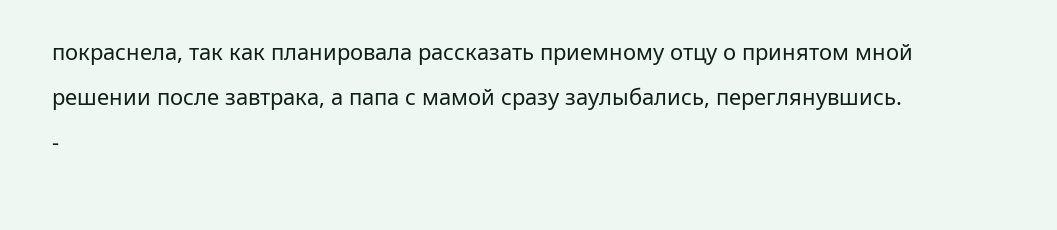покраснела, так как планировала рассказать приемному отцу о принятом мной решении после завтрака, а папа с мамой сразу заулыбались, переглянувшись.
-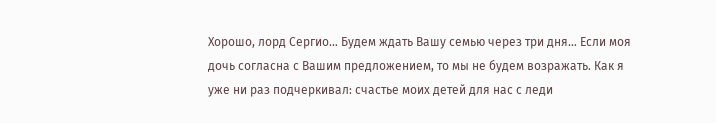Хорошо, лорд Сергио… Будем ждать Вашу семью через три дня… Если моя дочь согласна с Вашим предложением, то мы не будем возражать. Как я уже ни раз подчеркивал: счастье моих детей для нас с леди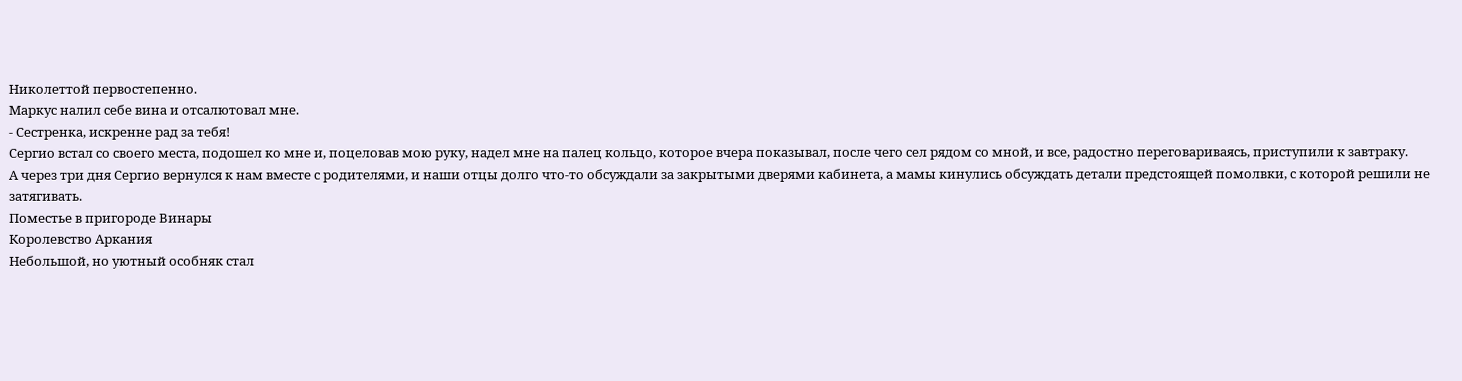Николеттой первостепенно.
Маркус налил себе вина и отсалютовал мне.
- Сестренка, искренне рад за тебя!
Сергио встал со своего места, подошел ко мне и, поцеловав мою руку, надел мне на палец кольцо, которое вчера показывал, после чего сел рядом со мной, и все, радостно переговариваясь, приступили к завтраку.
А через три дня Сергио вернулся к нам вместе с родителями, и наши отцы долго что-то обсуждали за закрытыми дверями кабинета, а мамы кинулись обсуждать детали предстоящей помолвки, с которой решили не затягивать.
Поместье в пригороде Винары
Королевство Аркания
Небольшой, но уютный особняк стал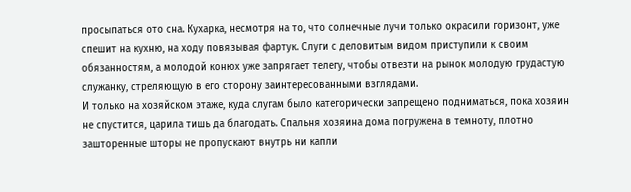просыпаться ото сна. Кухарка, несмотря на то, что солнечные лучи только окрасили горизонт, уже спешит на кухню, на ходу повязывая фартук. Слуги с деловитым видом приступили к своим обязанностям, а молодой конюх уже запрягает телегу, чтобы отвезти на рынок молодую грудастую служанку, стреляющую в его сторону заинтересованными взглядами.
И только на хозяйском этаже, куда слугам было категорически запрещено подниматься, пока хозяин не спустится, царила тишь да благодать. Спальня хозяина дома погружена в темноту, плотно зашторенные шторы не пропускают внутрь ни капли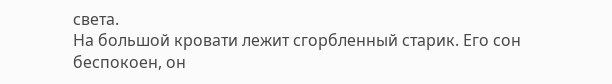света.
На большой кровати лежит сгорбленный старик. Его сон беспокоен, он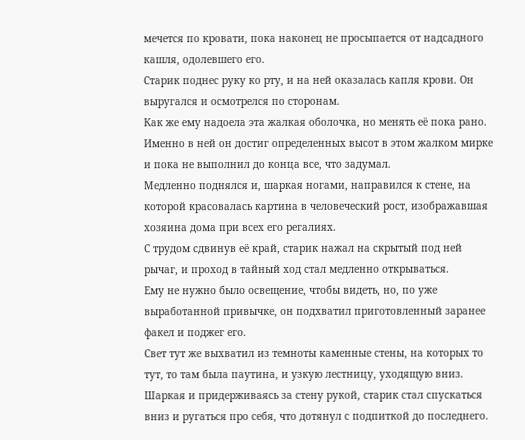мечется по кровати, пока наконец не просыпается от надсадного кашля, одолевшего его.
Старик поднес руку ко рту, и на ней оказалась капля крови. Он выругался и осмотрелся по сторонам.
Как же ему надоела эта жалкая оболочка, но менять её пока рано. Именно в ней он достиг определенных высот в этом жалком мирке и пока не выполнил до конца все, что задумал.
Медленно поднялся и, шаркая ногами, направился к стене, на которой красовалась картина в человеческий рост, изображавшая хозяина дома при всех его регалиях.
С трудом сдвинув её край, старик нажал на скрытый под ней рычаг, и проход в тайный ход стал медленно открываться.
Ему не нужно было освещение, чтобы видеть, но, по уже выработанной привычке, он подхватил приготовленный заранее факел и поджег его.
Свет тут же выхватил из темноты каменные стены, на которых то тут, то там была паутина, и узкую лестницу, уходящую вниз.
Шаркая и придерживаясь за стену рукой, старик стал спускаться вниз и ругаться про себя, что дотянул с подпиткой до последнего.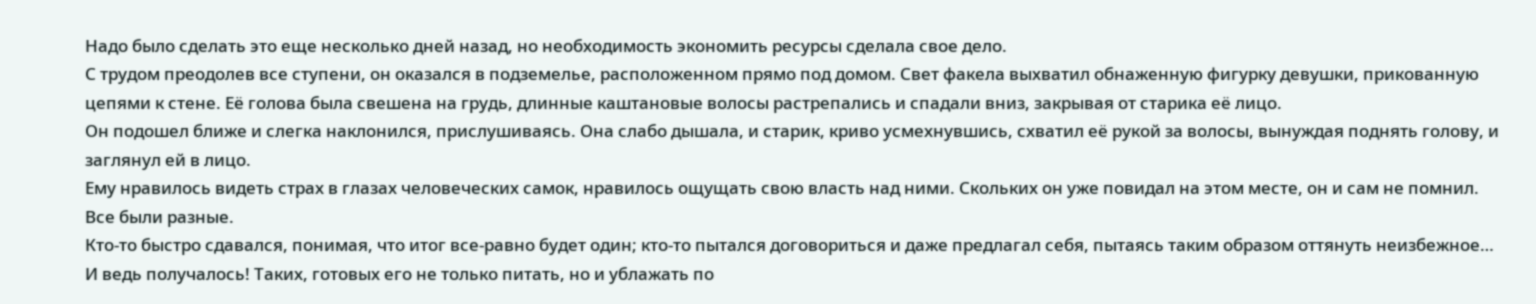Надо было сделать это еще несколько дней назад, но необходимость экономить ресурсы сделала свое дело.
С трудом преодолев все ступени, он оказался в подземелье, расположенном прямо под домом. Свет факела выхватил обнаженную фигурку девушки, прикованную цепями к стене. Её голова была свешена на грудь, длинные каштановые волосы растрепались и спадали вниз, закрывая от старика её лицо.
Он подошел ближе и слегка наклонился, прислушиваясь. Она слабо дышала, и старик, криво усмехнувшись, схватил её рукой за волосы, вынуждая поднять голову, и заглянул ей в лицо.
Ему нравилось видеть страх в глазах человеческих самок, нравилось ощущать свою власть над ними. Скольких он уже повидал на этом месте, он и сам не помнил. Все были разные.
Кто-то быстро сдавался, понимая, что итог все-равно будет один; кто-то пытался договориться и даже предлагал себя, пытаясь таким образом оттянуть неизбежное…
И ведь получалось! Таких, готовых его не только питать, но и ублажать по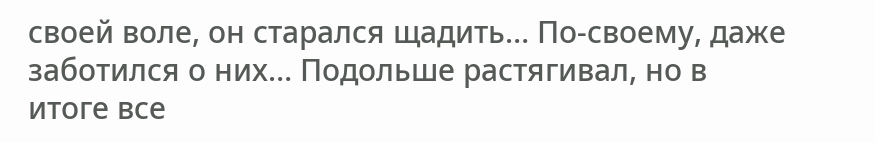своей воле, он старался щадить… По-своему, даже заботился о них… Подольше растягивал, но в итоге все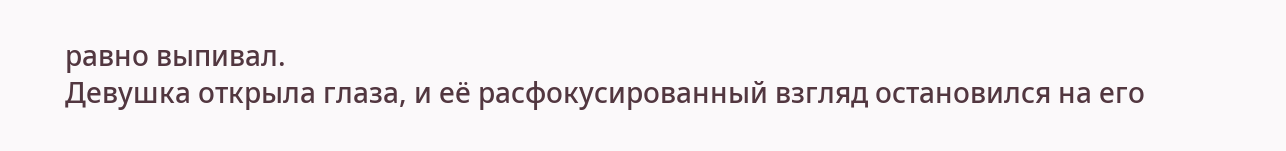равно выпивал.
Девушка открыла глаза, и её расфокусированный взгляд остановился на его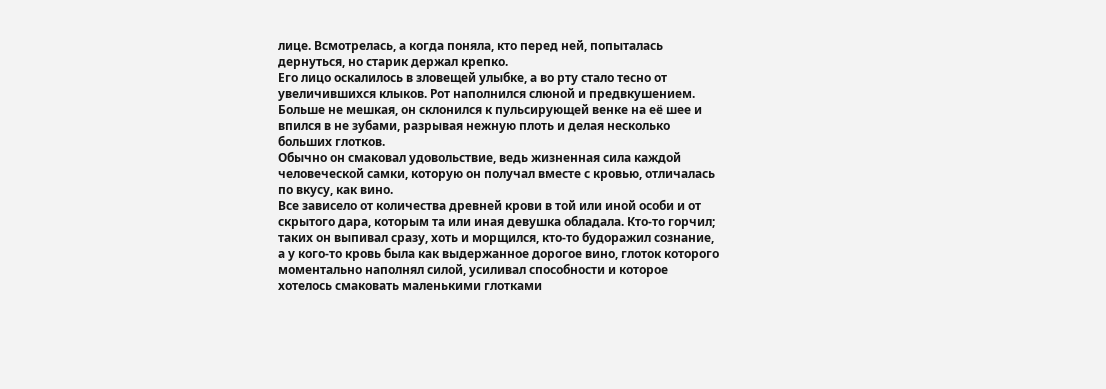лице. Всмотрелась, а когда поняла, кто перед ней, попыталась дернуться, но старик держал крепко.
Его лицо оскалилось в зловещей улыбке, а во рту стало тесно от увеличившихся клыков. Рот наполнился слюной и предвкушением.
Больше не мешкая, он склонился к пульсирующей венке на её шее и впился в не зубами, разрывая нежную плоть и делая несколько больших глотков.
Обычно он смаковал удовольствие, ведь жизненная сила каждой человеческой самки, которую он получал вместе с кровью, отличалась по вкусу, как вино.
Все зависело от количества древней крови в той или иной особи и от скрытого дара, которым та или иная девушка обладала. Кто-то горчил; таких он выпивал сразу, хоть и морщился, кто-то будоражил сознание, а у кого-то кровь была как выдержанное дорогое вино, глоток которого моментально наполнял силой, усиливал способности и которое хотелось смаковать маленькими глотками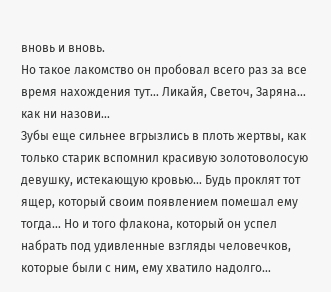вновь и вновь.
Но такое лакомство он пробовал всего раз за все время нахождения тут… Ликайя, Светоч, Заряна… как ни назови…
Зубы еще сильнее вгрызлись в плоть жертвы, как только старик вспомнил красивую золотоволосую девушку, истекающую кровью… Будь проклят тот ящер, который своим появлением помешал ему тогда… Но и того флакона, который он успел набрать под удивленные взгляды человечков, которые были с ним, ему хватило надолго…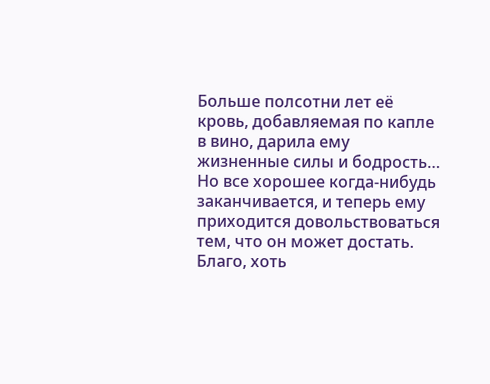Больше полсотни лет её кровь, добавляемая по капле в вино, дарила ему жизненные силы и бодрость… Но все хорошее когда-нибудь заканчивается, и теперь ему приходится довольствоваться тем, что он может достать. Благо, хоть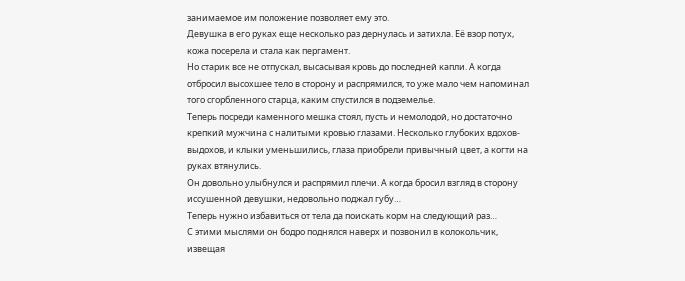занимаемое им положение позволяет ему это.
Девушка в его руках еще несколько раз дернулась и затихла. Её взор потух, кожа посерела и стала как пергамент.
Но старик все не отпускал, высасывая кровь до последней капли. А когда отбросил высохшее тело в сторону и распрямился, то уже мало чем напоминал того сгорбленного старца, каким спустился в подземелье.
Теперь посреди каменного мешка стоял, пусть и немолодой, но достаточно крепкий мужчина с налитыми кровью глазами. Несколько глубоких вдохов-выдохов, и клыки уменьшились, глаза приобрели привычный цвет, а когти на руках втянулись.
Он довольно улыбнулся и распрямил плечи. А когда бросил взгляд в сторону иссушенной девушки, недовольно поджал губу…
Теперь нужно избавиться от тела да поискать корм на следующий раз…
С этими мыслями он бодро поднялся наверх и позвонил в колокольчик, извещая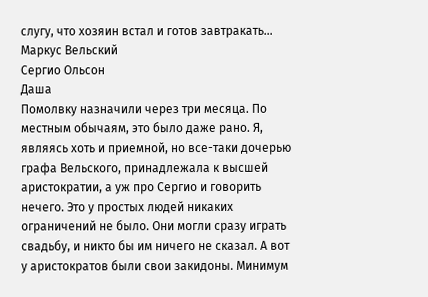слугу, что хозяин встал и готов завтракать…
Маркус Вельский
Сергио Ольсон
Даша
Помолвку назначили через три месяца. По местным обычаям, это было даже рано. Я, являясь хоть и приемной, но все-таки дочерью графа Вельского, принадлежала к высшей аристократии, а уж про Сергио и говорить нечего. Это у простых людей никаких ограничений не было. Они могли сразу играть свадьбу, и никто бы им ничего не сказал. А вот у аристократов были свои закидоны. Минимум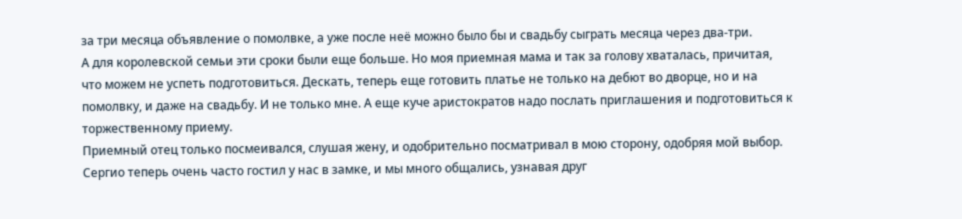за три месяца объявление о помолвке, а уже после неё можно было бы и свадьбу сыграть месяца через два-три.
А для королевской семьи эти сроки были еще больше. Но моя приемная мама и так за голову хваталась, причитая, что можем не успеть подготовиться. Дескать, теперь еще готовить платье не только на дебют во дворце, но и на помолвку, и даже на свадьбу. И не только мне. А еще куче аристократов надо послать приглашения и подготовиться к торжественному приему.
Приемный отец только посмеивался, слушая жену, и одобрительно посматривал в мою сторону, одобряя мой выбор.
Сергио теперь очень часто гостил у нас в замке, и мы много общались, узнавая друг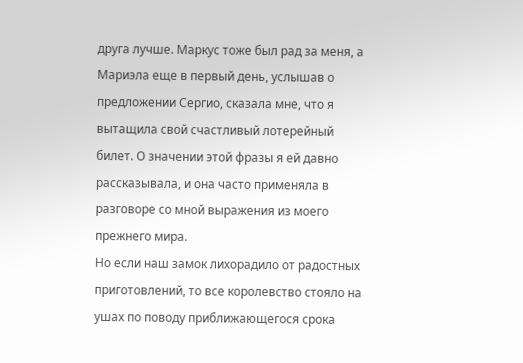друга лучше. Маркус тоже был рад за меня, а Мариэла еще в первый день, услышав о предложении Сергио, сказала мне, что я вытащила свой счастливый лотерейный билет. О значении этой фразы я ей давно рассказывала, и она часто применяла в разговоре со мной выражения из моего прежнего мира.
Но если наш замок лихорадило от радостных приготовлений, то все королевство стояло на ушах по поводу приближающегося срока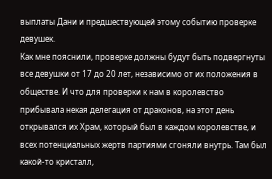выплаты Дани и предшествующей этому событию проверке девушек.
Как мне пояснили, проверке должны будут быть подвергнуты все девушки от 17 до 20 лет, независимо от их положения в обществе. И что для проверки к нам в королевство прибывала некая делегация от драконов, на этот день открывался их Храм, который был в каждом королевстве, и всех потенциальных жертв партиями сгоняли внутрь. Там был какой-то кристалл,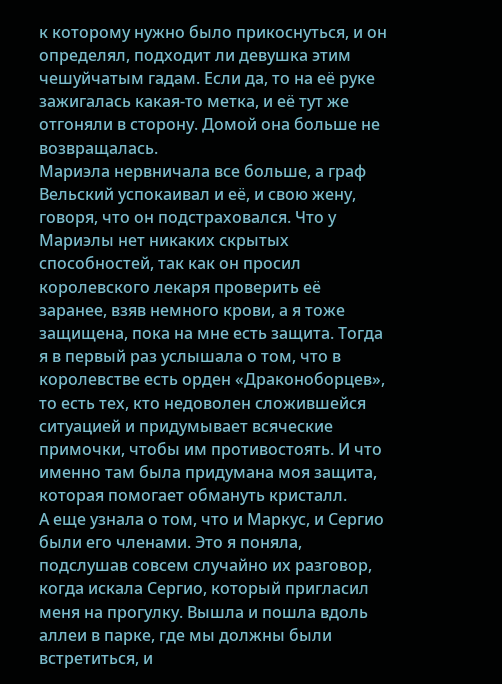к которому нужно было прикоснуться, и он определял, подходит ли девушка этим чешуйчатым гадам. Если да, то на её руке зажигалась какая-то метка, и её тут же отгоняли в сторону. Домой она больше не возвращалась.
Мариэла нервничала все больше, а граф Вельский успокаивал и её, и свою жену, говоря, что он подстраховался. Что у Мариэлы нет никаких скрытых способностей, так как он просил королевского лекаря проверить её заранее, взяв немного крови, а я тоже защищена, пока на мне есть защита. Тогда я в первый раз услышала о том, что в королевстве есть орден «Драконоборцев», то есть тех, кто недоволен сложившейся ситуацией и придумывает всяческие примочки, чтобы им противостоять. И что именно там была придумана моя защита, которая помогает обмануть кристалл.
А еще узнала о том, что и Маркус, и Сергио были его членами. Это я поняла, подслушав совсем случайно их разговор, когда искала Сергио, который пригласил меня на прогулку. Вышла и пошла вдоль аллеи в парке, где мы должны были встретиться, и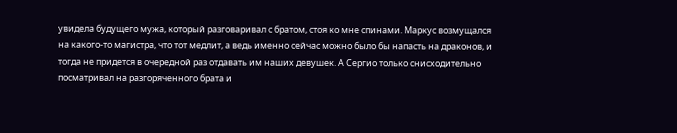увидела будущего мужа, который разговаривал с братом, стоя ко мне спинами. Маркус возмущался на какого-то магистра, что тот медлит, а ведь именно сейчас можно было бы напасть на драконов, и тогда не придется в очередной раз отдавать им наших девушек. А Сергио только снисходительно посматривал на разгоряченного брата и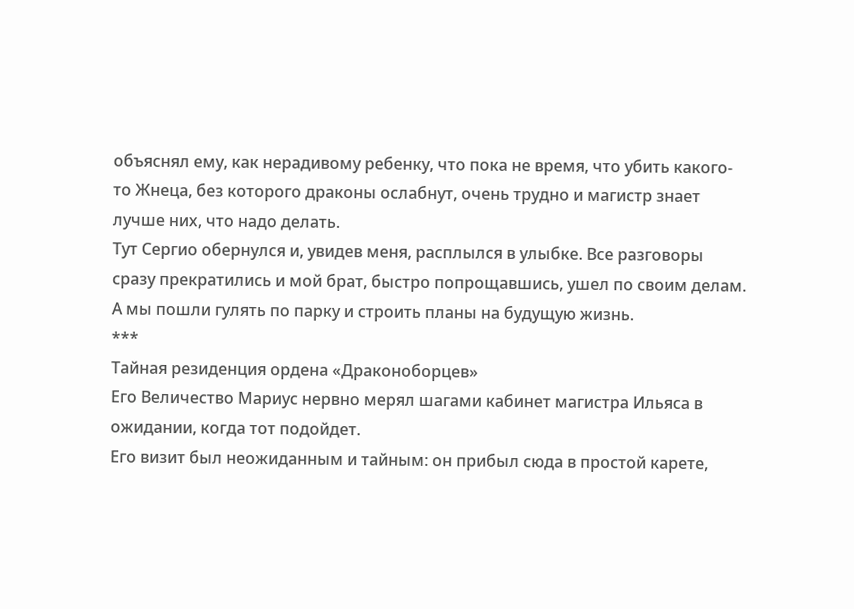объяснял ему, как нерадивому ребенку, что пока не время, что убить какого-то Жнеца, без которого драконы ослабнут, очень трудно и магистр знает лучше них, что надо делать.
Тут Сергио обернулся и, увидев меня, расплылся в улыбке. Все разговоры сразу прекратились и мой брат, быстро попрощавшись, ушел по своим делам. А мы пошли гулять по парку и строить планы на будущую жизнь.
***
Тайная резиденция ордена «Драконоборцев»
Его Величество Мариус нервно мерял шагами кабинет магистра Ильяса в ожидании, когда тот подойдет.
Его визит был неожиданным и тайным: он прибыл сюда в простой карете,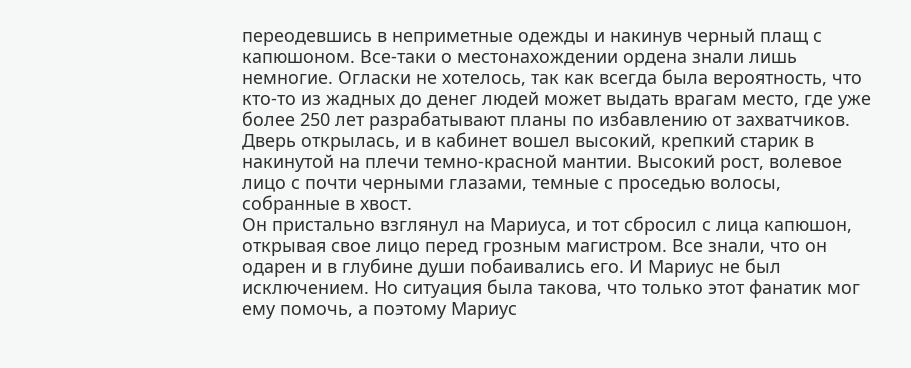переодевшись в неприметные одежды и накинув черный плащ с капюшоном. Все-таки о местонахождении ордена знали лишь немногие. Огласки не хотелось, так как всегда была вероятность, что кто-то из жадных до денег людей может выдать врагам место, где уже более 250 лет разрабатывают планы по избавлению от захватчиков.
Дверь открылась, и в кабинет вошел высокий, крепкий старик в накинутой на плечи темно-красной мантии. Высокий рост, волевое лицо с почти черными глазами, темные с проседью волосы, собранные в хвост.
Он пристально взглянул на Мариуса, и тот сбросил с лица капюшон, открывая свое лицо перед грозным магистром. Все знали, что он одарен и в глубине души побаивались его. И Мариус не был исключением. Но ситуация была такова, что только этот фанатик мог ему помочь, а поэтому Мариус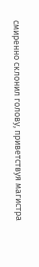смиренно склонил голову, приветствуя магистра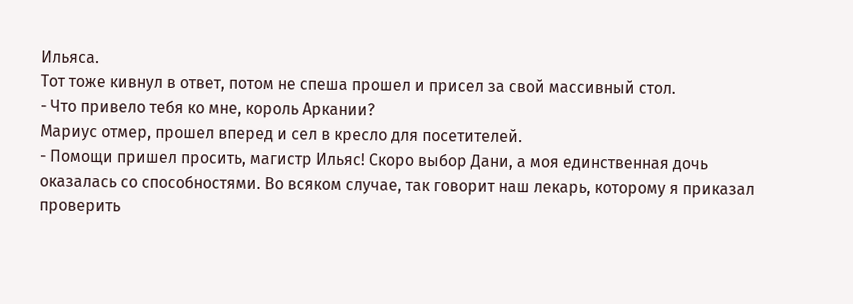Ильяса.
Тот тоже кивнул в ответ, потом не спеша прошел и присел за свой массивный стол.
- Что привело тебя ко мне, король Аркании?
Мариус отмер, прошел вперед и сел в кресло для посетителей.
- Помощи пришел просить, магистр Ильяс! Скоро выбор Дани, а моя единственная дочь оказалась со способностями. Во всяком случае, так говорит наш лекарь, которому я приказал проверить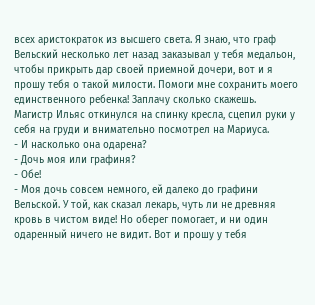всех аристократок из высшего света. Я знаю, что граф Вельский несколько лет назад заказывал у тебя медальон, чтобы прикрыть дар своей приемной дочери, вот и я прошу тебя о такой милости. Помоги мне сохранить моего единственного ребенка! Заплачу сколько скажешь.
Магистр Ильяс откинулся на спинку кресла, сцепил руки у себя на груди и внимательно посмотрел на Мариуса.
- И насколько она одарена?
- Дочь моя или графиня?
- Обе!
- Моя дочь совсем немного, ей далеко до графини Вельской. У той, как сказал лекарь, чуть ли не древняя кровь в чистом виде! Но оберег помогает, и ни один одаренный ничего не видит. Вот и прошу у тебя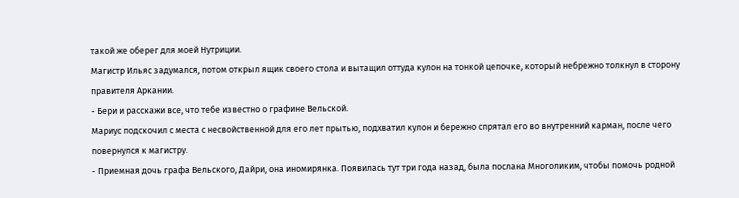такой же оберег для моей Нутриции.
Магистр Ильяс задумался, потом открыл ящик своего стола и вытащил оттуда кулон на тонкой цепочке, который небрежно толкнул в сторону правителя Аркании.
- Бери и расскажи все, что тебе известно о графине Вельской.
Мариус подскочил с места с несвойственной для его лет прытью, подхватил кулон и бережно спрятал его во внутренний карман, после чего повернулся к магистру.
- Приемная дочь графа Вельского, Дайри, она иномирянка. Появилась тут три года назад, была послана Многоликим, чтобы помочь родной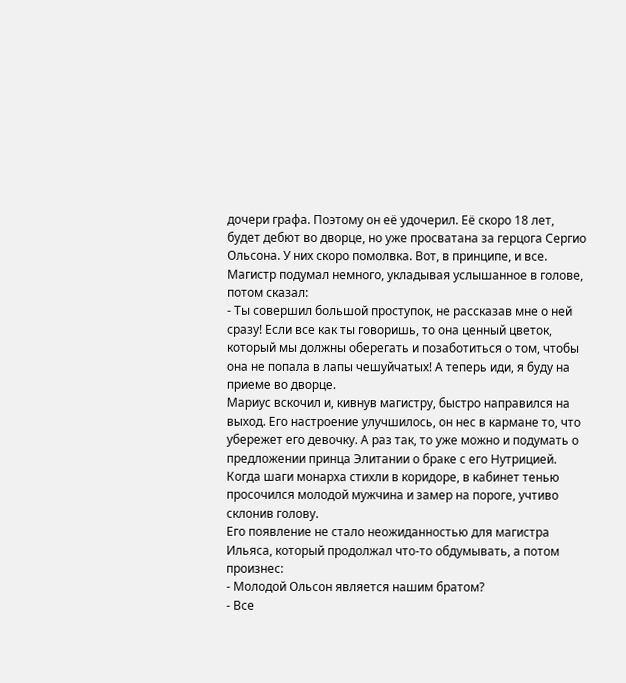дочери графа. Поэтому он её удочерил. Её скоро 18 лет, будет дебют во дворце, но уже просватана за герцога Сергио Ольсона. У них скоро помолвка. Вот, в принципе, и все.
Магистр подумал немного, укладывая услышанное в голове, потом сказал:
- Ты совершил большой проступок, не рассказав мне о ней сразу! Если все как ты говоришь, то она ценный цветок, который мы должны оберегать и позаботиться о том, чтобы она не попала в лапы чешуйчатых! А теперь иди, я буду на приеме во дворце.
Мариус вскочил и, кивнув магистру, быстро направился на выход. Его настроение улучшилось, он нес в кармане то, что убережет его девочку. А раз так, то уже можно и подумать о предложении принца Элитании о браке с его Нутрицией.
Когда шаги монарха стихли в коридоре, в кабинет тенью просочился молодой мужчина и замер на пороге, учтиво склонив голову.
Его появление не стало неожиданностью для магистра Ильяса, который продолжал что-то обдумывать, а потом произнес:
- Молодой Ольсон является нашим братом?
- Все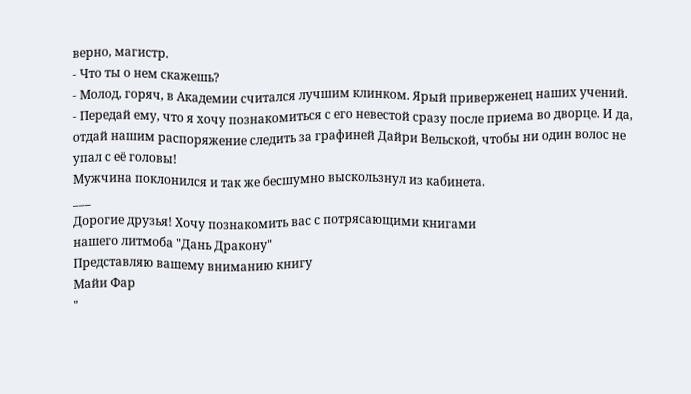верно, магистр.
- Что ты о нем скажешь?
- Молод, горяч, в Академии считался лучшим клинком. Ярый приверженец наших учений.
- Передай ему, что я хочу познакомиться с его невестой сразу после приема во дворце. И да, отдай нашим распоряжение следить за графиней Дайри Вельской, чтобы ни один волос не упал с её головы!
Мужчина поклонился и так же бесшумно выскользнул из кабинета.
___
Дорогие друзья! Хочу познакомить вас с потрясающими книгами
нашего литмоба "Дань Дракону"
Представляю вашему вниманию книгу
Майи Фар
"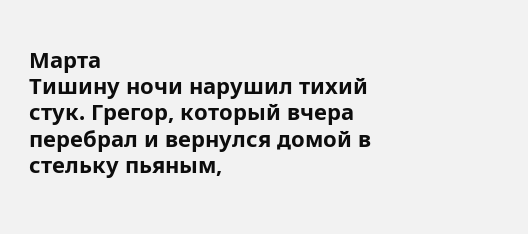Марта
Тишину ночи нарушил тихий стук. Грегор, который вчера перебрал и вернулся домой в стельку пьяным,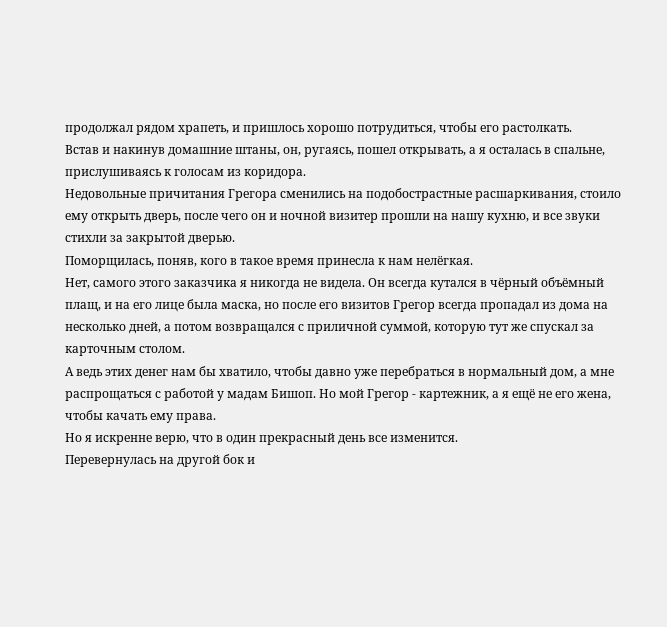продолжал рядом храпеть, и пришлось хорошо потрудиться, чтобы его растолкать.
Встав и накинув домашние штаны, он, ругаясь, пошел открывать, а я осталась в спальне, прислушиваясь к голосам из коридора.
Недовольные причитания Грегора сменились на подобострастные расшаркивания, стоило ему открыть дверь, после чего он и ночной визитер прошли на нашу кухню, и все звуки стихли за закрытой дверью.
Поморщилась, поняв, кого в такое время принесла к нам нелёгкая.
Нет, самого этого заказчика я никогда не видела. Он всегда кутался в чёрный объёмный плащ, и на его лице была маска, но после его визитов Грегор всегда пропадал из дома на несколько дней, а потом возвращался с приличной суммой, которую тут же спускал за карточным столом.
А ведь этих денег нам бы хватило, чтобы давно уже перебраться в нормальный дом, а мне распрощаться с работой у мадам Бишоп. Но мой Грегор - картежник, а я ещё не его жена, чтобы качать ему права.
Но я искренне верю, что в один прекрасный день все изменится.
Перевернулась на другой бок и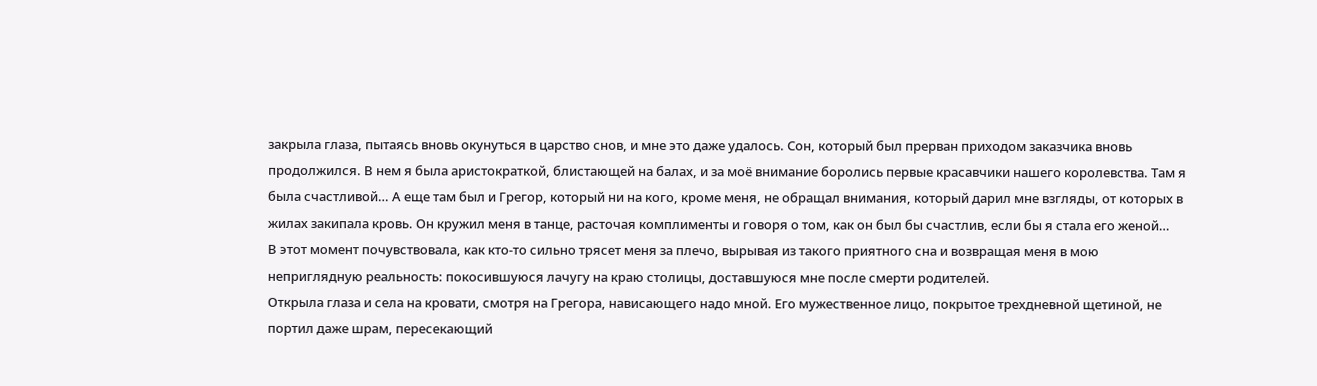закрыла глаза, пытаясь вновь окунуться в царство снов, и мне это даже удалось. Сон, который был прерван приходом заказчика вновь продолжился. В нем я была аристократкой, блистающей на балах, и за моё внимание боролись первые красавчики нашего королевства. Там я была счастливой… А еще там был и Грегор, который ни на кого, кроме меня, не обращал внимания, который дарил мне взгляды, от которых в жилах закипала кровь. Он кружил меня в танце, расточая комплименты и говоря о том, как он был бы счастлив, если бы я стала его женой…
В этот момент почувствовала, как кто-то сильно трясет меня за плечо, вырывая из такого приятного сна и возвращая меня в мою неприглядную реальность: покосившуюся лачугу на краю столицы, доставшуюся мне после смерти родителей.
Открыла глаза и села на кровати, смотря на Грегора, нависающего надо мной. Его мужественное лицо, покрытое трехдневной щетиной, не портил даже шрам, пересекающий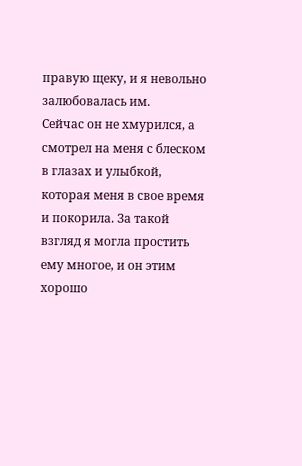правую щеку, и я невольно залюбовалась им.
Сейчас он не хмурился, а смотрел на меня с блеском в глазах и улыбкой, которая меня в свое время и покорила. За такой взгляд я могла простить ему многое, и он этим хорошо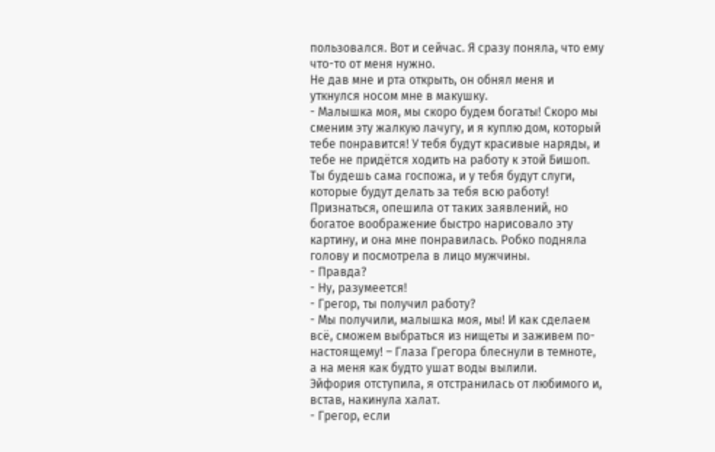пользовался. Вот и сейчас. Я сразу поняла, что ему что-то от меня нужно.
Не дав мне и рта открыть, он обнял меня и уткнулся носом мне в макушку.
- Малышка моя, мы скоро будем богаты! Скоро мы сменим эту жалкую лачугу, и я куплю дом, который тебе понравится! У тебя будут красивые наряды, и тебе не придётся ходить на работу к этой Бишоп. Ты будешь сама госпожа, и у тебя будут слуги, которые будут делать за тебя всю работу!
Признаться, опешила от таких заявлений, но богатое воображение быстро нарисовало эту картину, и она мне понравилась. Робко подняла голову и посмотрела в лицо мужчины.
- Правда?
- Ну, разумеется!
- Грегор, ты получил работу?
- Мы получили, малышка моя, мы! И как сделаем всё, сможем выбраться из нищеты и заживем по-настоящему! – Глаза Грегора блеснули в темноте, а на меня как будто ушат воды вылили.
Эйфория отступила, я отстранилась от любимого и, встав, накинула халат.
- Грегор, если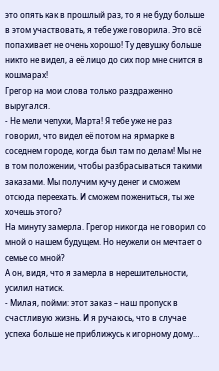это опять как в прошлый раз, то я не буду больше в этом участвовать, я тебе уже говорила. Это всё попахивает не очень хорошо! Ту девушку больше никто не видел, а её лицо до сих пор мне снится в кошмарах!
Грегор на мои слова только раздраженно выругался.
- Не мели чепухи, Марта! Я тебе уже не раз говорил, что видел её потом на ярмарке в соседнем городе, когда был там по делам! Мы не в том положении, чтобы разбрасываться такими заказами. Мы получим кучу денег и сможем отсюда переехать. И сможем пожениться, ты же хочешь этого?
На минуту замерла. Грегор никогда не говорил со мной о нашем будущем. Но неужели он мечтает о семье со мной?
А он, видя, что я замерла в нерешительности, усилил натиск.
- Милая, пойми: этот заказ – наш пропуск в счастливую жизнь. И я ручаюсь, что в случае успеха больше не приближусь к игорному дому…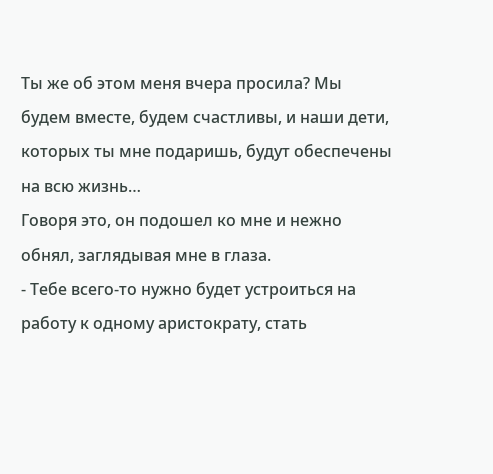Ты же об этом меня вчера просила? Мы будем вместе, будем счастливы, и наши дети, которых ты мне подаришь, будут обеспечены на всю жизнь…
Говоря это, он подошел ко мне и нежно обнял, заглядывая мне в глаза.
- Тебе всего-то нужно будет устроиться на работу к одному аристократу, стать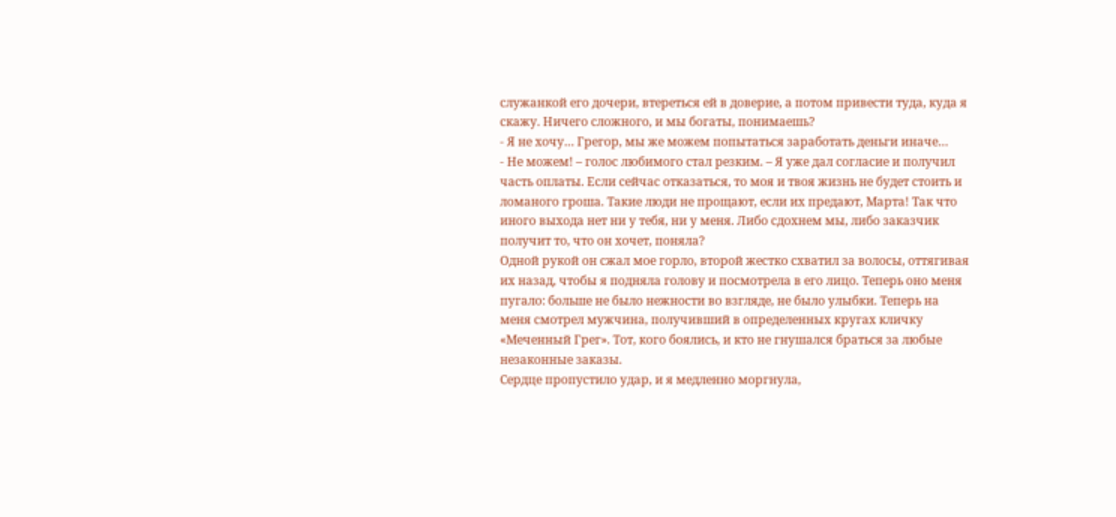служанкой его дочери, втереться ей в доверие, а потом привести туда, куда я скажу. Ничего сложного, и мы богаты, понимаешь?
- Я не хочу… Грегор, мы же можем попытаться заработать деньги иначе…
- Не можем! – голос любимого стал резким. – Я уже дал согласие и получил часть оплаты. Если сейчас отказаться, то моя и твоя жизнь не будет стоить и ломаного гроша. Такие люди не прощают, если их предают, Марта! Так что иного выхода нет ни у тебя, ни у меня. Либо сдохнем мы, либо заказчик получит то, что он хочет, поняла?
Одной рукой он сжал мое горло, второй жестко схватил за волосы, оттягивая их назад, чтобы я подняла голову и посмотрела в его лицо. Теперь оно меня пугало: больше не было нежности во взгляде, не было улыбки. Теперь на меня смотрел мужчина, получивший в определенных кругах кличку «Меченный Грег». Тот, кого боялись, и кто не гнушался браться за любые незаконные заказы.
Сердце пропустило удар, и я медленно моргнула,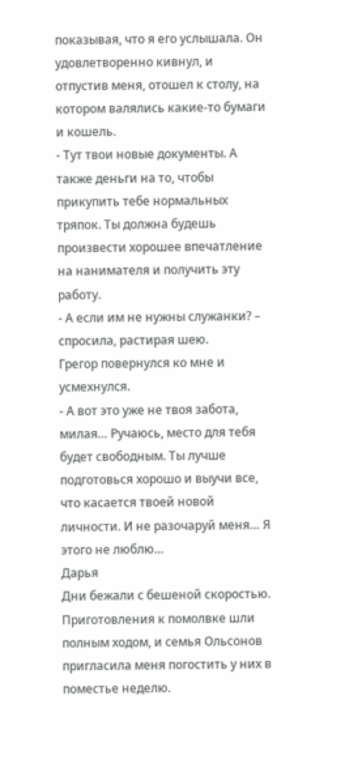показывая, что я его услышала. Он удовлетворенно кивнул, и отпустив меня, отошел к столу, на котором валялись какие-то бумаги и кошель.
- Тут твои новые документы. А также деньги на то, чтобы прикупить тебе нормальных тряпок. Ты должна будешь произвести хорошее впечатление на нанимателя и получить эту работу.
- А если им не нужны служанки? – спросила, растирая шею.
Грегор повернулся ко мне и усмехнулся.
- А вот это уже не твоя забота, милая… Ручаюсь, место для тебя будет свободным. Ты лучше подготовься хорошо и выучи все, что касается твоей новой личности. И не разочаруй меня… Я этого не люблю…
Дарья
Дни бежали с бешеной скоростью. Приготовления к помолвке шли полным ходом, и семья Ольсонов пригласила меня погостить у них в поместье неделю.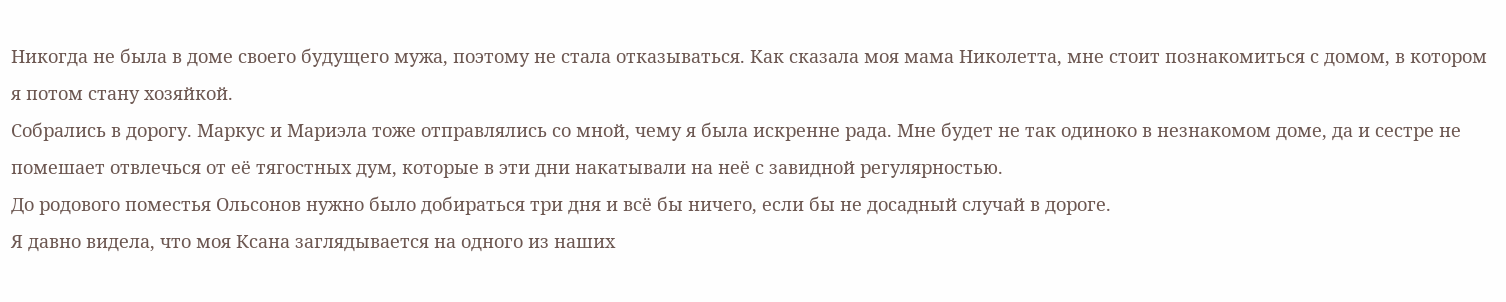Никогда не была в доме своего будущего мужа, поэтому не стала отказываться. Как сказала моя мама Николетта, мне стоит познакомиться с домом, в котором я потом стану хозяйкой.
Собрались в дорогу. Маркус и Мариэла тоже отправлялись со мной, чему я была искренне рада. Мне будет не так одиноко в незнакомом доме, да и сестре не помешает отвлечься от её тягостных дум, которые в эти дни накатывали на неё с завидной регулярностью.
До родового поместья Ольсонов нужно было добираться три дня и всё бы ничего, если бы не досадный случай в дороге.
Я давно видела, что моя Ксана заглядывается на одного из наших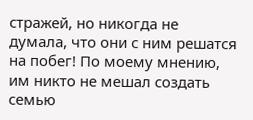стражей, но никогда не думала, что они с ним решатся на побег! По моему мнению, им никто не мешал создать семью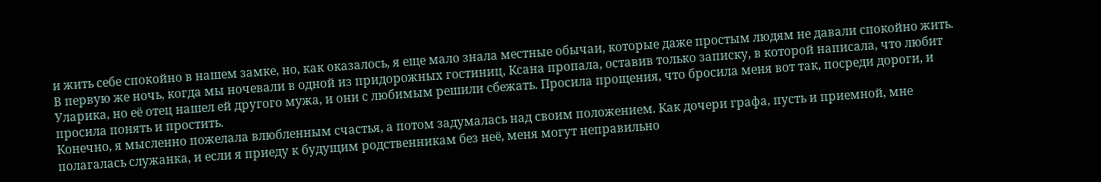и жить себе спокойно в нашем замке, но, как оказалось, я еще мало знала местные обычаи, которые даже простым людям не давали спокойно жить.
В первую же ночь, когда мы ночевали в одной из придорожных гостиниц, Ксана пропала, оставив только записку, в которой написала, что любит Уларика, но её отец нашел ей другого мужа, и они с любимым решили сбежать. Просила прощения, что бросила меня вот так, посреди дороги, и просила понять и простить.
Конечно, я мысленно пожелала влюбленным счастья, а потом задумалась над своим положением. Как дочери графа, пусть и приемной, мне полагалась служанка, и если я приеду к будущим родственникам без неё, меня могут неправильно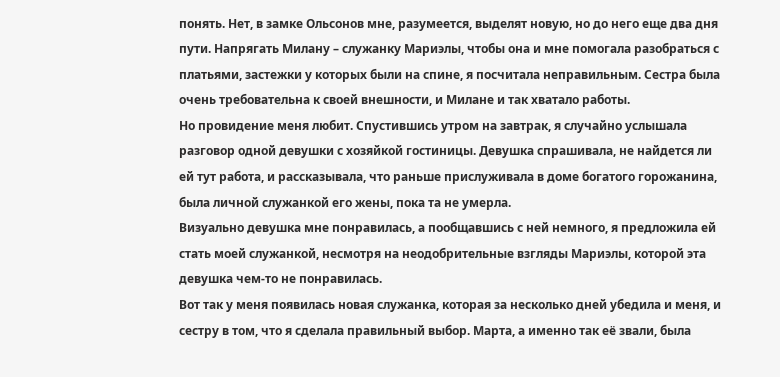понять. Нет, в замке Ольсонов мне, разумеется, выделят новую, но до него еще два дня пути. Напрягать Милану – служанку Мариэлы, чтобы она и мне помогала разобраться с платьями, застежки у которых были на спине, я посчитала неправильным. Сестра была очень требовательна к своей внешности, и Милане и так хватало работы.
Но провидение меня любит. Спустившись утром на завтрак, я случайно услышала разговор одной девушки с хозяйкой гостиницы. Девушка спрашивала, не найдется ли ей тут работа, и рассказывала, что раньше прислуживала в доме богатого горожанина, была личной служанкой его жены, пока та не умерла.
Визуально девушка мне понравилась, а пообщавшись с ней немного, я предложила ей стать моей служанкой, несмотря на неодобрительные взгляды Мариэлы, которой эта девушка чем-то не понравилась.
Вот так у меня появилась новая служанка, которая за несколько дней убедила и меня, и сестру в том, что я сделала правильный выбор. Марта, а именно так её звали, была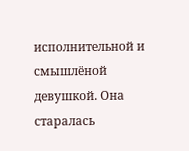исполнительной и смышлёной девушкой. Она старалась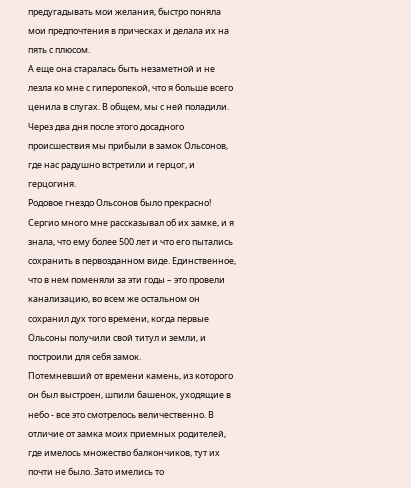предугадывать мои желания, быстро поняла мои предпочтения в прическах и делала их на пять с плюсом.
А еще она старалась быть незаметной и не лезла ко мне с гиперопекой, что я больше всего ценила в слугах. В общем, мы с ней поладили.
Через два дня после этого досадного происшествия мы прибыли в замок Ольсонов, где нас радушно встретили и герцог, и герцогиня.
Родовое гнездо Ольсонов было прекрасно! Сергио много мне рассказывал об их замке, и я знала, что ему более 500 лет и что его пытались сохранить в первозданном виде. Единственное, что в нем поменяли за эти годы – это провели канализацию, во всем же остальном он сохранил дух того времени, когда первые Ольсоны получили свой титул и земли, и построили для себя замок.
Потемневший от времени камень, из которого он был выстроен, шпили башенок, уходящие в небо - все это смотрелось величественно. В отличие от замка моих приемных родителей, где имелось множество балкончиков, тут их почти не было. Зато имелись то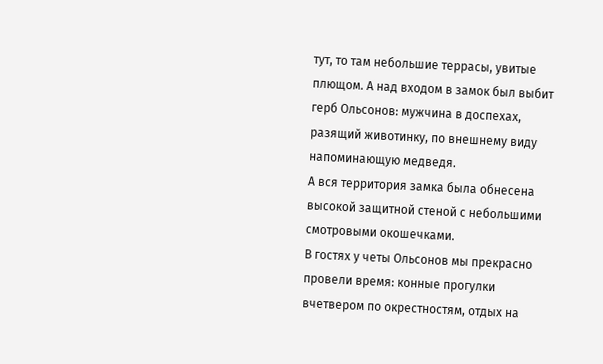тут, то там небольшие террасы, увитые плющом. А над входом в замок был выбит герб Ольсонов: мужчина в доспехах, разящий животинку, по внешнему виду напоминающую медведя.
А вся территория замка была обнесена высокой защитной стеной с небольшими смотровыми окошечками.
В гостях у четы Ольсонов мы прекрасно провели время: конные прогулки вчетвером по окрестностям, отдых на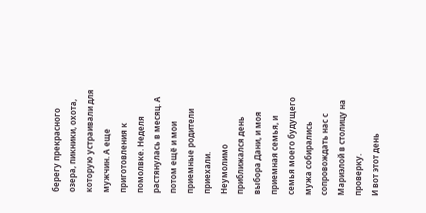берегу прекрасного озера, пикники, охота, которую устраивали для мужчин. А еще приготовления к помолвке. Неделя растянулась в месяц. А потом ещё и мои приемные родители приехали.
Неумолимо приближался день выбора Дани, и моя приемная семья, и семья моего будущего мужа собирались сопровождать нас с Мариэлой в столицу на проверку.
И вот этот день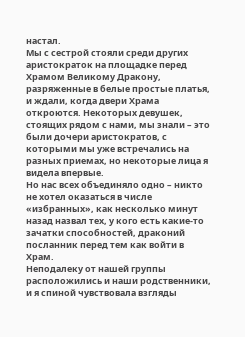настал.
Мы с сестрой стояли среди других аристократок на площадке перед Храмом Великому Дракону, разряженные в белые простые платья, и ждали, когда двери Храма откроются. Некоторых девушек, стоящих рядом с нами, мы знали – это были дочери аристократов, с которыми мы уже встречались на разных приемах, но некоторые лица я видела впервые.
Но нас всех объединяло одно – никто не хотел оказаться в числе «избранных», как несколько минут назад назвал тех, у кого есть какие-то зачатки способностей, драконий посланник перед тем как войти в Храм.
Неподалеку от нашей группы расположились и наши родственники, и я спиной чувствовала взгляды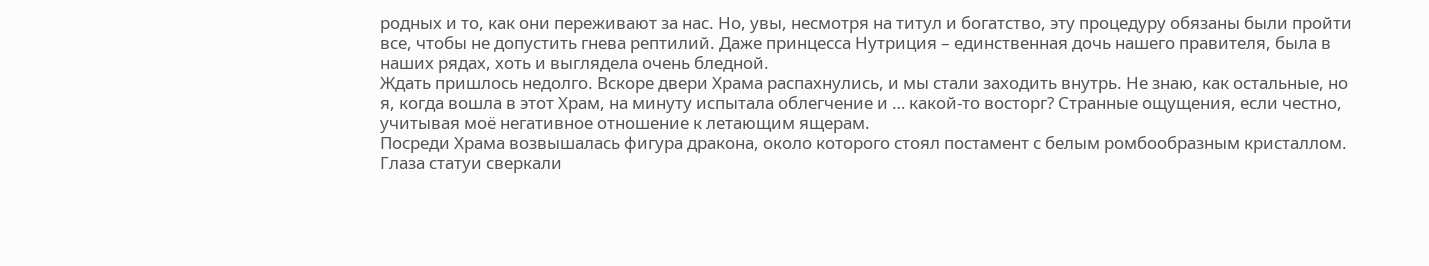родных и то, как они переживают за нас. Но, увы, несмотря на титул и богатство, эту процедуру обязаны были пройти все, чтобы не допустить гнева рептилий. Даже принцесса Нутриция – единственная дочь нашего правителя, была в наших рядах, хоть и выглядела очень бледной.
Ждать пришлось недолго. Вскоре двери Храма распахнулись, и мы стали заходить внутрь. Не знаю, как остальные, но я, когда вошла в этот Храм, на минуту испытала облегчение и … какой-то восторг? Странные ощущения, если честно, учитывая моё негативное отношение к летающим ящерам.
Посреди Храма возвышалась фигура дракона, около которого стоял постамент с белым ромбообразным кристаллом. Глаза статуи сверкали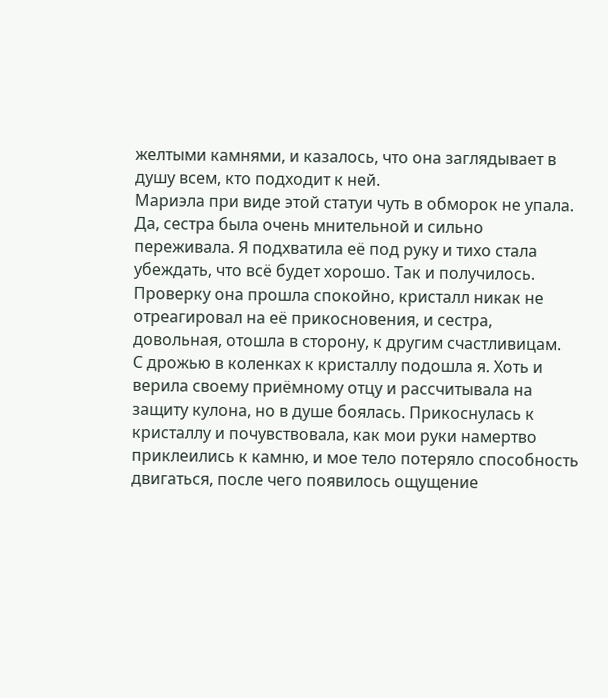желтыми камнями, и казалось, что она заглядывает в душу всем, кто подходит к ней.
Мариэла при виде этой статуи чуть в обморок не упала. Да, сестра была очень мнительной и сильно переживала. Я подхватила её под руку и тихо стала убеждать, что всё будет хорошо. Так и получилось. Проверку она прошла спокойно, кристалл никак не отреагировал на её прикосновения, и сестра, довольная, отошла в сторону, к другим счастливицам.
С дрожью в коленках к кристаллу подошла я. Хоть и верила своему приёмному отцу и рассчитывала на защиту кулона, но в душе боялась. Прикоснулась к кристаллу и почувствовала, как мои руки намертво приклеились к камню, и мое тело потеряло способность двигаться, после чего появилось ощущение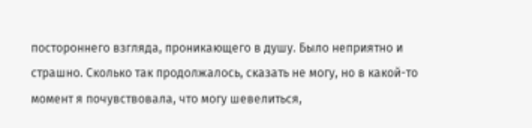постороннего взгляда, проникающего в душу. Было неприятно и страшно. Сколько так продолжалось, сказать не могу, но в какой-то момент я почувствовала, что могу шевелиться,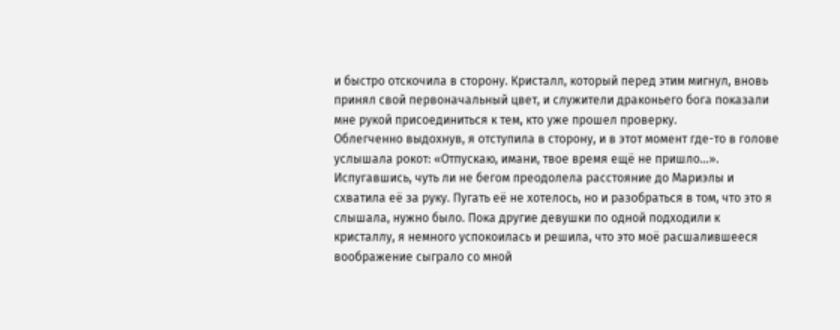и быстро отскочила в сторону. Кристалл, который перед этим мигнул, вновь принял свой первоначальный цвет, и служители драконьего бога показали мне рукой присоединиться к тем, кто уже прошел проверку.
Облегченно выдохнув, я отступила в сторону, и в этот момент где-то в голове услышала рокот: «Отпускаю, имани, твое время ещё не пришло…».
Испугавшись, чуть ли не бегом преодолела расстояние до Мариэлы и схватила её за руку. Пугать её не хотелось, но и разобраться в том, что это я слышала, нужно было. Пока другие девушки по одной подходили к кристаллу, я немного успокоилась и решила, что это моё расшалившееся воображение сыграло со мной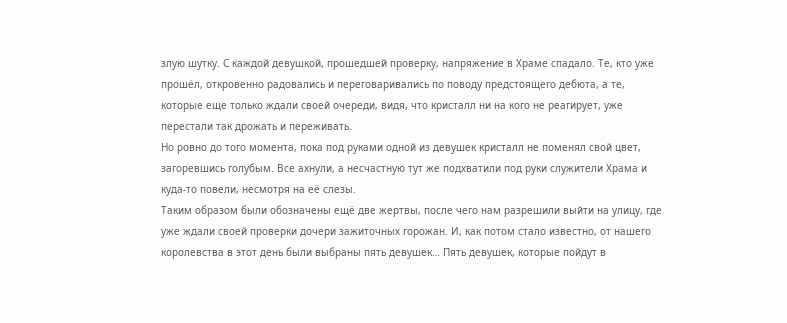злую шутку. С каждой девушкой, прошедшей проверку, напряжение в Храме спадало. Те, кто уже прошёл, откровенно радовались и переговаривались по поводу предстоящего дебюта, а те, которые еще только ждали своей очереди, видя, что кристалл ни на кого не реагирует, уже перестали так дрожать и переживать.
Но ровно до того момента, пока под руками одной из девушек кристалл не поменял свой цвет, загоревшись голубым. Все ахнули, а несчастную тут же подхватили под руки служители Храма и куда-то повели, несмотря на её слезы.
Таким образом были обозначены ещё две жертвы, после чего нам разрешили выйти на улицу, где уже ждали своей проверки дочери зажиточных горожан. И, как потом стало известно, от нашего королевства в этот день были выбраны пять девушек… Пять девушек, которые пойдут в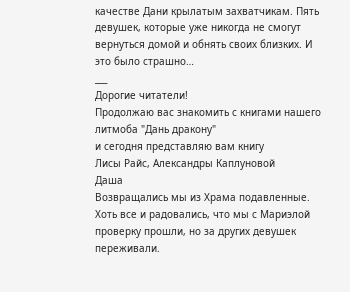качестве Дани крылатым захватчикам. Пять девушек, которые уже никогда не смогут вернуться домой и обнять своих близких. И это было страшно…
___
Дорогие читатели!
Продолжаю вас знакомить с книгами нашего
литмоба "Дань дракону"
и сегодня представляю вам книгу
Лисы Райс, Александры Каплуновой
Даша
Возвращались мы из Храма подавленные. Хоть все и радовались, что мы с Мариэлой проверку прошли, но за других девушек переживали.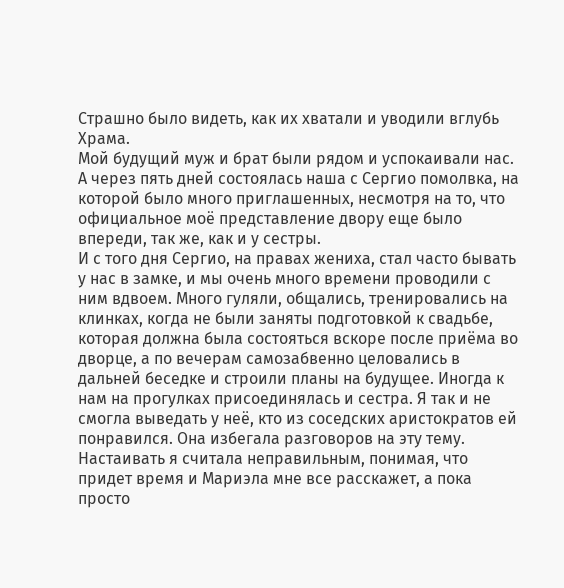Страшно было видеть, как их хватали и уводили вглубь Храма.
Мой будущий муж и брат были рядом и успокаивали нас. А через пять дней состоялась наша с Сергио помолвка, на которой было много приглашенных, несмотря на то, что официальное моё представление двору еще было впереди, так же, как и у сестры.
И с того дня Сергио, на правах жениха, стал часто бывать у нас в замке, и мы очень много времени проводили с ним вдвоем. Много гуляли, общались, тренировались на клинках, когда не были заняты подготовкой к свадьбе, которая должна была состояться вскоре после приёма во дворце, а по вечерам самозабвенно целовались в дальней беседке и строили планы на будущее. Иногда к нам на прогулках присоединялась и сестра. Я так и не смогла выведать у неё, кто из соседских аристократов ей понравился. Она избегала разговоров на эту тему. Настаивать я считала неправильным, понимая, что придет время и Мариэла мне все расскажет, а пока просто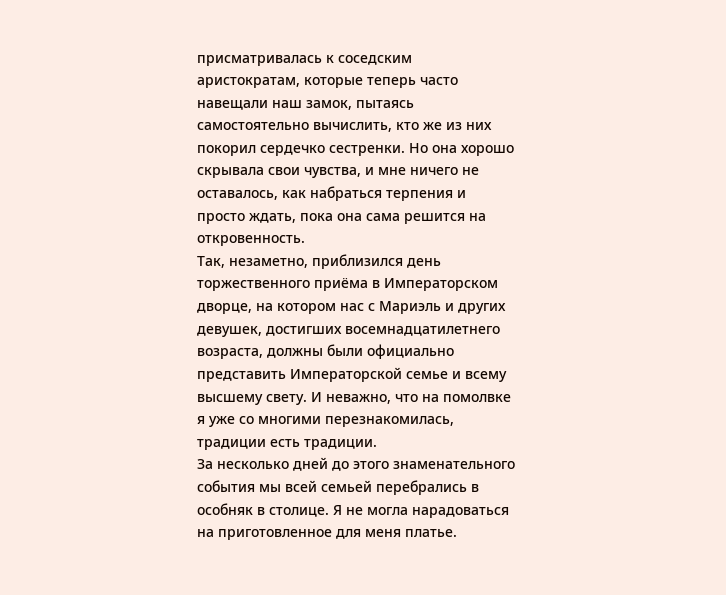присматривалась к соседским аристократам, которые теперь часто навещали наш замок, пытаясь самостоятельно вычислить, кто же из них покорил сердечко сестренки. Но она хорошо скрывала свои чувства, и мне ничего не оставалось, как набраться терпения и просто ждать, пока она сама решится на откровенность.
Так, незаметно, приблизился день торжественного приёма в Императорском дворце, на котором нас с Мариэль и других девушек, достигших восемнадцатилетнего возраста, должны были официально представить Императорской семье и всему высшему свету. И неважно, что на помолвке я уже со многими перезнакомилась, традиции есть традиции.
За несколько дней до этого знаменательного события мы всей семьей перебрались в особняк в столице. Я не могла нарадоваться на приготовленное для меня платье.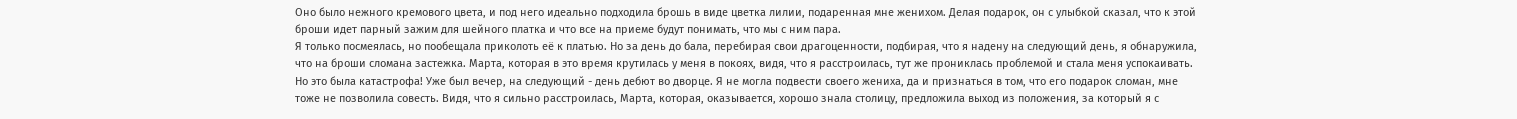Оно было нежного кремового цвета, и под него идеально подходила брошь в виде цветка лилии, подаренная мне женихом. Делая подарок, он с улыбкой сказал, что к этой броши идет парный зажим для шейного платка и что все на приеме будут понимать, что мы с ним пара.
Я только посмеялась, но пообещала приколоть её к платью. Но за день до бала, перебирая свои драгоценности, подбирая, что я надену на следующий день, я обнаружила, что на броши сломана застежка. Марта, которая в это время крутилась у меня в покоях, видя, что я расстроилась, тут же прониклась проблемой и стала меня успокаивать.
Но это была катастрофа! Уже был вечер, на следующий - день дебют во дворце. Я не могла подвести своего жениха, да и признаться в том, что его подарок сломан, мне тоже не позволила совесть. Видя, что я сильно расстроилась, Марта, которая, оказывается, хорошо знала столицу, предложила выход из положения, за который я с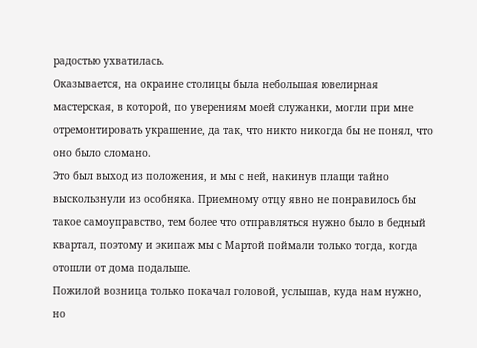радостью ухватилась.
Оказывается, на окраине столицы была небольшая ювелирная мастерская, в которой, по уверениям моей служанки, могли при мне отремонтировать украшение, да так, что никто никогда бы не понял, что оно было сломано.
Это был выход из положения, и мы с ней, накинув плащи тайно выскользнули из особняка. Приемному отцу явно не понравилось бы такое самоуправство, тем более что отправляться нужно было в бедный квартал, поэтому и экипаж мы с Мартой поймали только тогда, когда отошли от дома подальше.
Пожилой возница только покачал головой, услышав, куда нам нужно, но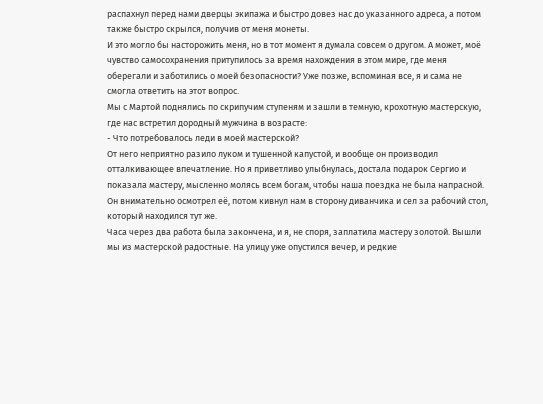распахнул перед нами дверцы экипажа и быстро довез нас до указанного адреса, а потом также быстро скрылся, получив от меня монеты.
И это могло бы насторожить меня, но в тот момент я думала совсем о другом. А может, моё чувство самосохранения притупилось за время нахождения в этом мире, где меня оберегали и заботились о моей безопасности? Уже позже, вспоминая все, я и сама не смогла ответить на этот вопрос.
Мы с Мартой поднялись по скрипучим ступеням и зашли в темную, крохотную мастерскую, где нас встретил дородный мужчина в возрасте:
- Что потребовалось леди в моей мастерской?
От него неприятно разило луком и тушенной капустой, и вообще он производил отталкивающее впечатление. Но я приветливо улыбнулась, достала подарок Сергио и показала мастеру, мысленно молясь всем богам, чтобы наша поездка не была напрасной. Он внимательно осмотрел её, потом кивнул нам в сторону диванчика и сел за рабочий стол, который находился тут же.
Часа через два работа была закончена, и я, не споря, заплатила мастеру золотой. Вышли мы из мастерской радостные. На улицу уже опустился вечер, и редкие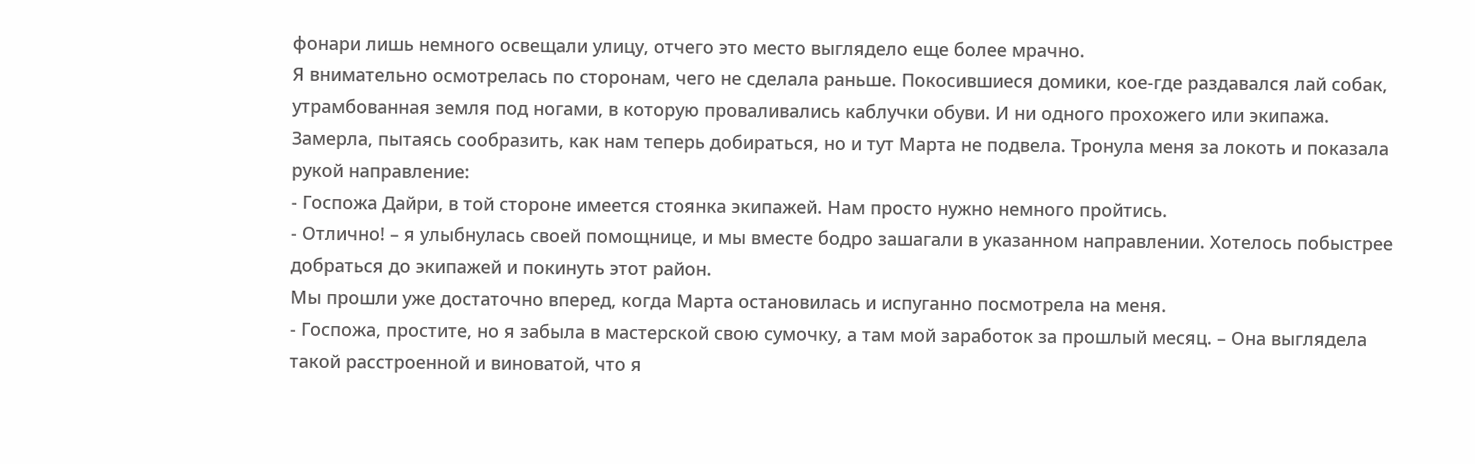фонари лишь немного освещали улицу, отчего это место выглядело еще более мрачно.
Я внимательно осмотрелась по сторонам, чего не сделала раньше. Покосившиеся домики, кое-где раздавался лай собак, утрамбованная земля под ногами, в которую проваливались каблучки обуви. И ни одного прохожего или экипажа. Замерла, пытаясь сообразить, как нам теперь добираться, но и тут Марта не подвела. Тронула меня за локоть и показала рукой направление:
- Госпожа Дайри, в той стороне имеется стоянка экипажей. Нам просто нужно немного пройтись.
- Отлично! – я улыбнулась своей помощнице, и мы вместе бодро зашагали в указанном направлении. Хотелось побыстрее добраться до экипажей и покинуть этот район.
Мы прошли уже достаточно вперед, когда Марта остановилась и испуганно посмотрела на меня.
- Госпожа, простите, но я забыла в мастерской свою сумочку, а там мой заработок за прошлый месяц. – Она выглядела такой расстроенной и виноватой, что я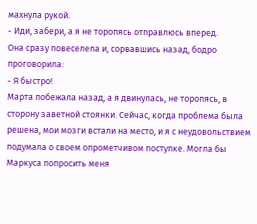махнула рукой.
- Иди, забери, а я не торопясь отправлюсь вперед.
Она сразу повеселела и, сорвавшись назад, бодро проговорила:
- Я быстро!
Марта побежала назад, а я двинулась, не торопясь, в сторону заветной стоянки. Сейчас, когда проблема была решена, мои мозги встали на место, и я с неудовольствием подумала о своем опрометчивом поступке. Могла бы Маркуса попросить меня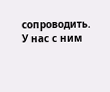сопроводить. У нас с ним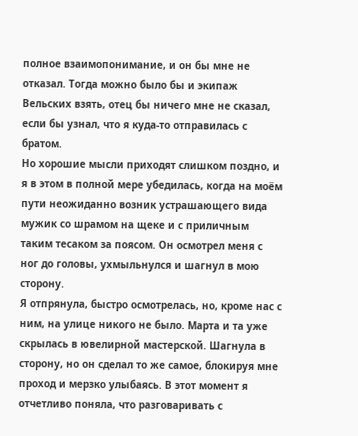полное взаимопонимание, и он бы мне не отказал. Тогда можно было бы и экипаж Вельских взять, отец бы ничего мне не сказал, если бы узнал, что я куда-то отправилась с братом.
Но хорошие мысли приходят слишком поздно, и я в этом в полной мере убедилась, когда на моём пути неожиданно возник устрашающего вида мужик со шрамом на щеке и с приличным таким тесаком за поясом. Он осмотрел меня с ног до головы, ухмыльнулся и шагнул в мою сторону.
Я отпрянула, быстро осмотрелась, но, кроме нас с ним, на улице никого не было. Марта и та уже скрылась в ювелирной мастерской. Шагнула в сторону, но он сделал то же самое, блокируя мне проход и мерзко улыбаясь. В этот момент я отчетливо поняла, что разговаривать с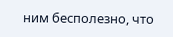ним бесполезно, что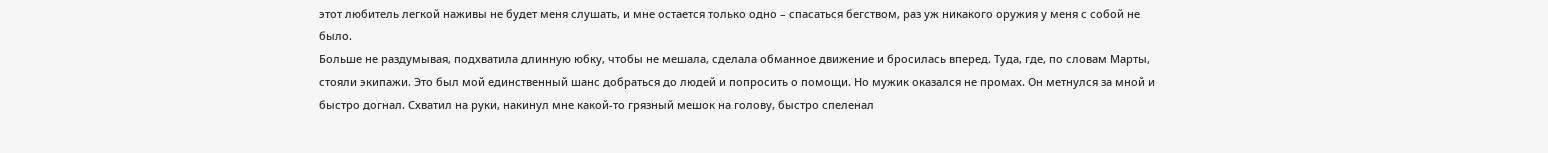этот любитель легкой наживы не будет меня слушать, и мне остается только одно – спасаться бегством, раз уж никакого оружия у меня с собой не было.
Больше не раздумывая, подхватила длинную юбку, чтобы не мешала, сделала обманное движение и бросилась вперед. Туда, где, по словам Марты, стояли экипажи. Это был мой единственный шанс добраться до людей и попросить о помощи. Но мужик оказался не промах. Он метнулся за мной и быстро догнал. Схватил на руки, накинул мне какой-то грязный мешок на голову, быстро спеленал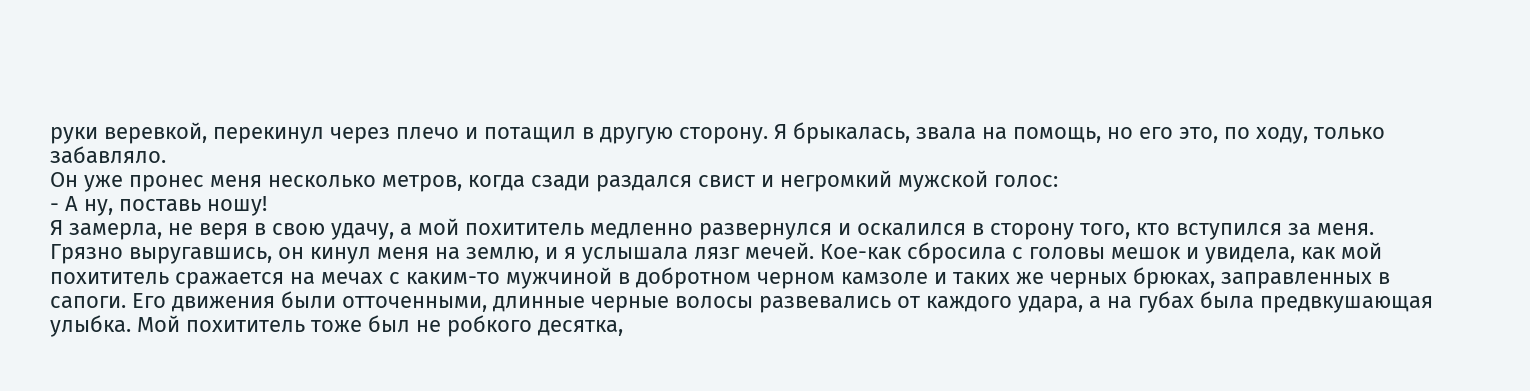руки веревкой, перекинул через плечо и потащил в другую сторону. Я брыкалась, звала на помощь, но его это, по ходу, только забавляло.
Он уже пронес меня несколько метров, когда сзади раздался свист и негромкий мужской голос:
- А ну, поставь ношу!
Я замерла, не веря в свою удачу, а мой похититель медленно развернулся и оскалился в сторону того, кто вступился за меня.
Грязно выругавшись, он кинул меня на землю, и я услышала лязг мечей. Кое-как сбросила с головы мешок и увидела, как мой похититель сражается на мечах с каким-то мужчиной в добротном черном камзоле и таких же черных брюках, заправленных в сапоги. Его движения были отточенными, длинные черные волосы развевались от каждого удара, а на губах была предвкушающая улыбка. Мой похититель тоже был не робкого десятка,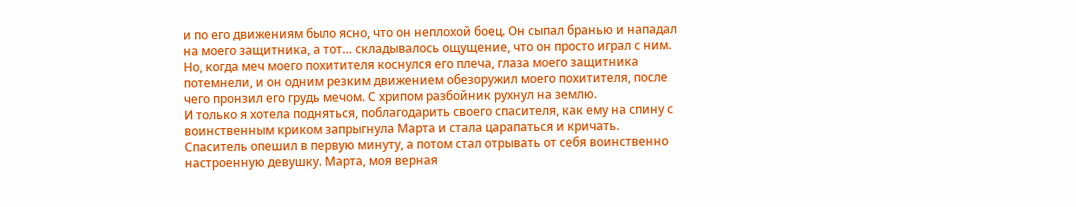и по его движениям было ясно, что он неплохой боец. Он сыпал бранью и нападал на моего защитника, а тот… складывалось ощущение, что он просто играл с ним.
Но, когда меч моего похитителя коснулся его плеча, глаза моего защитника потемнели, и он одним резким движением обезоружил моего похитителя, после чего пронзил его грудь мечом. С хрипом разбойник рухнул на землю.
И только я хотела подняться, поблагодарить своего спасителя, как ему на спину с воинственным криком запрыгнула Марта и стала царапаться и кричать. Спаситель опешил в первую минуту, а потом стал отрывать от себя воинственно настроенную девушку. Марта, моя верная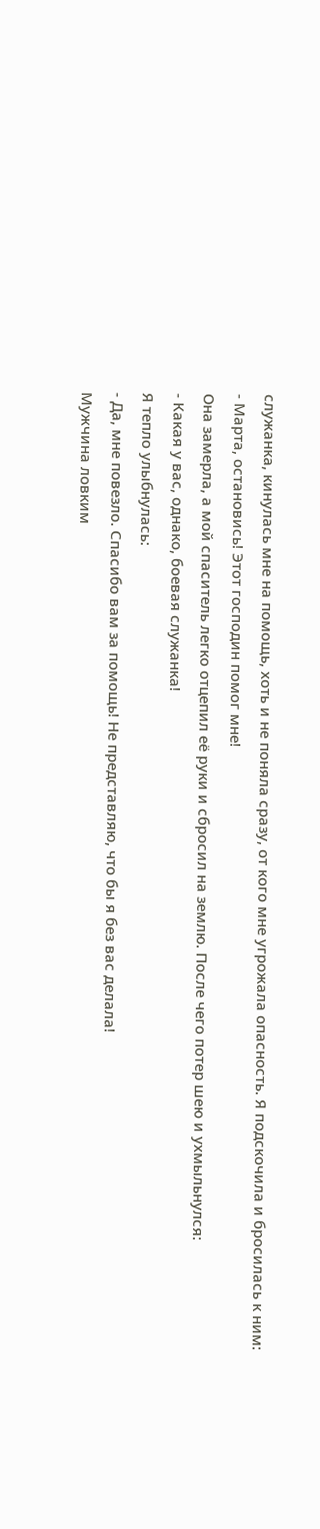служанка, кинулась мне на помощь, хоть и не поняла сразу, от кого мне угрожала опасность. Я подскочила и бросилась к ним:
- Марта, остановись! Этот господин помог мне!
Она замерла, а мой спаситель легко отцепил её руки и сбросил на землю. После чего потер шею и ухмыльнулся:
- Какая у вас, однако, боевая служанка!
Я тепло улыбнулась:
- Да, мне повезло. Спасибо вам за помощь! Не представляю, что бы я без вас делала!
Мужчина ловким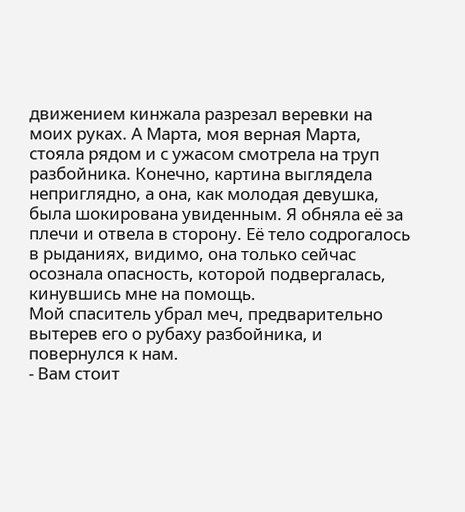движением кинжала разрезал веревки на моих руках. А Марта, моя верная Марта, стояла рядом и с ужасом смотрела на труп разбойника. Конечно, картина выглядела неприглядно, а она, как молодая девушка, была шокирована увиденным. Я обняла её за плечи и отвела в сторону. Её тело содрогалось в рыданиях, видимо, она только сейчас осознала опасность, которой подвергалась, кинувшись мне на помощь.
Мой спаситель убрал меч, предварительно вытерев его о рубаху разбойника, и повернулся к нам.
- Вам стоит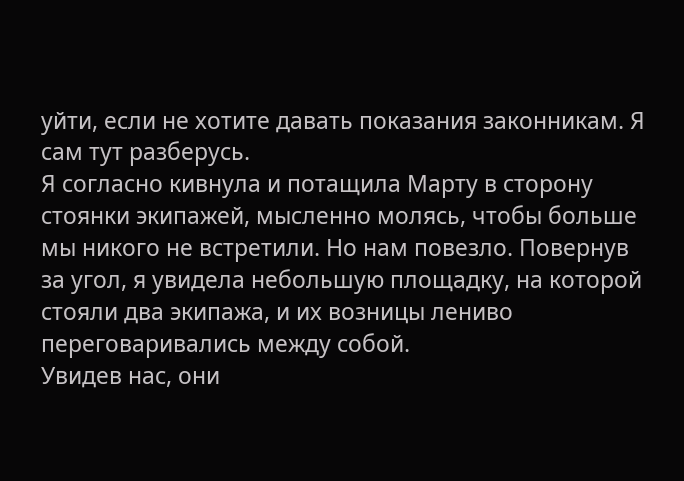уйти, если не хотите давать показания законникам. Я сам тут разберусь.
Я согласно кивнула и потащила Марту в сторону стоянки экипажей, мысленно молясь, чтобы больше мы никого не встретили. Но нам повезло. Повернув за угол, я увидела небольшую площадку, на которой стояли два экипажа, и их возницы лениво переговаривались между собой.
Увидев нас, они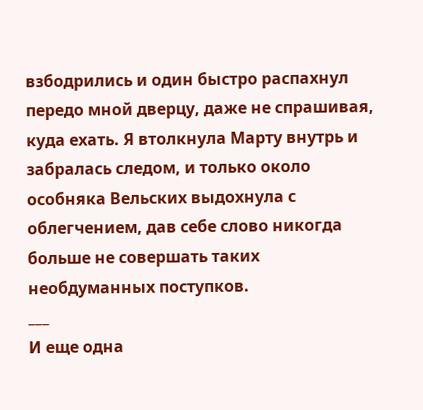взбодрились и один быстро распахнул передо мной дверцу, даже не спрашивая, куда ехать. Я втолкнула Марту внутрь и забралась следом, и только около особняка Вельских выдохнула с облегчением, дав себе слово никогда больше не совершать таких необдуманных поступков.
___
И еще одна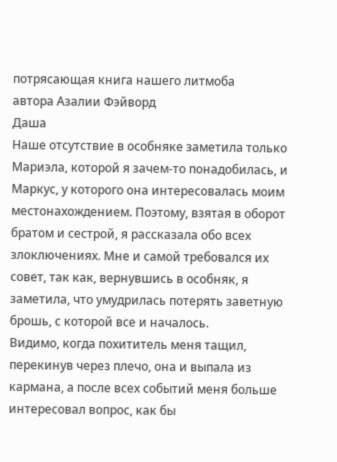потрясающая книга нашего литмоба
автора Азалии Фэйворд
Даша
Наше отсутствие в особняке заметила только Мариэла, которой я зачем-то понадобилась, и Маркус, у которого она интересовалась моим местонахождением. Поэтому, взятая в оборот братом и сестрой, я рассказала обо всех злоключениях. Мне и самой требовался их совет, так как, вернувшись в особняк, я заметила, что умудрилась потерять заветную брошь, с которой все и началось.
Видимо, когда похититель меня тащил, перекинув через плечо, она и выпала из кармана, а после всех событий меня больше интересовал вопрос, как бы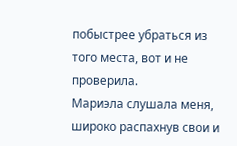побыстрее убраться из того места, вот и не проверила.
Мариэла слушала меня, широко распахнув свои и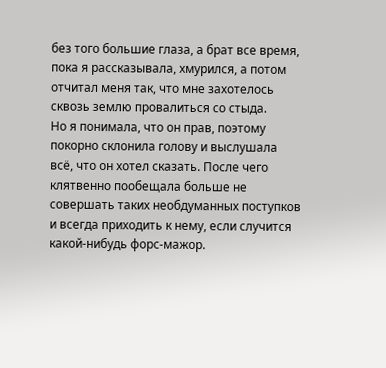без того большие глаза, а брат все время, пока я рассказывала, хмурился, а потом отчитал меня так, что мне захотелось сквозь землю провалиться со стыда.
Но я понимала, что он прав, поэтому покорно склонила голову и выслушала всё, что он хотел сказать. После чего клятвенно пообещала больше не совершать таких необдуманных поступков и всегда приходить к нему, если случится какой-нибудь форс-мажор.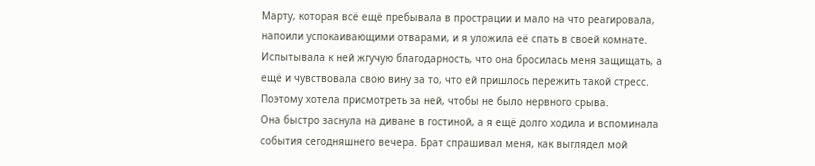Марту, которая всё ещё пребывала в прострации и мало на что реагировала, напоили успокаивающими отварами, и я уложила её спать в своей комнате. Испытывала к ней жгучую благодарность, что она бросилась меня защищать, а ещё и чувствовала свою вину за то, что ей пришлось пережить такой стресс. Поэтому хотела присмотреть за ней, чтобы не было нервного срыва.
Она быстро заснула на диване в гостиной, а я ещё долго ходила и вспоминала события сегодняшнего вечера. Брат спрашивал меня, как выглядел мой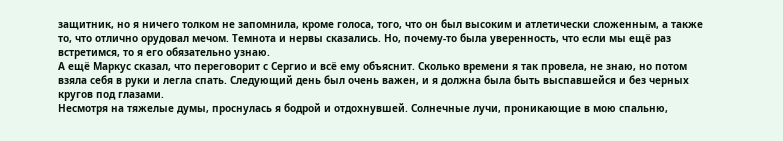защитник, но я ничего толком не запомнила, кроме голоса, того, что он был высоким и атлетически сложенным, а также то, что отлично орудовал мечом. Темнота и нервы сказались. Но, почему-то была уверенность, что если мы ещё раз встретимся, то я его обязательно узнаю.
А ещё Маркус сказал, что переговорит с Сергио и всё ему объяснит. Сколько времени я так провела, не знаю, но потом взяла себя в руки и легла спать. Следующий день был очень важен, и я должна была быть выспавшейся и без черных кругов под глазами.
Несмотря на тяжелые думы, проснулась я бодрой и отдохнувшей. Солнечные лучи, проникающие в мою спальню,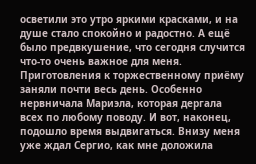осветили это утро яркими красками, и на душе стало спокойно и радостно. А ещё было предвкушение, что сегодня случится что-то очень важное для меня.
Приготовления к торжественному приёму заняли почти весь день. Особенно нервничала Мариэла, которая дергала всех по любому поводу. И вот, наконец, подошло время выдвигаться. Внизу меня уже ждал Сергио, как мне доложила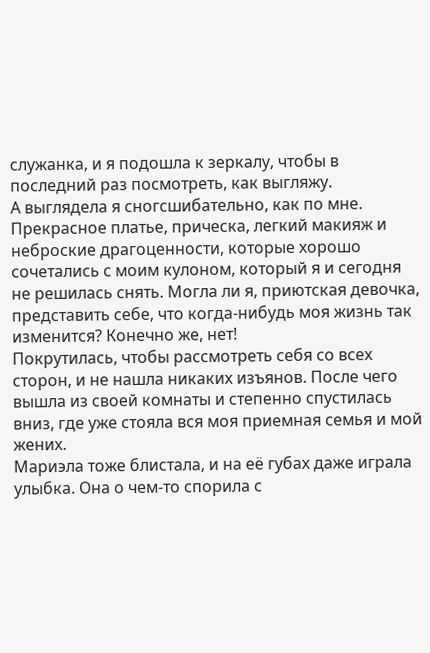служанка, и я подошла к зеркалу, чтобы в последний раз посмотреть, как выгляжу.
А выглядела я сногсшибательно, как по мне. Прекрасное платье, прическа, легкий макияж и неброские драгоценности, которые хорошо сочетались с моим кулоном, который я и сегодня не решилась снять. Могла ли я, приютская девочка, представить себе, что когда-нибудь моя жизнь так изменится? Конечно же, нет!
Покрутилась, чтобы рассмотреть себя со всех сторон, и не нашла никаких изъянов. После чего вышла из своей комнаты и степенно спустилась вниз, где уже стояла вся моя приемная семья и мой жених.
Мариэла тоже блистала, и на её губах даже играла улыбка. Она о чем-то спорила с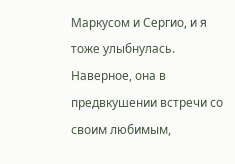Маркусом и Сергио, и я тоже улыбнулась. Наверное, она в предвкушении встречи со своим любимым,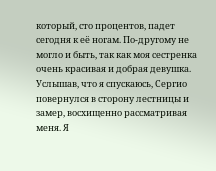который, сто процентов, падет сегодня к её ногам. По-другому не могло и быть, так как моя сестренка очень красивая и добрая девушка.
Услышав, что я спускаюсь, Сергио повернулся в сторону лестницы и замер, восхищенно рассматривая меня. Я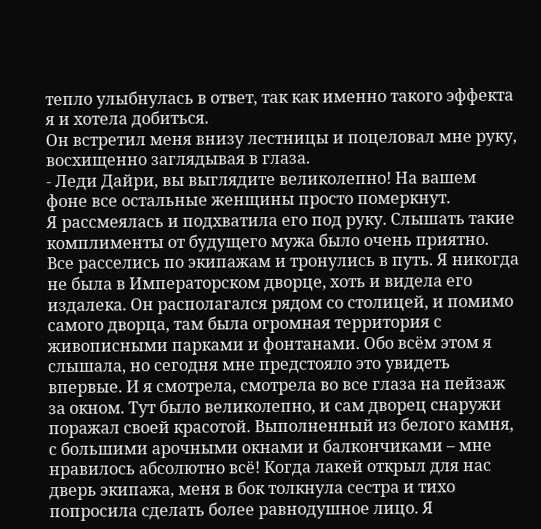тепло улыбнулась в ответ, так как именно такого эффекта я и хотела добиться.
Он встретил меня внизу лестницы и поцеловал мне руку, восхищенно заглядывая в глаза.
- Леди Дайри, вы выглядите великолепно! На вашем фоне все остальные женщины просто померкнут.
Я рассмеялась и подхватила его под руку. Слышать такие комплименты от будущего мужа было очень приятно.
Все расселись по экипажам и тронулись в путь. Я никогда не была в Императорском дворце, хоть и видела его издалека. Он располагался рядом со столицей, и помимо самого дворца, там была огромная территория с живописными парками и фонтанами. Обо всём этом я слышала, но сегодня мне предстояло это увидеть впервые. И я смотрела, смотрела во все глаза на пейзаж за окном. Тут было великолепно, и сам дворец снаружи поражал своей красотой. Выполненный из белого камня, с большими арочными окнами и балкончиками – мне нравилось абсолютно всё! Когда лакей открыл для нас дверь экипажа, меня в бок толкнула сестра и тихо попросила сделать более равнодушное лицо. Я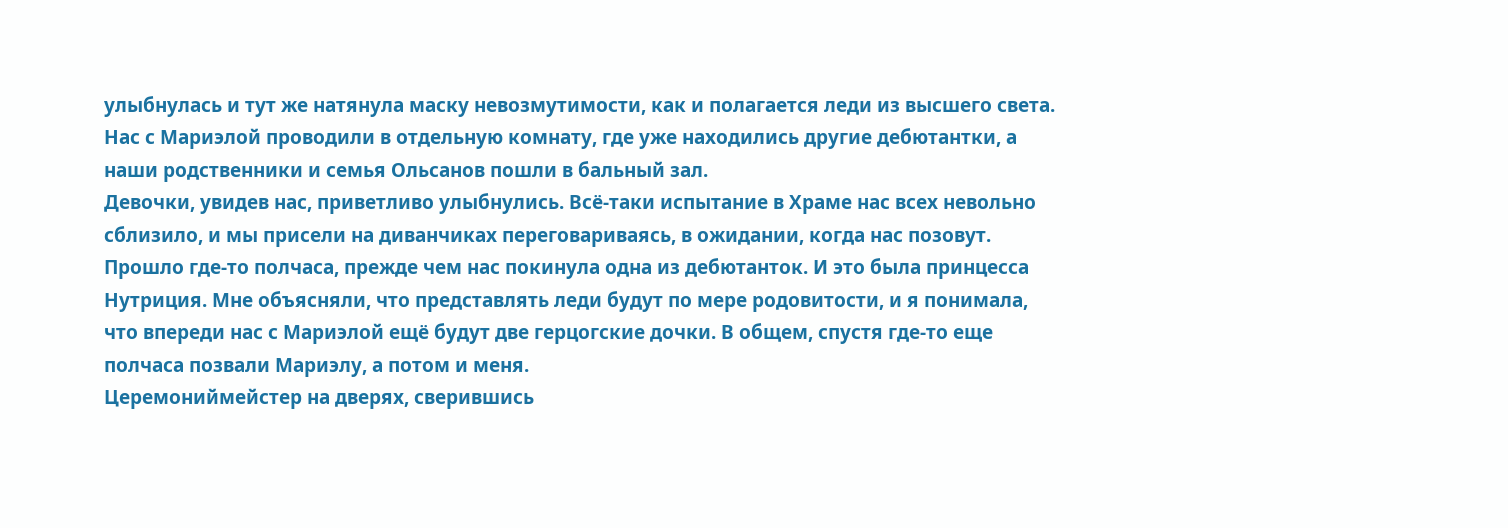улыбнулась и тут же натянула маску невозмутимости, как и полагается леди из высшего света.
Нас с Мариэлой проводили в отдельную комнату, где уже находились другие дебютантки, а наши родственники и семья Ольсанов пошли в бальный зал.
Девочки, увидев нас, приветливо улыбнулись. Всё-таки испытание в Храме нас всех невольно сблизило, и мы присели на диванчиках переговариваясь, в ожидании, когда нас позовут.
Прошло где-то полчаса, прежде чем нас покинула одна из дебютанток. И это была принцесса Нутриция. Мне объясняли, что представлять леди будут по мере родовитости, и я понимала, что впереди нас с Мариэлой ещё будут две герцогские дочки. В общем, спустя где-то еще полчаса позвали Мариэлу, а потом и меня.
Церемониймейстер на дверях, сверившись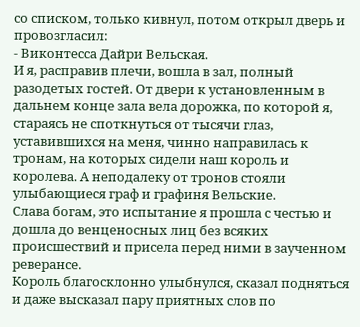со списком, только кивнул, потом открыл дверь и провозгласил:
- Виконтесса Дайри Вельская.
И я, расправив плечи, вошла в зал, полный разодетых гостей. От двери к установленным в дальнем конце зала вела дорожка, по которой я, стараясь не споткнуться от тысячи глаз, уставившихся на меня, чинно направилась к тронам, на которых сидели наш король и королева. А неподалеку от тронов стояли улыбающиеся граф и графиня Вельские.
Слава богам, это испытание я прошла с честью и дошла до венценосных лиц без всяких происшествий и присела перед ними в заученном реверансе.
Король благосклонно улыбнулся, сказал подняться и даже высказал пару приятных слов по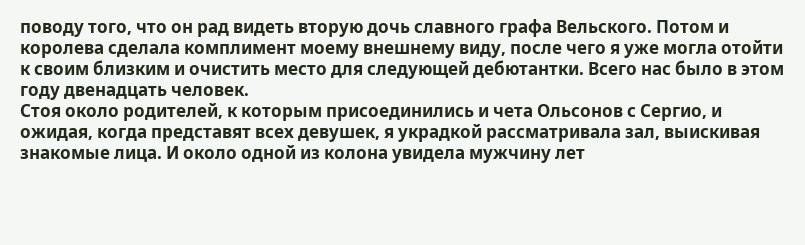поводу того, что он рад видеть вторую дочь славного графа Вельского. Потом и королева сделала комплимент моему внешнему виду, после чего я уже могла отойти к своим близким и очистить место для следующей дебютантки. Всего нас было в этом году двенадцать человек.
Стоя около родителей, к которым присоединились и чета Ольсонов с Сергио, и ожидая, когда представят всех девушек, я украдкой рассматривала зал, выискивая знакомые лица. И около одной из колона увидела мужчину лет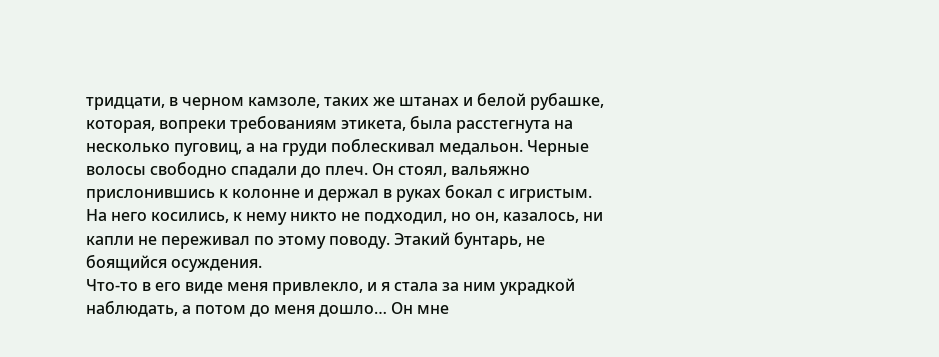тридцати, в черном камзоле, таких же штанах и белой рубашке, которая, вопреки требованиям этикета, была расстегнута на несколько пуговиц, а на груди поблескивал медальон. Черные волосы свободно спадали до плеч. Он стоял, вальяжно прислонившись к колонне и держал в руках бокал с игристым. На него косились, к нему никто не подходил, но он, казалось, ни капли не переживал по этому поводу. Этакий бунтарь, не боящийся осуждения.
Что-то в его виде меня привлекло, и я стала за ним украдкой наблюдать, а потом до меня дошло… Он мне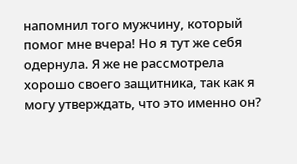напомнил того мужчину, который помог мне вчера! Но я тут же себя одернула. Я же не рассмотрела хорошо своего защитника, так как я могу утверждать, что это именно он?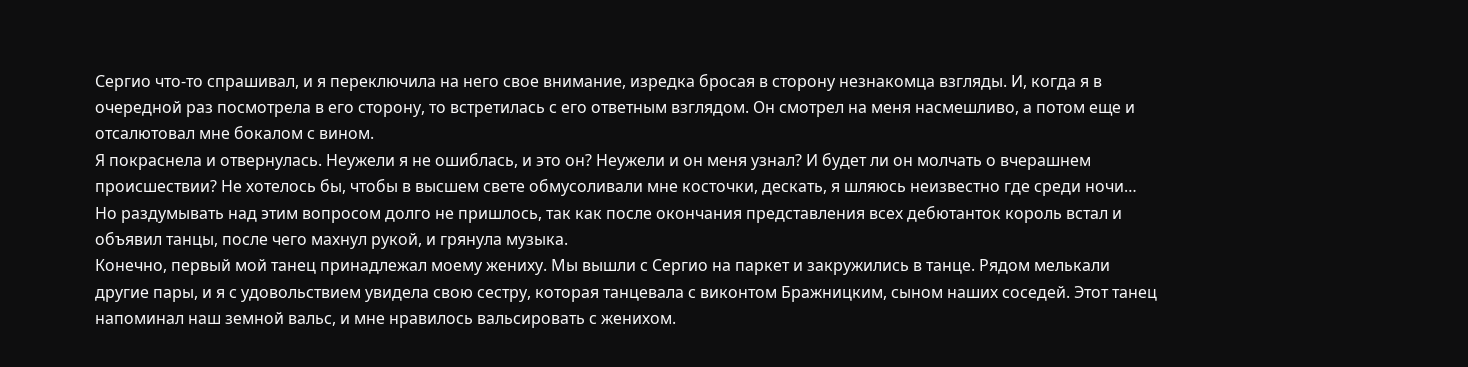Сергио что-то спрашивал, и я переключила на него свое внимание, изредка бросая в сторону незнакомца взгляды. И, когда я в очередной раз посмотрела в его сторону, то встретилась с его ответным взглядом. Он смотрел на меня насмешливо, а потом еще и отсалютовал мне бокалом с вином.
Я покраснела и отвернулась. Неужели я не ошиблась, и это он? Неужели и он меня узнал? И будет ли он молчать о вчерашнем происшествии? Не хотелось бы, чтобы в высшем свете обмусоливали мне косточки, дескать, я шляюсь неизвестно где среди ночи…
Но раздумывать над этим вопросом долго не пришлось, так как после окончания представления всех дебютанток король встал и объявил танцы, после чего махнул рукой, и грянула музыка.
Конечно, первый мой танец принадлежал моему жениху. Мы вышли с Сергио на паркет и закружились в танце. Рядом мелькали другие пары, и я с удовольствием увидела свою сестру, которая танцевала с виконтом Бражницким, сыном наших соседей. Этот танец напоминал наш земной вальс, и мне нравилось вальсировать с женихом.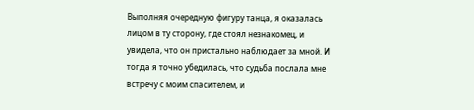Выполняя очередную фигуру танца, я оказалась лицом в ту сторону, где стоял незнакомец, и увидела, что он пристально наблюдает за мной. И тогда я точно убедилась, что судьба послала мне встречу с моим спасителем, и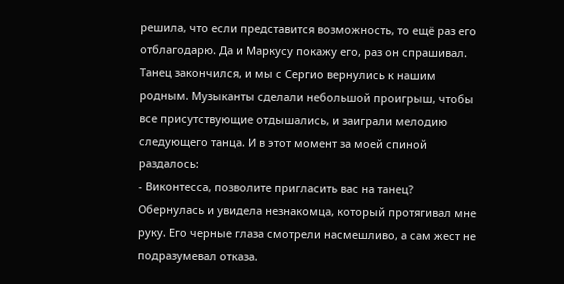решила, что если представится возможность, то ещё раз его отблагодарю. Да и Маркусу покажу его, раз он спрашивал.
Танец закончился, и мы с Сергио вернулись к нашим родным. Музыканты сделали небольшой проигрыш, чтобы все присутствующие отдышались, и заиграли мелодию следующего танца. И в этот момент за моей спиной раздалось:
- Виконтесса, позволите пригласить вас на танец?
Обернулась и увидела незнакомца, который протягивал мне руку. Его черные глаза смотрели насмешливо, а сам жест не подразумевал отказа.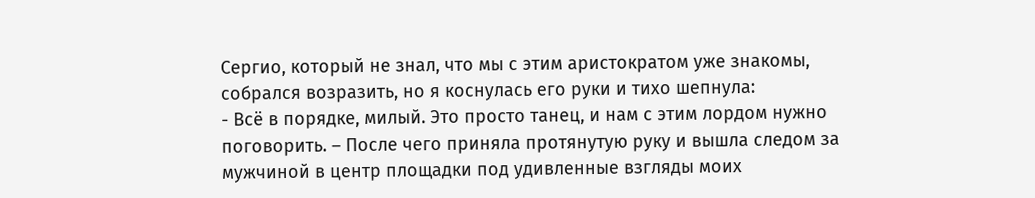Сергио, который не знал, что мы с этим аристократом уже знакомы, собрался возразить, но я коснулась его руки и тихо шепнула:
- Всё в порядке, милый. Это просто танец, и нам с этим лордом нужно поговорить. – После чего приняла протянутую руку и вышла следом за мужчиной в центр площадки под удивленные взгляды моих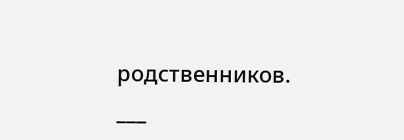родственников.
___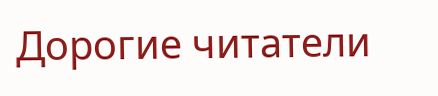Дорогие читатели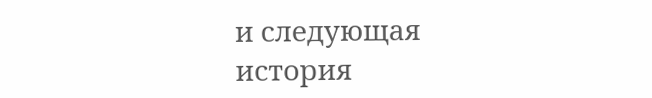и следующая история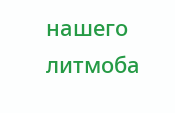нашего литмоба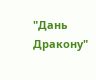"Дань Дракону"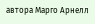автора Марго Арнелл